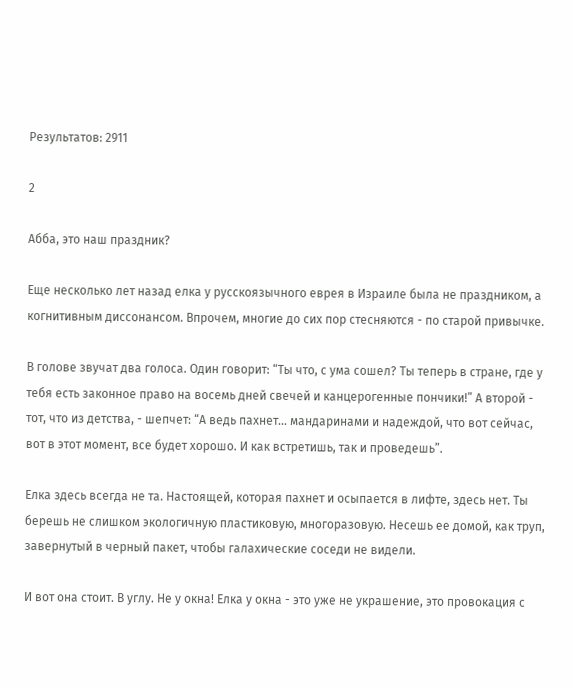Результатов: 2911

2

Абба, это наш праздник?

Еще несколько лет назад елка у русскоязычного еврея в Израиле была не праздником, а когнитивным диссонансом. Впрочем, многие до сих пор стесняются - по старой привычке.

В голове звучат два голоса. Один говорит: “Ты что, с ума сошел? Ты теперь в стране, где у тебя есть законное право на восемь дней свечей и канцерогенные пончики!” А второй - тот, что из детства, - шепчет: “А ведь пахнет… мандаринами и надеждой, что вот сейчас, вот в этот момент, все будет хорошо. И как встретишь, так и проведешь”.

Елка здесь всегда не та. Настоящей, которая пахнет и осыпается в лифте, здесь нет. Ты берешь не слишком экологичную пластиковую, многоразовую. Несешь ее домой, как труп, завернутый в черный пакет, чтобы галахические соседи не видели.

И вот она стоит. В углу. Не у окна! Елка у окна - это уже не украшение, это провокация с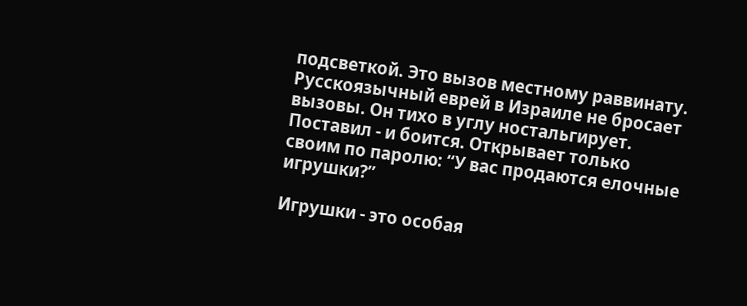подсветкой. Это вызов местному раввинату. Русскоязычный еврей в Израиле не бросает вызовы. Он тихо в углу ностальгирует. Поставил - и боится. Открывает только своим по паролю: “У вас продаются елочные игрушки?”

Игрушки - это особая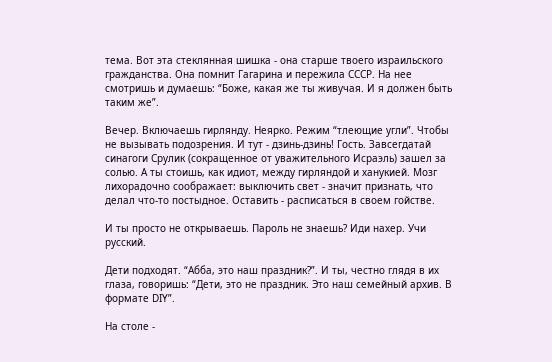тема. Вот эта стеклянная шишка - она старше твоего израильского гражданства. Она помнит Гагарина и пережила СССР. На нее смотришь и думаешь: “Боже, какая же ты живучая. И я должен быть таким же”.

Вечер. Включаешь гирлянду. Неярко. Режим “тлеющие угли”. Чтобы не вызывать подозрения. И тут - дзинь-дзинь! Гость. Завсегдатай синагоги Срулик (сокращенное от уважительного Исраэль) зашел за солью. А ты стоишь, как идиот, между гирляндой и ханукией. Мозг лихорадочно соображает: выключить свет - значит признать, что делал что-то постыдное. Оставить - расписаться в своем гойстве.

И ты просто не открываешь. Пароль не знаешь? Иди нахер. Учи русский.

Дети подходят. “Абба, это наш праздник?”. И ты, честно глядя в их глаза, говоришь: “Дети, это не праздник. Это наш семейный архив. В формате DIY”.

На столе -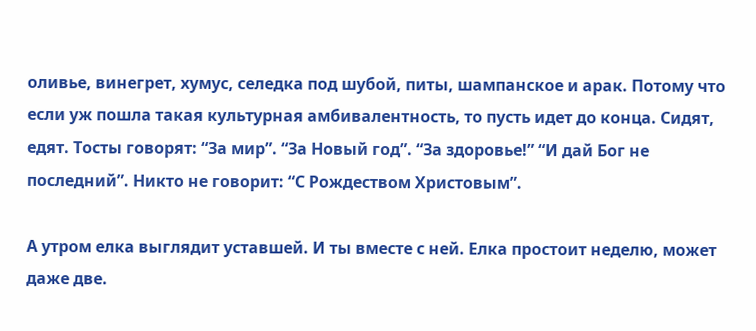оливье, винегрет, хумус, селедка под шубой, питы, шампанское и арак. Потому что если уж пошла такая культурная амбивалентность, то пусть идет до конца. Сидят, едят. Тосты говорят: “За мир”. “За Новый год”. “За здоровье!” “И дай Бог не последний”. Никто не говорит: “С Рождеством Христовым”.

А утром елка выглядит уставшей. И ты вместе с ней. Елка простоит неделю, может даже две.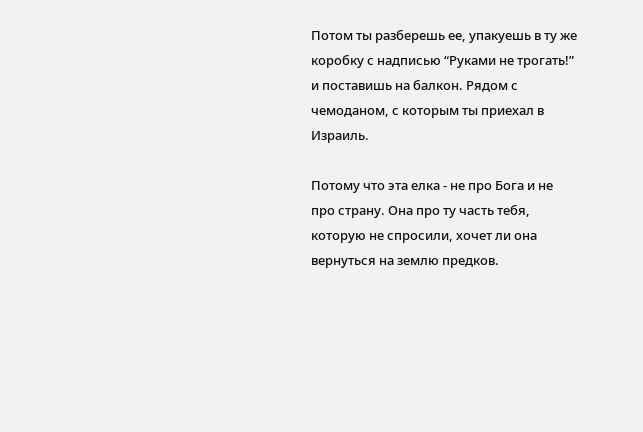Потом ты разберешь ее, упакуешь в ту же коробку с надписью “Руками не трогать!” и поставишь на балкон. Рядом с чемоданом, с которым ты приехал в Израиль.

Потому что эта елка - не про Бога и не про страну. Она про ту часть тебя, которую не спросили, хочет ли она вернуться на землю предков.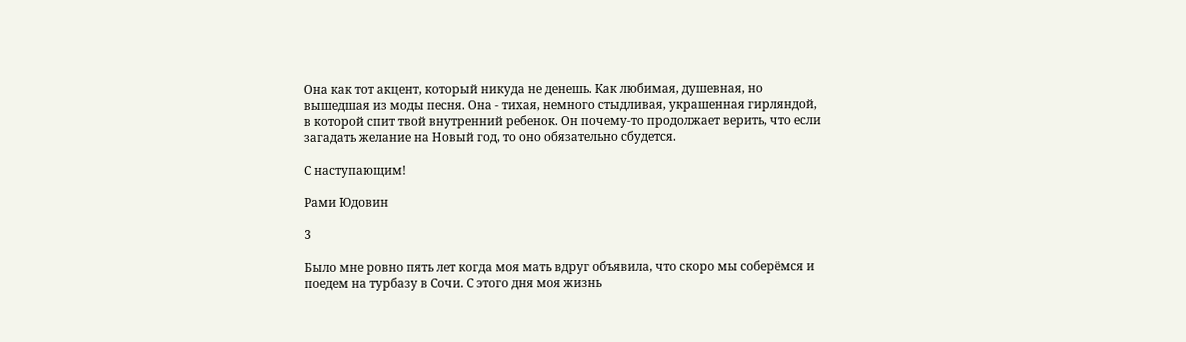Она как тот акцент, который никуда не денешь. Как любимая, душевная, но вышедшая из моды песня. Она - тихая, немного стыдливая, украшенная гирляндой, в которой спит твой внутренний ребенок. Он почему-то продолжает верить, что если загадать желание на Новый год, то оно обязательно сбудется.

С наступающим!

Рами Юдовин

3

Было мне ровно пять лет когда моя мать вдруг объявила, что скоро мы соберёмся и поедем на турбазу в Сочи. С этого дня моя жизнь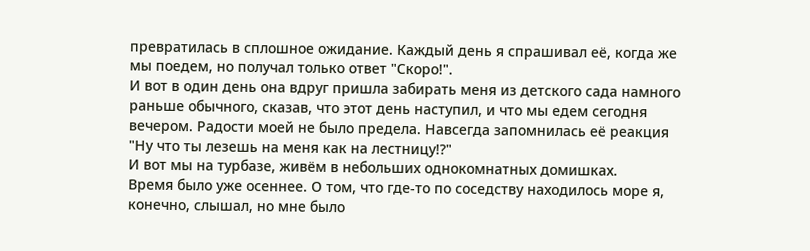превратилась в сплошное ожидание. Каждый день я спрашивал её, когда же мы поедем, но получал только ответ "Скоро!".
И вот в один день она вдруг пришла забирать меня из детского сада намного раньше обычного, сказав, что этот день наступил, и что мы едем сегодня вечером. Радости моей не было предела. Навсегда запомнилась её реакция "Ну что ты лезешь на меня как на лестницу!?"
И вот мы на турбазе, живём в небольших однокомнатных домишках.
Время было уже осеннее. О том, что где-то по соседству находилось море я, конечно, слышал, но мне было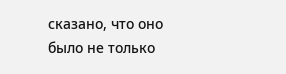сказано, что оно было не только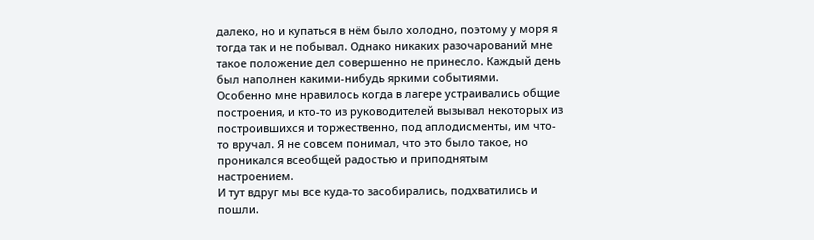далеко, но и купаться в нём было холодно, поэтому у моря я тогда так и не побывал. Однако никаких разочарований мне такое положение дел совершенно не принесло. Каждый день был наполнен какими-нибудь яркими событиями.
Особенно мне нравилось когда в лагере устраивались общие построения, и кто-то из руководителей вызывал некоторых из построившихся и торжественно, под аплодисменты, им что-то вручал. Я не совсем понимал, что это было такое, но проникался всеобщей радостью и приподнятым настроением.
И тут вдруг мы все куда-то засобирались, подхватились и пошли.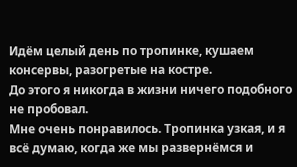Идём целый день по тропинке, кушаем консервы, разогретые на костре.
До этого я никогда в жизни ничего подобного не пробовал.
Мне очень понравилось. Тропинка узкая, и я всё думаю, когда же мы развернёмся и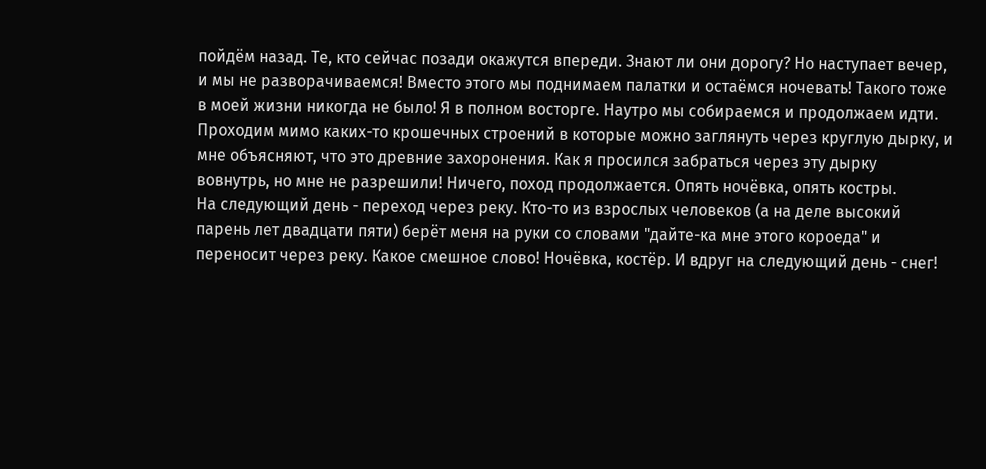пойдём назад. Те, кто сейчас позади окажутся впереди. Знают ли они дорогу? Но наступает вечер, и мы не разворачиваемся! Вместо этого мы поднимаем палатки и остаёмся ночевать! Такого тоже в моей жизни никогда не было! Я в полном восторге. Наутро мы собираемся и продолжаем идти. Проходим мимо каких-то крошечных строений в которые можно заглянуть через круглую дырку, и мне объясняют, что это древние захоронения. Как я просился забраться через эту дырку вовнутрь, но мне не разрешили! Ничего, поход продолжается. Опять ночёвка, опять костры.
На следующий день - переход через реку. Кто-то из взрослых человеков (а на деле высокий парень лет двадцати пяти) берёт меня на руки со словами "дайте-ка мне этого короеда" и переносит через реку. Какое смешное слово! Ночёвка, костёр. И вдруг на следующий день - снег!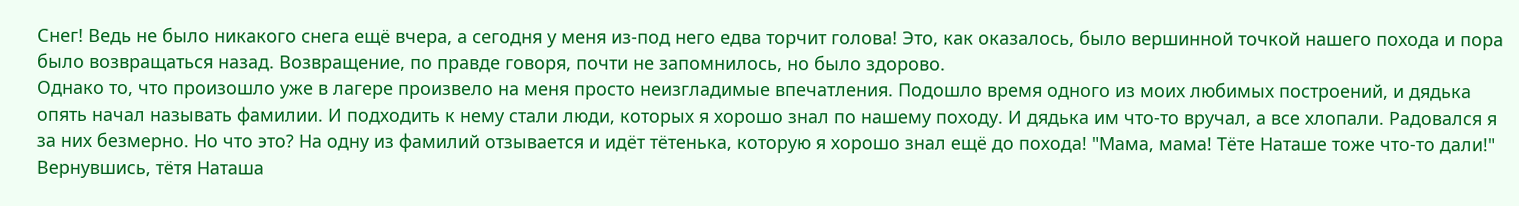Снег! Ведь не было никакого снега ещё вчера, а сегодня у меня из-под него едва торчит голова! Это, как оказалось, было вершинной точкой нашего похода и пора было возвращаться назад. Возвращение, по правде говоря, почти не запомнилось, но было здорово.
Однако то, что произошло уже в лагере произвело на меня просто неизгладимые впечатления. Подошло время одного из моих любимых построений, и дядька опять начал называть фамилии. И подходить к нему стали люди, которых я хорошо знал по нашему походу. И дядька им что-то вручал, а все хлопали. Радовался я за них безмерно. Но что это? На одну из фамилий отзывается и идёт тётенька, которую я хорошо знал ещё до похода! "Мама, мама! Тёте Наташе тоже что-то дали!" Вернувшись, тётя Наташа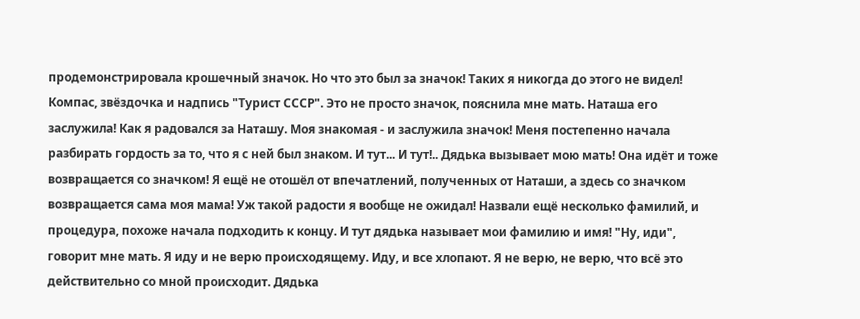продемонстрировала крошечный значок. Но что это был за значок! Таких я никогда до этого не видел! Компас, звёздочка и надпись "Турист СССР". Это не просто значок, пояснила мне мать. Наташа его заслужила! Как я радовался за Наташу. Моя знакомая - и заслужила значок! Меня постепенно начала разбирать гордость за то, что я с ней был знаком. И тут... И тут!.. Дядька вызывает мою мать! Она идёт и тоже возвращается со значком! Я ещё не отошёл от впечатлений, полученных от Наташи, а здесь со значком возвращается сама моя мама! Уж такой радости я вообще не ожидал! Назвали ещё несколько фамилий, и процедура, похоже начала подходить к концу. И тут дядька называет мои фамилию и имя! "Ну, иди", говорит мне мать. Я иду и не верю происходящему. Иду, и все хлопают. Я не верю, не верю, что всё это действительно со мной происходит. Дядька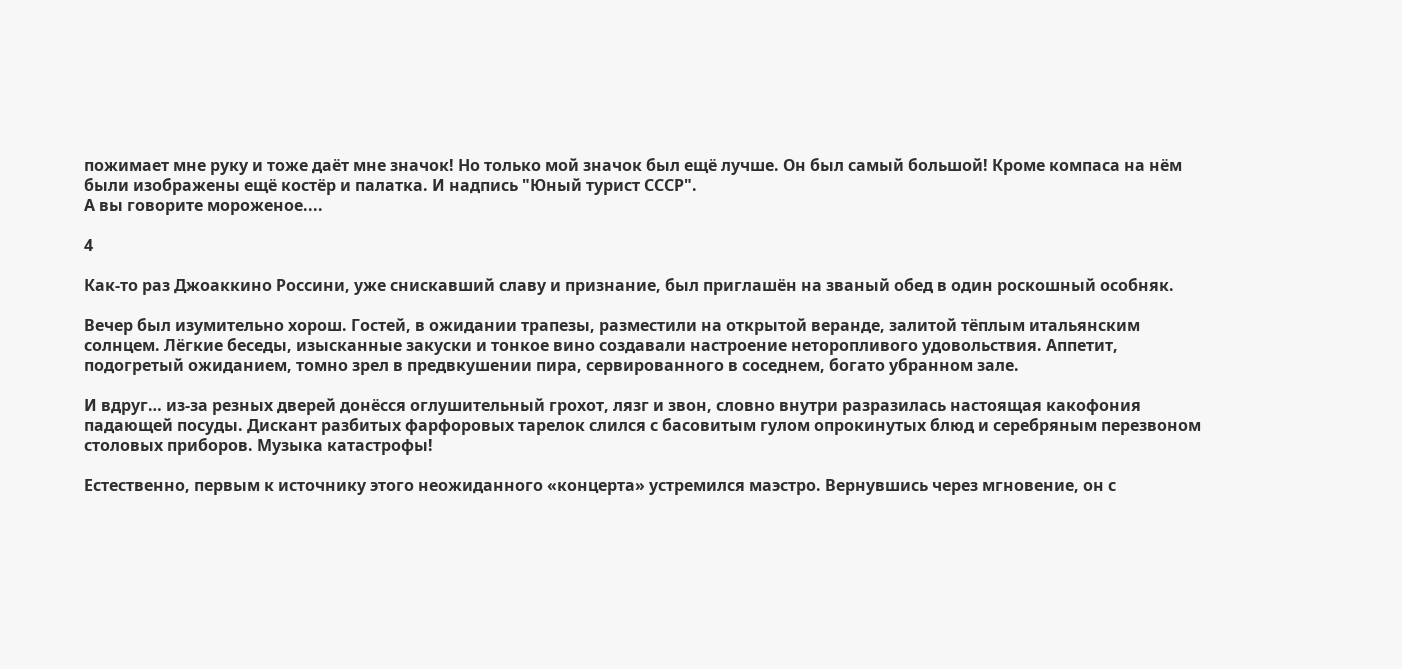пожимает мне руку и тоже даёт мне значок! Но только мой значок был ещё лучше. Он был самый большой! Кроме компаса на нём были изображены ещё костёр и палатка. И надпись "Юный турист СССР".
А вы говорите мороженое....

4

Как-то раз Джоаккино Россини, уже снискавший славу и признание, был приглашён на званый обед в один роскошный особняк.

Вечер был изумительно хорош. Гостей, в ожидании трапезы, разместили на открытой веранде, залитой тёплым итальянским солнцем. Лёгкие беседы, изысканные закуски и тонкое вино создавали настроение неторопливого удовольствия. Аппетит, подогретый ожиданием, томно зрел в предвкушении пира, сервированного в соседнем, богато убранном зале.

И вдруг… из-за резных дверей донёсся оглушительный грохот, лязг и звон, словно внутри разразилась настоящая какофония падающей посуды. Дискант разбитых фарфоровых тарелок слился с басовитым гулом опрокинутых блюд и серебряным перезвоном столовых приборов. Музыка катастрофы!

Естественно, первым к источнику этого неожиданного «концерта» устремился маэстро. Вернувшись через мгновение, он с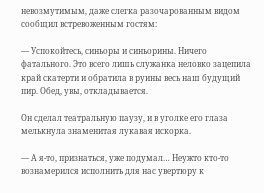невозмутимым, даже слегка разочарованным видом сообщил встревоженным гостям:

— Успокойтесь, синьоры и синьорины. Ничего фатального. Это всего лишь служанка неловко зацепила край скатерти и обратила в руины весь наш будущий пир. Обед, увы, откладывается.

Он сделал театральную паузу, и в уголке его глаза мелькнула знаменитая лукавая искорка.

— А я-то, признаться, уже подумал… Неужто кто-то вознамерился исполнить для нас увертюру к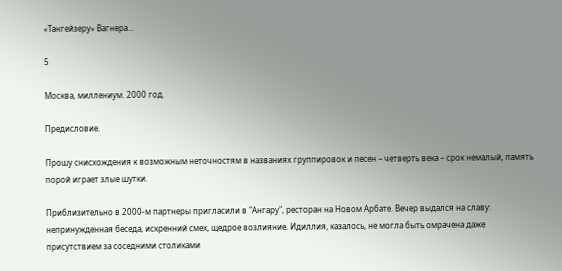«Тангейзеру» Вагнера...

5

Москва, миллениум. 2000 год.

Предисловие.

Прошу снисхождения к возможным неточностям в названиях группировок и песен – четверть века – срок немалый, память порой играет злые шутки.

Приблизительно в 2000-м партнеры пригласили в "Ангару", ресторан на Новом Арбате. Вечер выдался на славу: непринужденная беседа, искренний смех, щедрое возлияние. Идиллия, казалось, не могла быть омрачена даже присутствием за соседними столиками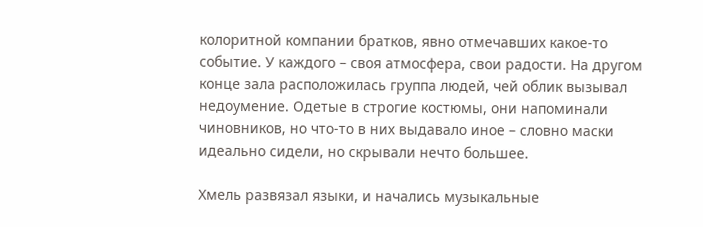колоритной компании братков, явно отмечавших какое-то событие. У каждого – своя атмосфера, свои радости. На другом конце зала расположилась группа людей, чей облик вызывал недоумение. Одетые в строгие костюмы, они напоминали чиновников, но что-то в них выдавало иное – словно маски идеально сидели, но скрывали нечто большее.

Хмель развязал языки, и начались музыкальные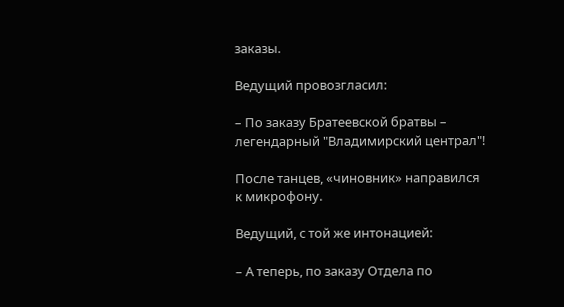заказы.

Ведущий провозгласил:

– По заказу Братеевской братвы – легендарный "Владимирский централ"!

После танцев, «чиновник» направился к микрофону.

Ведущий, с той же интонацией:

– А теперь, по заказу Отдела по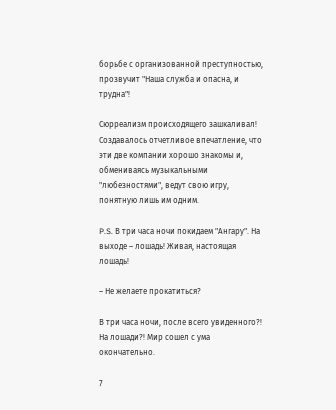борьбе с организованной преступностью, прозвучит "Наша служба и опасна, и трудна"!

Сюрреализм происходящего зашкаливал! Создавалось отчетливое впечатление, что эти две компании хорошо знакомы и, обмениваясь музыкальными "любезностями", ведут свою игру, понятную лишь им одним.

P.S. В три часа ночи покидаем "Ангару". На выходе – лошадь! Живая, настоящая лошадь!

– Не желаете прокатиться?

В три часа ночи, после всего увиденного?! На лошади?! Мир сошел с ума окончательно.

7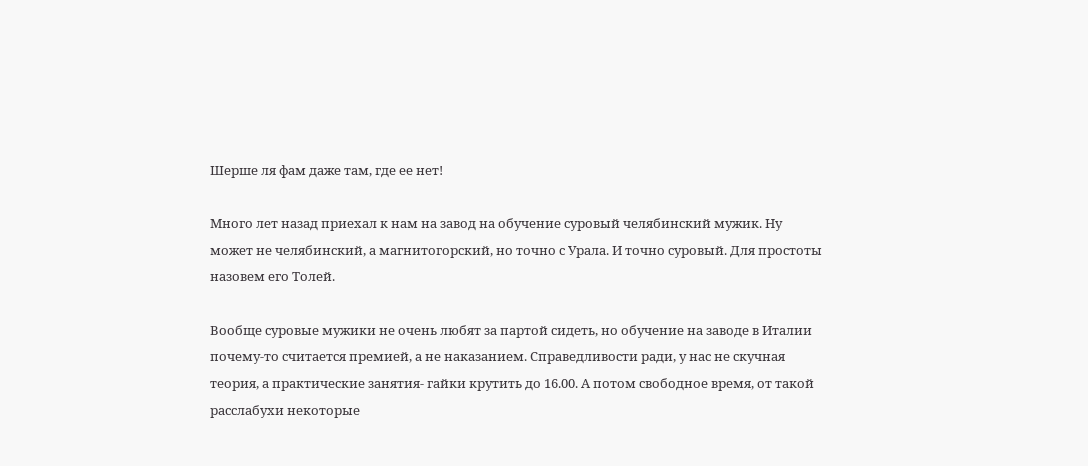Шерше ля фам даже там, где ее нет!

Много лет назад приехал к нам на завод на обучение суровый челябинский мужик. Ну может не челябинский, а магнитогорский, но точно с Урала. И точно суровый. Для простоты назовем его Толей.

Вообще суровые мужики не очень любят за партой сидеть, но обучение на заводе в Италии почему-то считается премией, а не наказанием. Справедливости ради, у нас не скучная теория, а практические занятия- гайки крутить до 16.00. А потом свободное время, от такой расслабухи некоторые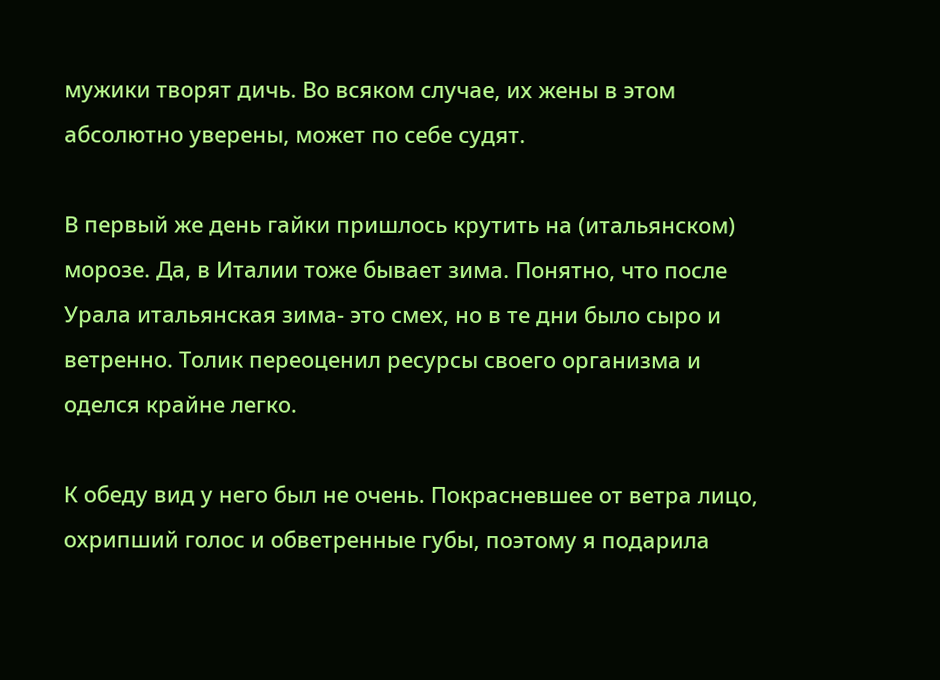мужики творят дичь. Во всяком случае, их жены в этом абсолютно уверены, может по себе судят.

В первый же день гайки пришлось крутить на (итальянском) морозе. Да, в Италии тоже бывает зима. Понятно, что после Урала итальянская зима- это смех, но в те дни было сыро и ветренно. Толик переоценил ресурсы своего организма и оделся крайне легко.

К обеду вид у него был не очень. Покрасневшее от ветра лицо, охрипший голос и обветренные губы, поэтому я подарила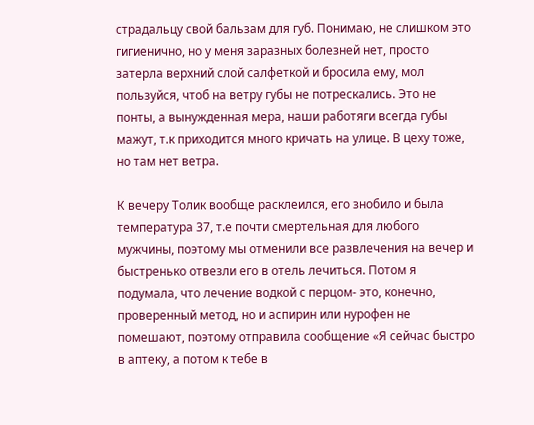страдальцу свой бальзам для губ. Понимаю, не слишком это гигиенично, но у меня заразных болезней нет, просто затерла верхний слой салфеткой и бросила ему, мол пользуйся, чтоб на ветру губы не потрескались. Это не понты, а вынужденная мера, наши работяги всегда губы мажут, т.к приходится много кричать на улице. В цеху тоже, но там нет ветра.

К вечеру Толик вообще расклеился, его знобило и была температура 37, т.е почти смертельная для любого мужчины, поэтому мы отменили все развлечения на вечер и быстренько отвезли его в отель лечиться. Потом я подумала, что лечение водкой с перцом- это, конечно, проверенный метод, но и аспирин или нурофен не помешают, поэтому отправила сообщение «Я сейчас быстро в аптеку, а потом к тебе в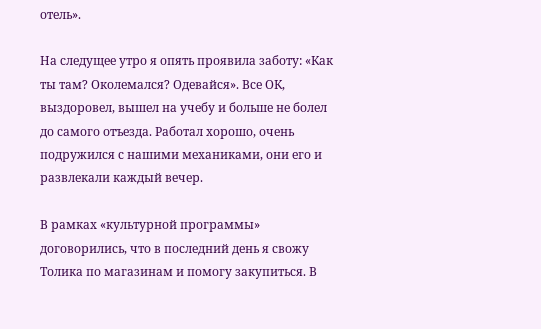отель».

На следущее утро я опять проявила заботу: «Как ты там? Околемался? Одевайся». Все ОК, выздоровел, вышел на учебу и больше не болел до самого отъезда. Работал хорошо, очень подружился с нашими механиками, они его и развлекали каждый вечер.

В рамках «культурной программы» договорились, что в последний день я свожу Толика по магазинам и помогу закупиться. В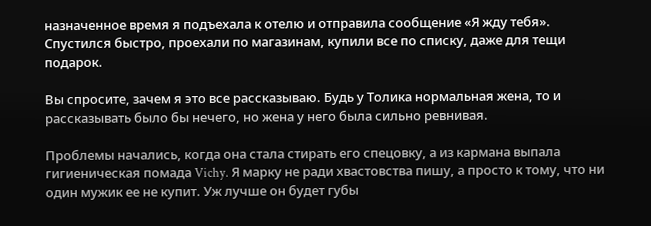назначенное время я подъехала к отелю и отправила сообщение «Я жду тебя». Спустился быстро, проехали по магазинам, купили все по списку, даже для тещи подарок.

Вы спросите, зачем я это все рассказываю. Будь у Толика нормальная жена, то и рассказывать было бы нечего, но жена у него была сильно ревнивая.

Проблемы начались, когда она стала стирать его спецовку, а из кармана выпала гигиеническая помада Vichy. Я марку не ради хвастовства пишу, а просто к тому, что ни один мужик ее не купит. Уж лучше он будет губы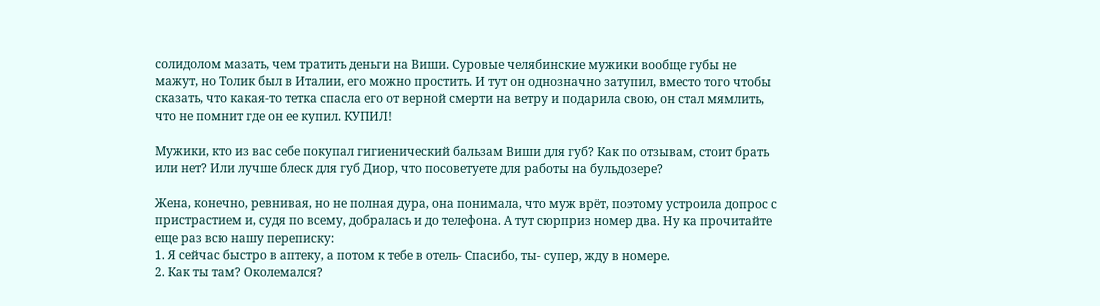солидолом мазать, чем тратить деньги на Виши. Суровые челябинские мужики вообще губы не мажут, но Толик был в Италии, его можно простить. И тут он однозначно затупил, вместо того чтобы сказать, что какая-то тетка спасла его от верной смерти на ветру и подарила свою, он стал мямлить, что не помнит где он ее купил. КУПИЛ!

Мужики, кто из вас себе покупал гигиенический бальзам Виши для губ? Как по отзывам, стоит брать или нет? Или лучше блеск для губ Диор, что посоветуете для работы на бульдозере?

Жена, конечно, ревнивая, но не полная дура, она понимала, что муж врёт, поэтому устроила допрос с пристрастием и, судя по всему, добралась и до телефона. А тут сюрприз номер два. Ну ка прочитайте еще раз всю нашу переписку:
1. Я сейчас быстро в аптеку, а потом к тебе в отель- Спасибо, ты- супер, жду в номере.
2. Как ты там? Околемался?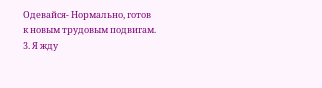Одевайся- Нормально, готов к новым трудовым подвигам.
3. Я жду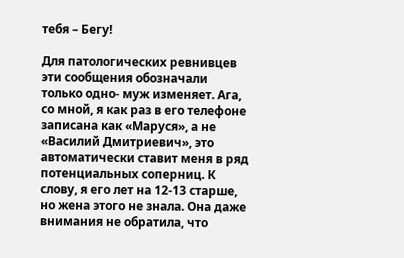тебя – Бегу!

Для патологических ревнивцев эти сообщения обозначали только одно- муж изменяет. Ага, со мной, я как раз в его телефоне записана как «Маруся», а не «Василий Дмитриевич», это автоматически ставит меня в ряд потенциальных соперниц. К слову, я его лет на 12-13 старше, но жена этого не знала. Она даже внимания не обратила, что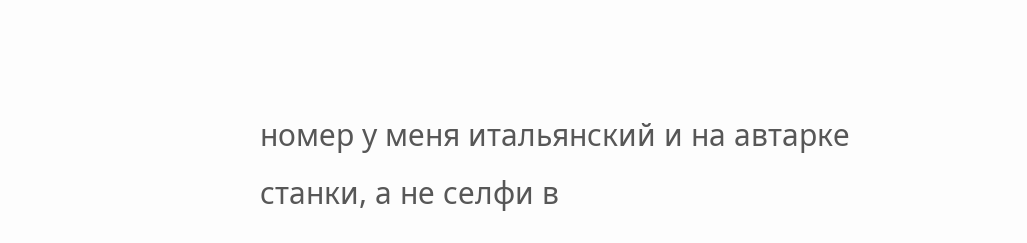номер у меня итальянский и на автарке станки, а не селфи в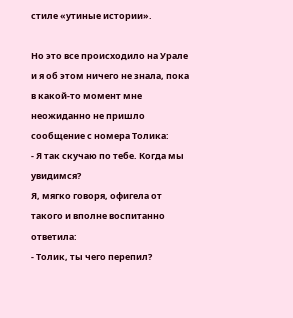стиле «утиные истории».

Но это все происходило на Урале и я об этом ничего не знала, пока в какой-то момент мне неожиданно не пришло сообщение с номера Толика:
- Я так скучаю по тебе. Когда мы увидимся?
Я, мягко говоря, офигела от такого и вполне воспитанно ответила:
- Толик, ты чего перепил?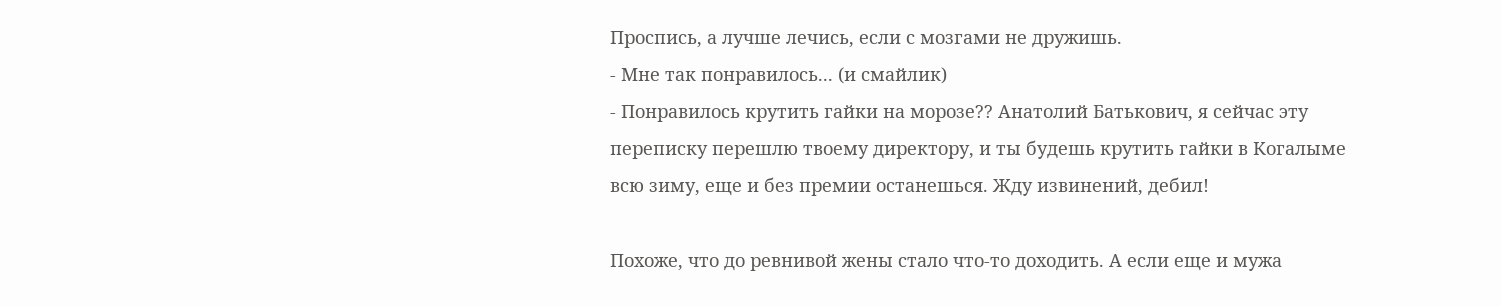Проспись, а лучше лечись, если с мозгами не дружишь.
- Мне так понравилось... (и смайлик)
- Понравилось крутить гайки на морозе?? Анатолий Батькович, я сейчас эту переписку перешлю твоему директору, и ты будешь крутить гайки в Когалыме всю зиму, еще и без премии останешься. Жду извинений, дебил!

Похоже, что до ревнивой жены стало что-то доходить. А если еще и мужа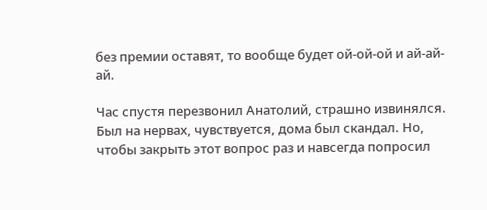без премии оставят, то вообще будет ой-ой-ой и ай-ай-ай.

Час спустя перезвонил Анатолий, страшно извинялся. Был на нервах, чувствуется, дома был скандал. Но, чтобы закрыть этот вопрос раз и навсегда попросил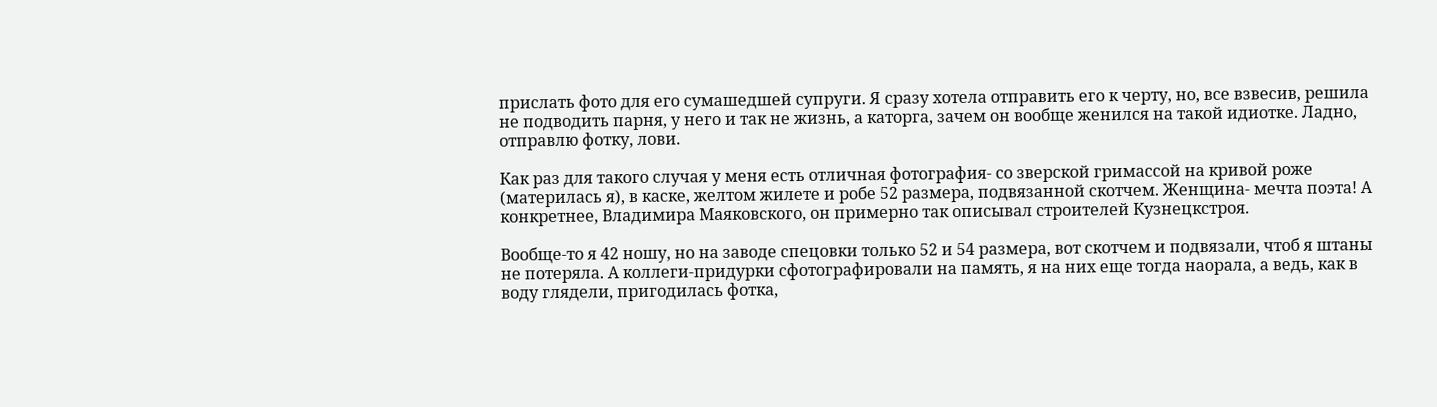прислать фото для его сумашедшей супруги. Я сразу хотела отправить его к черту, но, все взвесив, решила не подводить парня, у него и так не жизнь, а каторга, зачем он вообще женился на такой идиотке. Ладно, отправлю фотку, лови.

Как раз для такого случая у меня есть отличная фотография- со зверской гримассой на кривой роже (материлась я), в каске, желтом жилете и робе 52 размера, подвязанной скотчем. Женщина- мечта поэта! А конкретнее, Владимира Маяковского, он примерно так описывал строителей Кузнецкстроя.

Вообще-то я 42 ношу, но на заводе спецовки только 52 и 54 размера, вот скотчем и подвязали, чтоб я штаны не потеряла. А коллеги-придурки сфотографировали на память, я на них еще тогда наорала, а ведь, как в воду глядели, пригодилась фотка,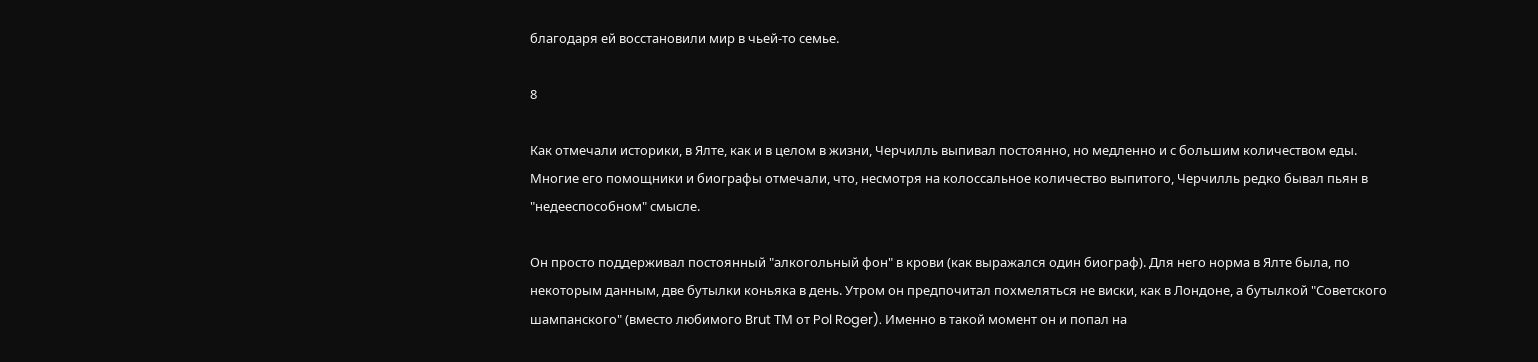благодаря ей восстановили мир в чьей-то семье.

8

Как отмечали историки, в Ялте, как и в целом в жизни, Черчилль выпивал постоянно, но медленно и с большим количеством еды. Многие его помощники и биографы отмечали, что, несмотря на колоссальное количество выпитого, Черчилль редко бывал пьян в "недееспособном" смысле.

Он просто поддерживал постоянный "алкогольный фон" в крови (как выражался один биограф). Для него норма в Ялте была, по некоторым данным, две бутылки коньяка в день. Утром он предпочитал похмеляться не виски, как в Лондоне, а бутылкой "Советского шампанского" (вместо любимого Brut ТМ от Pol Roger). Именно в такой момент он и попал на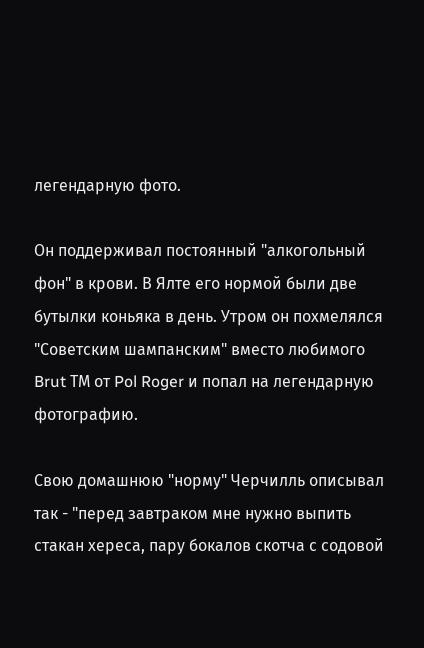легендарную фото.

Он поддерживал постоянный "алкогольный фон" в крови. В Ялте его нормой были две бутылки коньяка в день. Утром он похмелялся "Советским шампанским" вместо любимого Brut ТМ от Pol Roger и попал на легендарную фотографию.

Свою домашнюю "норму" Черчилль описывал так - "перед завтраком мне нужно выпить стакан хереса, пару бокалов скотча с содовой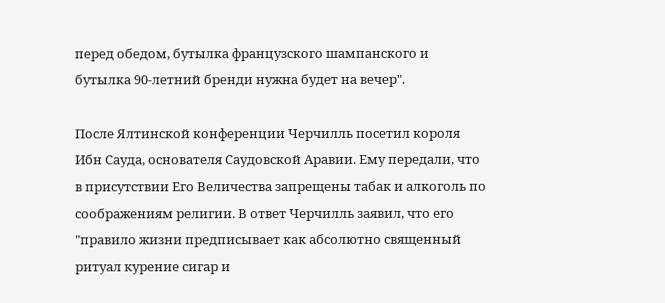перед обедом, бутылка французского шампанского и бутылка 90-летний бренди нужна будет на вечер".

После Ялтинской конференции Черчилль посетил короля Ибн Сауда, основателя Саудовской Аравии. Ему передали, что в присутствии Его Величества запрещены табак и алкоголь по соображениям религии. В ответ Черчилль заявил, что его "правило жизни предписывает как абсолютно священный ритуал курение сигар и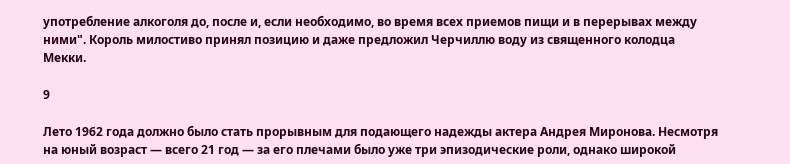употребление алкоголя до, после и, если необходимо, во время всех приемов пищи и в перерывах между ними". Король милостиво принял позицию и даже предложил Черчиллю воду из священного колодца Мекки.

9

Лето 1962 года должно было стать прорывным для подающего надежды актера Андрея Миронова. Несмотря на юный возраст — всего 21 год — за его плечами было уже три эпизодические роли, однако широкой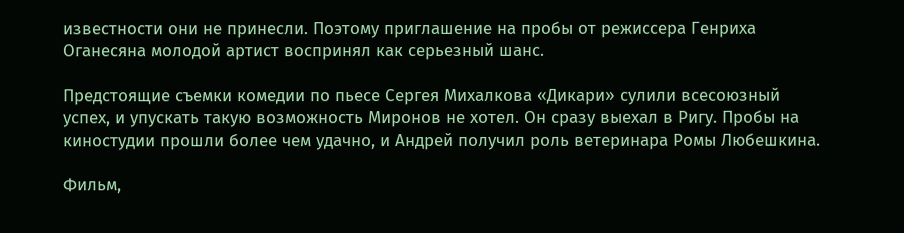известности они не принесли. Поэтому приглашение на пробы от режиссера Генриха Оганесяна молодой артист воспринял как серьезный шанс.

Предстоящие съемки комедии по пьесе Сергея Михалкова «Дикари» сулили всесоюзный успех, и упускать такую возможность Миронов не хотел. Он сразу выехал в Ригу. Пробы на киностудии прошли более чем удачно, и Андрей получил роль ветеринара Ромы Любешкина.

Фильм,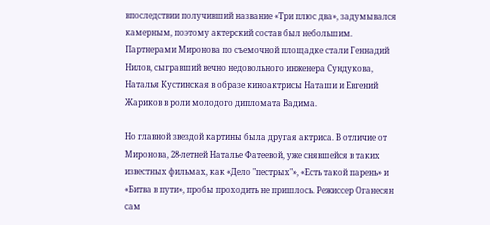впоследствии получивший название «Три плюс два», задумывался камерным, поэтому актерский состав был небольшим. Партнерами Миронова по съемочной площадке стали Геннадий Нилов, сыгравший вечно недовольного инженера Сундукова, Наталья Кустинская в образе киноактрисы Наташи и Евгений Жариков в роли молодого дипломата Вадима.

Но главной звездой картины была другая актриса. В отличие от Миронова, 28-летней Наталье Фатеевой, уже снявшейся в таких известных фильмах, как «Дело "пестрых"», «Есть такой парень» и «Битва в пути», пробы проходить не пришлось. Режиссер Оганесян сам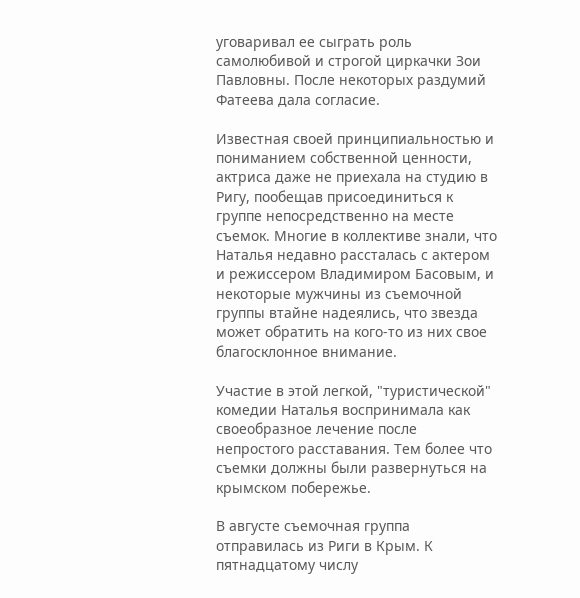уговаривал ее сыграть роль самолюбивой и строгой циркачки Зои Павловны. После некоторых раздумий Фатеева дала согласие.

Известная своей принципиальностью и пониманием собственной ценности, актриса даже не приехала на студию в Ригу, пообещав присоединиться к группе непосредственно на месте съемок. Многие в коллективе знали, что Наталья недавно рассталась с актером и режиссером Владимиром Басовым, и некоторые мужчины из съемочной группы втайне надеялись, что звезда может обратить на кого-то из них свое благосклонное внимание.

Участие в этой легкой, "туристической" комедии Наталья воспринимала как своеобразное лечение после непростого расставания. Тем более что съемки должны были развернуться на крымском побережье.

В августе съемочная группа отправилась из Риги в Крым. К пятнадцатому числу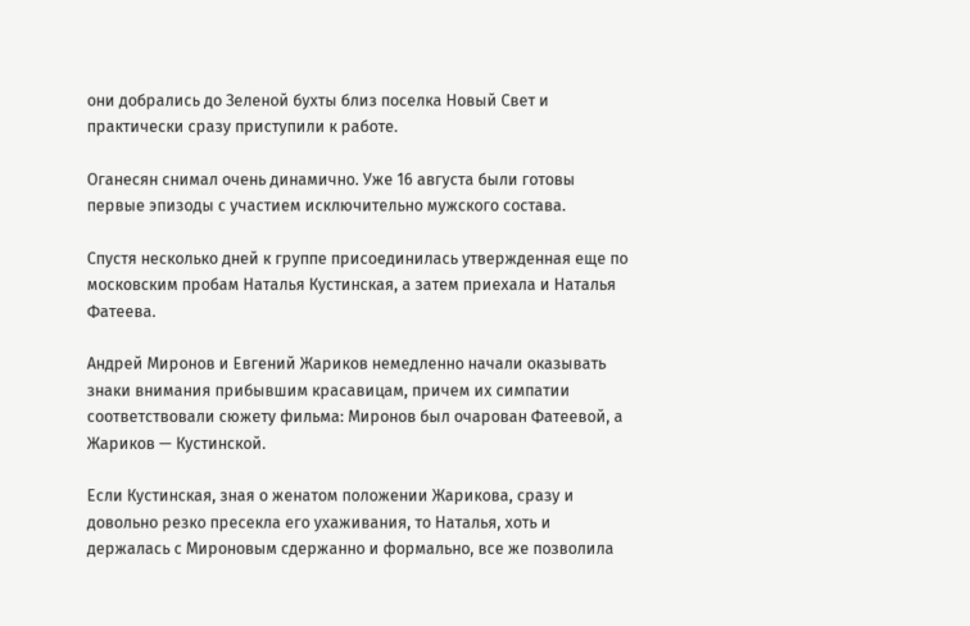они добрались до Зеленой бухты близ поселка Новый Свет и практически сразу приступили к работе.

Оганесян снимал очень динамично. Уже 16 августа были готовы первые эпизоды с участием исключительно мужского состава.

Спустя несколько дней к группе присоединилась утвержденная еще по московским пробам Наталья Кустинская, а затем приехала и Наталья Фатеева.

Андрей Миронов и Евгений Жариков немедленно начали оказывать знаки внимания прибывшим красавицам, причем их симпатии соответствовали сюжету фильма: Миронов был очарован Фатеевой, а Жариков — Кустинской.

Если Кустинская, зная о женатом положении Жарикова, сразу и довольно резко пресекла его ухаживания, то Наталья, хоть и держалась с Мироновым сдержанно и формально, все же позволила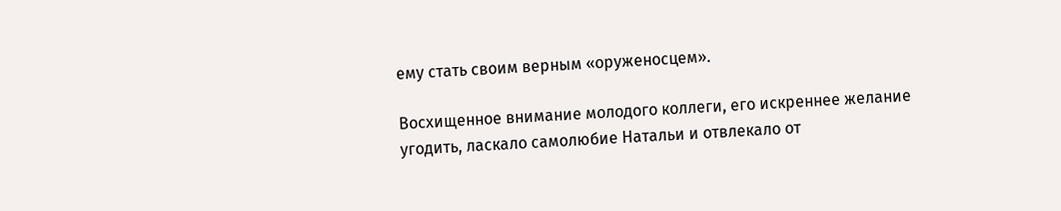ему стать своим верным «оруженосцем».

Восхищенное внимание молодого коллеги, его искреннее желание угодить, ласкало самолюбие Натальи и отвлекало от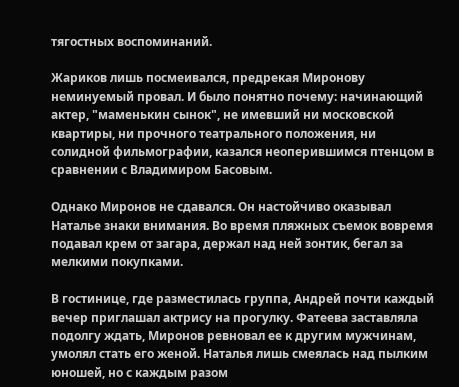тягостных воспоминаний.

Жариков лишь посмеивался, предрекая Миронову неминуемый провал. И было понятно почему: начинающий актер, "маменькин сынок", не имевший ни московской квартиры, ни прочного театрального положения, ни солидной фильмографии, казался неоперившимся птенцом в сравнении с Владимиром Басовым.

Однако Миронов не сдавался. Он настойчиво оказывал Наталье знаки внимания. Во время пляжных съемок вовремя подавал крем от загара, держал над ней зонтик, бегал за мелкими покупками.

В гостинице, где разместилась группа, Андрей почти каждый вечер приглашал актрису на прогулку. Фатеева заставляла подолгу ждать, Миронов ревновал ее к другим мужчинам, умолял стать его женой. Наталья лишь смеялась над пылким юношей, но с каждым разом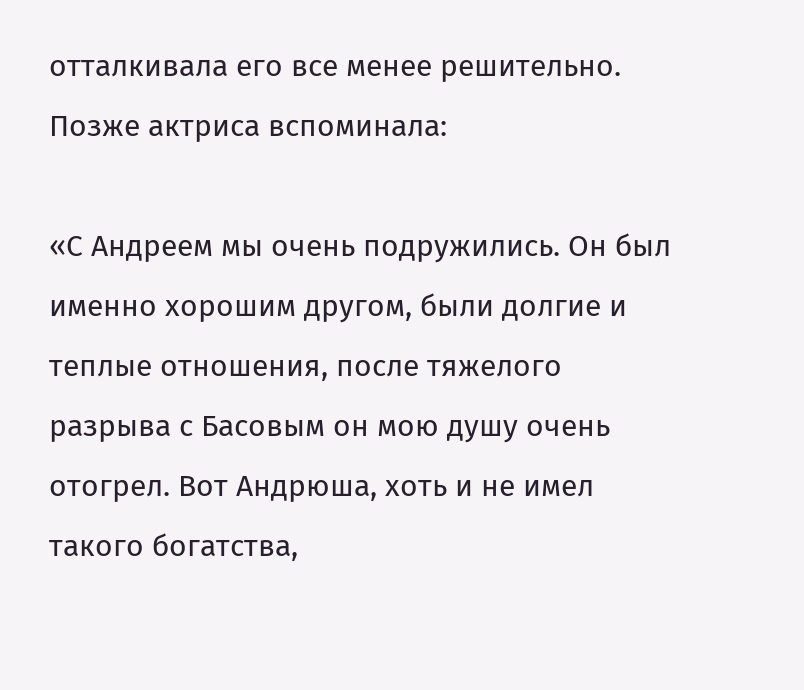отталкивала его все менее решительно. Позже актриса вспоминала:

«С Андреем мы очень подружились. Он был именно хорошим другом, были долгие и теплые отношения, после тяжелого разрыва с Басовым он мою душу очень отогрел. Вот Андрюша, хоть и не имел такого богатства,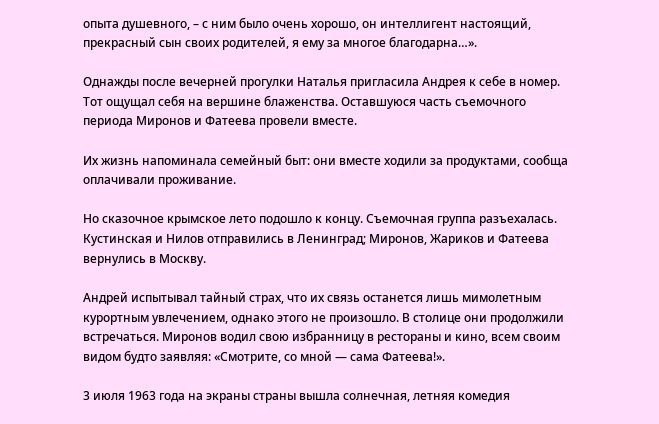опыта душевного, – с ним было очень хорошо, он интеллигент настоящий, прекрасный сын своих родителей, я ему за многое благодарна…».

Однажды после вечерней прогулки Наталья пригласила Андрея к себе в номер. Тот ощущал себя на вершине блаженства. Оставшуюся часть съемочного периода Миронов и Фатеева провели вместе.

Их жизнь напоминала семейный быт: они вместе ходили за продуктами, сообща оплачивали проживание.

Но сказочное крымское лето подошло к концу. Съемочная группа разъехалась. Кустинская и Нилов отправились в Ленинград; Миронов, Жариков и Фатеева вернулись в Москву.

Андрей испытывал тайный страх, что их связь останется лишь мимолетным курортным увлечением, однако этого не произошло. В столице они продолжили встречаться. Миронов водил свою избранницу в рестораны и кино, всем своим видом будто заявляя: «Смотрите, со мной — сама Фатеева!».

3 июля 1963 года на экраны страны вышла солнечная, летняя комедия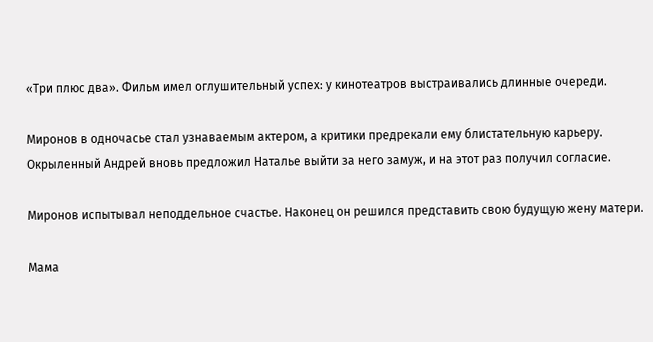«Три плюс два». Фильм имел оглушительный успех: у кинотеатров выстраивались длинные очереди.

Миронов в одночасье стал узнаваемым актером, а критики предрекали ему блистательную карьеру. Окрыленный Андрей вновь предложил Наталье выйти за него замуж, и на этот раз получил согласие.

Миронов испытывал неподдельное счастье. Наконец он решился представить свою будущую жену матери.

Мама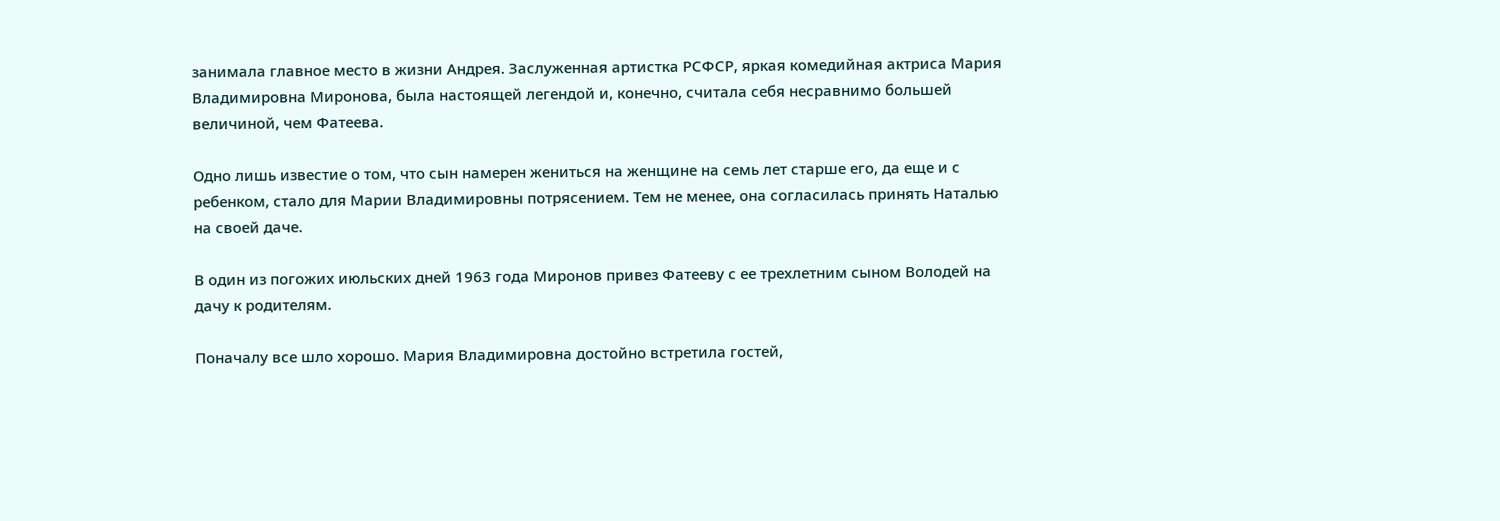занимала главное место в жизни Андрея. Заслуженная артистка РСФСР, яркая комедийная актриса Мария Владимировна Миронова, была настоящей легендой и, конечно, считала себя несравнимо большей величиной, чем Фатеева.

Одно лишь известие о том, что сын намерен жениться на женщине на семь лет старше его, да еще и с ребенком, стало для Марии Владимировны потрясением. Тем не менее, она согласилась принять Наталью на своей даче.

В один из погожих июльских дней 1963 года Миронов привез Фатееву с ее трехлетним сыном Володей на дачу к родителям.

Поначалу все шло хорошо. Мария Владимировна достойно встретила гостей,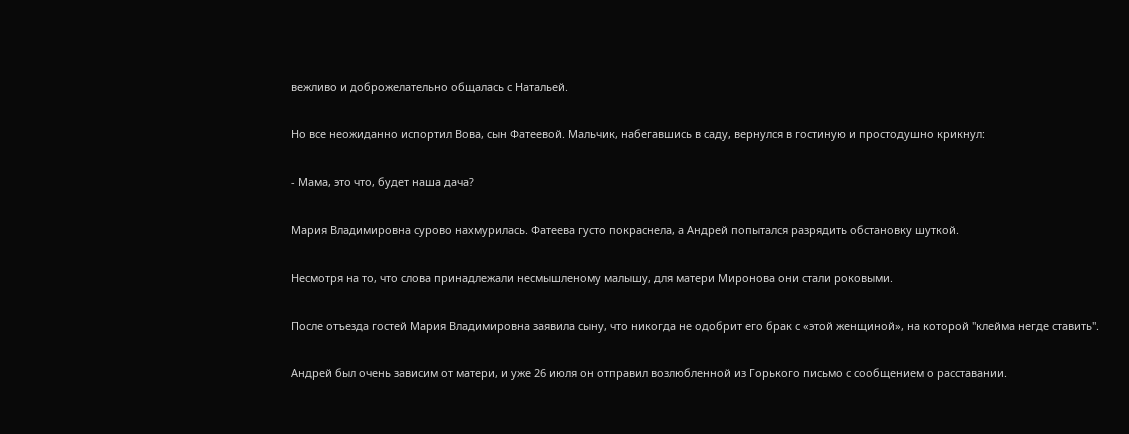вежливо и доброжелательно общалась с Натальей.

Но все неожиданно испортил Вова, сын Фатеевой. Мальчик, набегавшись в саду, вернулся в гостиную и простодушно крикнул:

- Мама, это что, будет наша дача?

Мария Владимировна сурово нахмурилась. Фатеева густо покраснела, а Андрей попытался разрядить обстановку шуткой.

Несмотря на то, что слова принадлежали несмышленому малышу, для матери Миронова они стали роковыми.

После отъезда гостей Мария Владимировна заявила сыну, что никогда не одобрит его брак с «этой женщиной», на которой "клейма негде ставить".

Андрей был очень зависим от матери, и уже 26 июля он отправил возлюбленной из Горького письмо с сообщением о расставании.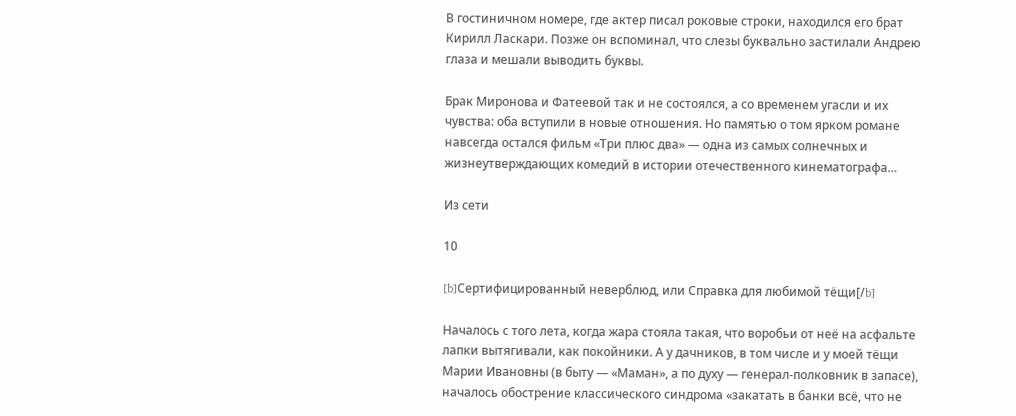В гостиничном номере, где актер писал роковые строки, находился его брат Кирилл Ласкари. Позже он вспоминал, что слезы буквально застилали Андрею глаза и мешали выводить буквы.

Брак Миронова и Фатеевой так и не состоялся, а со временем угасли и их чувства: оба вступили в новые отношения. Но памятью о том ярком романе навсегда остался фильм «Три плюс два» — одна из самых солнечных и жизнеутверждающих комедий в истории отечественного кинематографа…

Из сети

10

[b]Сертифицированный неверблюд, или Справка для любимой тёщи[/b]

Началось с того лета, когда жара стояла такая, что воробьи от неё на асфальте лапки вытягивали, как покойники. А у дачников, в том числе и у моей тёщи Марии Ивановны (в быту — «Маман», а по духу — генерал-полковник в запасе), началось обострение классического синдрома «закатать в банки всё, что не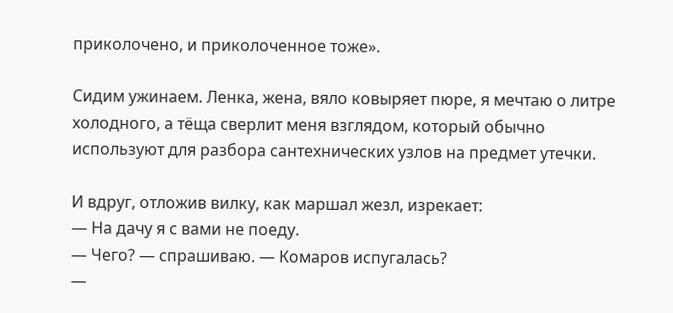приколочено, и приколоченное тоже».

Сидим ужинаем. Ленка, жена, вяло ковыряет пюре, я мечтаю о литре холодного, а тёща сверлит меня взглядом, который обычно используют для разбора сантехнических узлов на предмет утечки.

И вдруг, отложив вилку, как маршал жезл, изрекает:
— На дачу я с вами не поеду.
— Чего? — спрашиваю. — Комаров испугалась?
—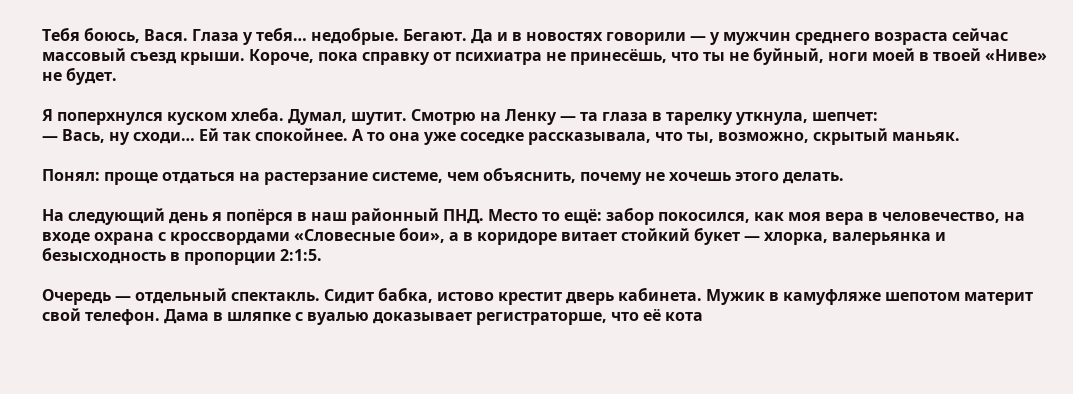Тебя боюсь, Вася. Глаза у тебя… недобрые. Бегают. Да и в новостях говорили — у мужчин среднего возраста сейчас массовый съезд крыши. Короче, пока справку от психиатра не принесёшь, что ты не буйный, ноги моей в твоей «Ниве» не будет.

Я поперхнулся куском хлеба. Думал, шутит. Смотрю на Ленку — та глаза в тарелку уткнула, шепчет:
— Вась, ну сходи… Ей так спокойнее. А то она уже соседке рассказывала, что ты, возможно, скрытый маньяк.

Понял: проще отдаться на растерзание системе, чем объяснить, почему не хочешь этого делать.

На следующий день я попёрся в наш районный ПНД. Место то ещё: забор покосился, как моя вера в человечество, на входе охрана с кроссвордами «Словесные бои», а в коридоре витает стойкий букет — хлорка, валерьянка и безысходность в пропорции 2:1:5.

Очередь — отдельный спектакль. Сидит бабка, истово крестит дверь кабинета. Мужик в камуфляже шепотом материт свой телефон. Дама в шляпке с вуалью доказывает регистраторше, что её кота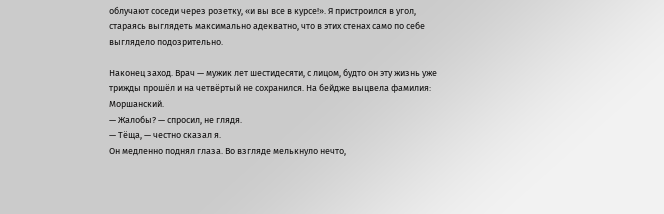облучают соседи через розетку, «и вы все в курсе!». Я пристроился в угол, стараясь выглядеть максимально адекватно, что в этих стенах само по себе выглядело подозрительно.

Наконец заход. Врач — мужик лет шестидесяти, с лицом, будто он эту жизнь уже трижды прошёл и на четвёртый не сохранился. На бейдже выцвела фамилия: Моршанский.
— Жалобы? — спросил, не глядя.
— Тёща, — честно сказал я.
Он медленно поднял глаза. Во взгляде мелькнуло нечто,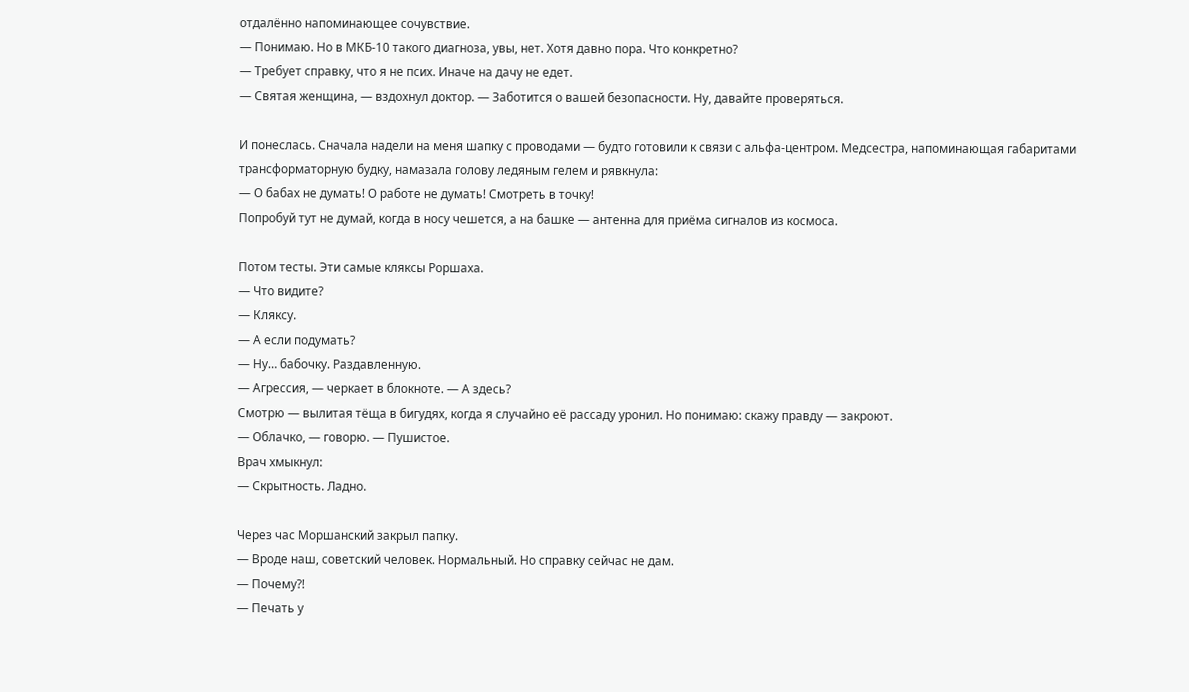отдалённо напоминающее сочувствие.
— Понимаю. Но в МКБ-10 такого диагноза, увы, нет. Хотя давно пора. Что конкретно?
— Требует справку, что я не псих. Иначе на дачу не едет.
— Святая женщина, — вздохнул доктор. — Заботится о вашей безопасности. Ну, давайте проверяться.

И понеслась. Сначала надели на меня шапку с проводами — будто готовили к связи с альфа-центром. Медсестра, напоминающая габаритами трансформаторную будку, намазала голову ледяным гелем и рявкнула:
— О бабах не думать! О работе не думать! Смотреть в точку!
Попробуй тут не думай, когда в носу чешется, а на башке — антенна для приёма сигналов из космоса.

Потом тесты. Эти самые кляксы Роршаха.
— Что видите?
— Кляксу.
— А если подумать?
— Ну… бабочку. Раздавленную.
— Агрессия, — черкает в блокноте. — А здесь?
Смотрю — вылитая тёща в бигудях, когда я случайно её рассаду уронил. Но понимаю: скажу правду — закроют.
— Облачко, — говорю. — Пушистое.
Врач хмыкнул:
— Скрытность. Ладно.

Через час Моршанский закрыл папку.
— Вроде наш, советский человек. Нормальный. Но справку сейчас не дам.
— Почему?!
— Печать у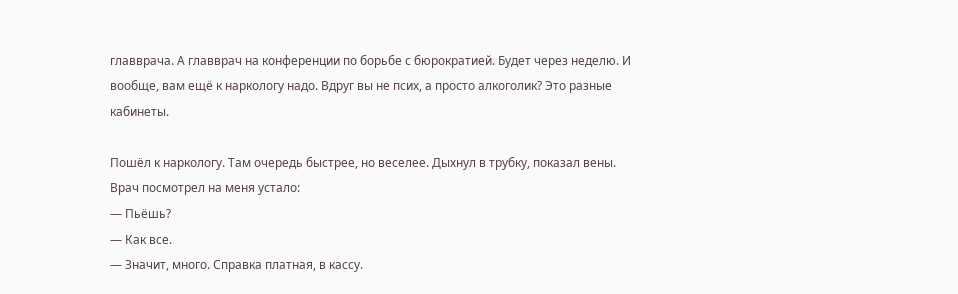главврача. А главврач на конференции по борьбе с бюрократией. Будет через неделю. И вообще, вам ещё к наркологу надо. Вдруг вы не псих, а просто алкоголик? Это разные кабинеты.

Пошёл к наркологу. Там очередь быстрее, но веселее. Дыхнул в трубку, показал вены. Врач посмотрел на меня устало:
— Пьёшь?
— Как все.
— Значит, много. Справка платная, в кассу.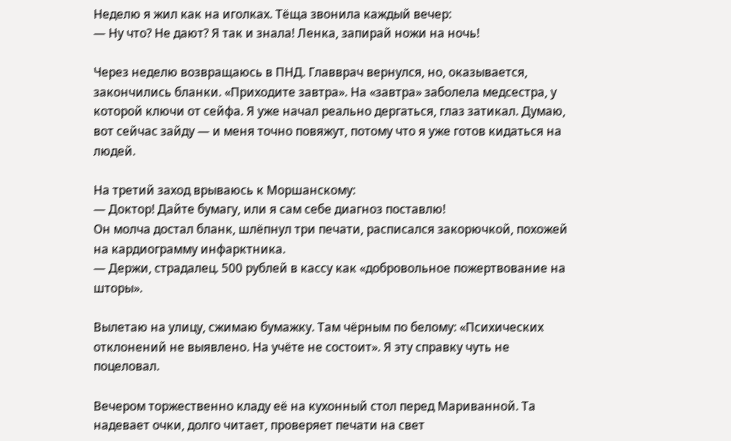Неделю я жил как на иголках. Тёща звонила каждый вечер:
— Ну что? Не дают? Я так и знала! Ленка, запирай ножи на ночь!

Через неделю возвращаюсь в ПНД. Главврач вернулся, но, оказывается, закончились бланки. «Приходите завтра». На «завтра» заболела медсестра, у которой ключи от сейфа. Я уже начал реально дергаться, глаз затикал. Думаю, вот сейчас зайду — и меня точно повяжут, потому что я уже готов кидаться на людей.

На третий заход врываюсь к Моршанскому:
— Доктор! Дайте бумагу, или я сам себе диагноз поставлю!
Он молча достал бланк, шлёпнул три печати, расписался закорючкой, похожей на кардиограмму инфарктника.
— Держи, страдалец. 500 рублей в кассу как «добровольное пожертвование на шторы».

Вылетаю на улицу, сжимаю бумажку. Там чёрным по белому: «Психических отклонений не выявлено. На учёте не состоит». Я эту справку чуть не поцеловал.

Вечером торжественно кладу её на кухонный стол перед Мариванной. Та надевает очки, долго читает, проверяет печати на свет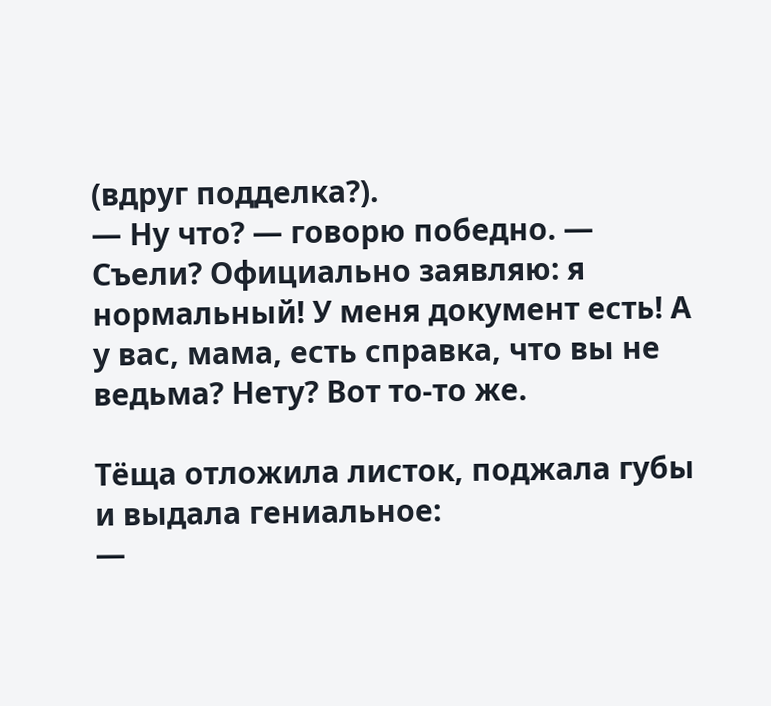(вдруг подделка?).
— Ну что? — говорю победно. — Съели? Официально заявляю: я нормальный! У меня документ есть! А у вас, мама, есть справка, что вы не ведьма? Нету? Вот то-то же.

Тёща отложила листок, поджала губы и выдала гениальное:
—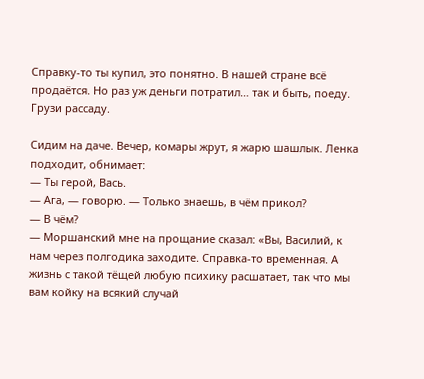Справку-то ты купил, это понятно. В нашей стране всё продаётся. Но раз уж деньги потратил… так и быть, поеду. Грузи рассаду.

Сидим на даче. Вечер, комары жрут, я жарю шашлык. Ленка подходит, обнимает:
— Ты герой, Вась.
— Ага, — говорю. — Только знаешь, в чём прикол?
— В чём?
— Моршанский мне на прощание сказал: «Вы, Василий, к нам через полгодика заходите. Справка-то временная. А жизнь с такой тёщей любую психику расшатает, так что мы вам койку на всякий случай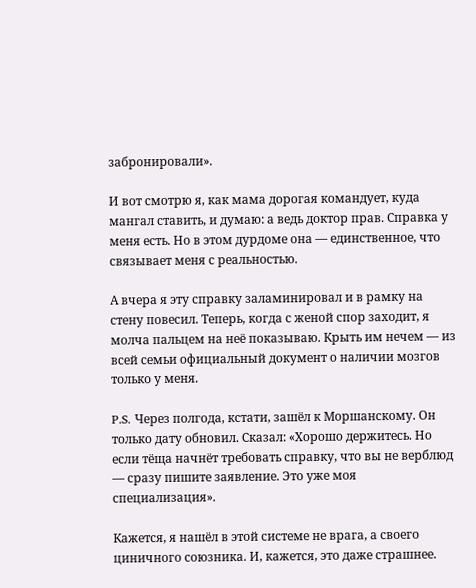забронировали».

И вот смотрю я, как мама дорогая командует, куда мангал ставить, и думаю: а ведь доктор прав. Справка у меня есть. Но в этом дурдоме она — единственное, что связывает меня с реальностью.

А вчера я эту справку заламинировал и в рамку на стену повесил. Теперь, когда с женой спор заходит, я молча пальцем на неё показываю. Крыть им нечем — из всей семьи официальный документ о наличии мозгов только у меня.

P.S. Через полгода, кстати, зашёл к Моршанскому. Он только дату обновил. Сказал: «Хорошо держитесь. Но если тёща начнёт требовать справку, что вы не верблюд — сразу пишите заявление. Это уже моя специализация».

Кажется, я нашёл в этой системе не врага, а своего циничного союзника. И, кажется, это даже страшнее.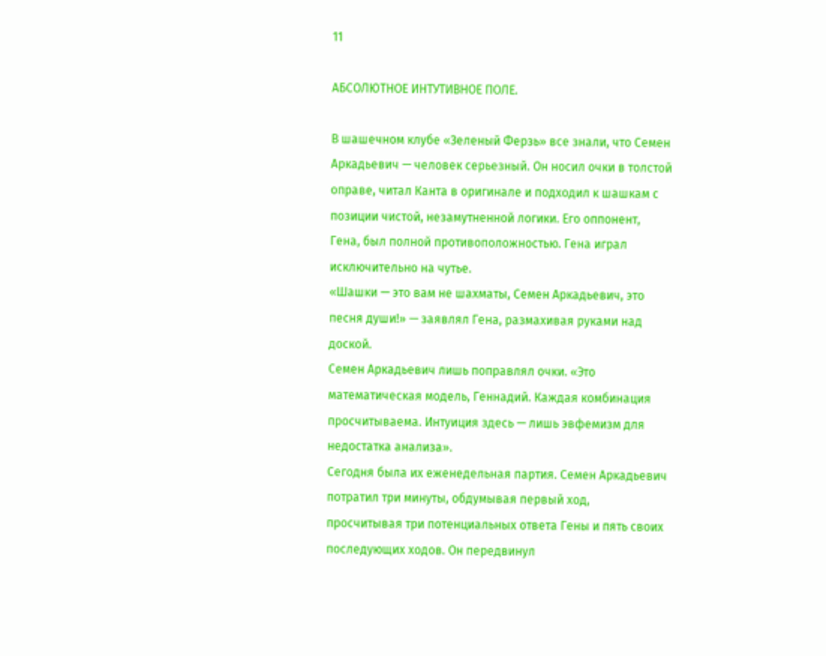11

АБСОЛЮТНОЕ ИНТУТИВНОЕ ПОЛЕ.

В шашечном клубе «Зеленый Ферзь» все знали, что Семен Аркадьевич — человек серьезный. Он носил очки в толстой оправе, читал Канта в оригинале и подходил к шашкам с позиции чистой, незамутненной логики. Его оппонент, Гена, был полной противоположностью. Гена играл исключительно на чутье.
«Шашки — это вам не шахматы, Семен Аркадьевич, это песня души!» — заявлял Гена, размахивая руками над доской.
Семен Аркадьевич лишь поправлял очки. «Это математическая модель, Геннадий. Каждая комбинация просчитываема. Интуиция здесь — лишь эвфемизм для недостатка анализа».
Сегодня была их еженедельная партия. Семен Аркадьевич потратил три минуты, обдумывая первый ход, просчитывая три потенциальных ответа Гены и пять своих последующих ходов. Он передвинул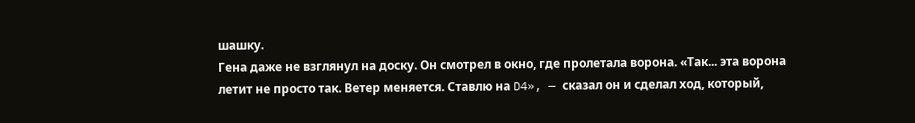шашку.
Гена даже не взглянул на доску. Он смотрел в окно, где пролетала ворона. «Так... эта ворона летит не просто так. Ветер меняется. Ставлю на D4», — сказал он и сделал ход, который,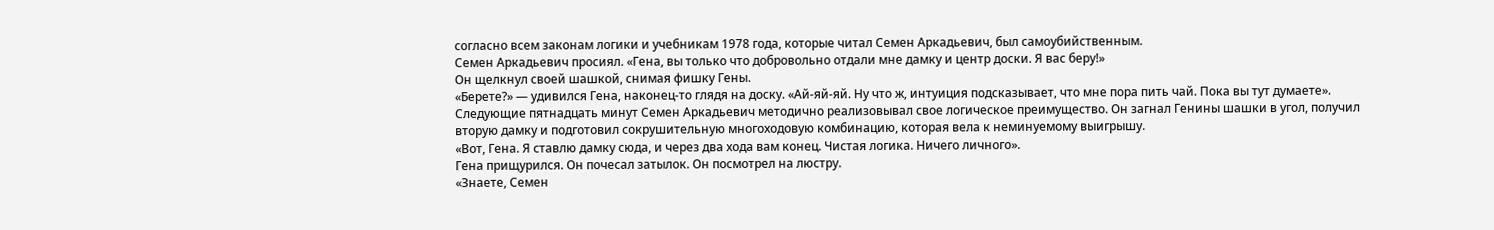согласно всем законам логики и учебникам 1978 года, которые читал Семен Аркадьевич, был самоубийственным.
Семен Аркадьевич просиял. «Гена, вы только что добровольно отдали мне дамку и центр доски. Я вас беру!»
Он щелкнул своей шашкой, снимая фишку Гены.
«Берете?» — удивился Гена, наконец-то глядя на доску. «Ай-яй-яй. Ну что ж, интуиция подсказывает, что мне пора пить чай. Пока вы тут думаете».
Следующие пятнадцать минут Семен Аркадьевич методично реализовывал свое логическое преимущество. Он загнал Генины шашки в угол, получил вторую дамку и подготовил сокрушительную многоходовую комбинацию, которая вела к неминуемому выигрышу.
«Вот, Гена. Я ставлю дамку сюда, и через два хода вам конец. Чистая логика. Ничего личного».
Гена прищурился. Он почесал затылок. Он посмотрел на люстру.
«Знаете, Семен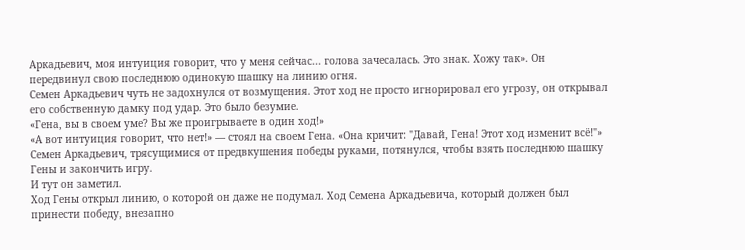Аркадьевич, моя интуиция говорит, что у меня сейчас... голова зачесалась. Это знак. Хожу так». Он передвинул свою последнюю одинокую шашку на линию огня.
Семен Аркадьевич чуть не задохнулся от возмущения. Этот ход не просто игнорировал его угрозу, он открывал его собственную дамку под удар. Это было безумие.
«Гена, вы в своем уме? Вы же проигрываете в один ход!»
«А вот интуиция говорит, что нет!» — стоял на своем Гена. «Она кричит: "Давай, Гена! Этот ход изменит всё!"»
Семен Аркадьевич, трясущимися от предвкушения победы руками, потянулся, чтобы взять последнюю шашку Гены и закончить игру.
И тут он заметил.
Ход Гены открыл линию, о которой он даже не подумал. Ход Семена Аркадьевича, который должен был принести победу, внезапно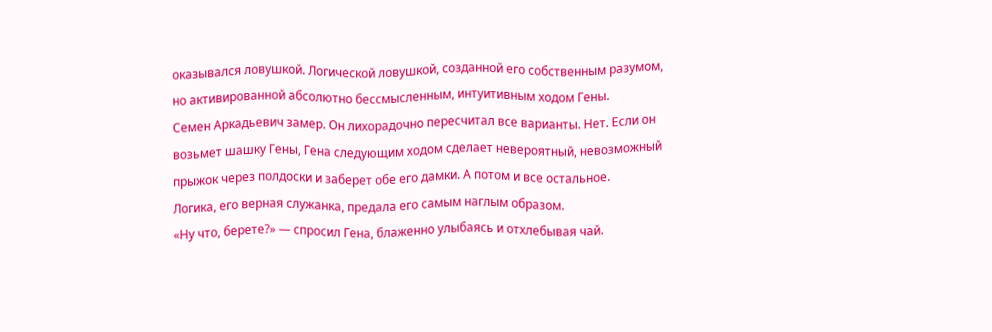оказывался ловушкой. Логической ловушкой, созданной его собственным разумом, но активированной абсолютно бессмысленным, интуитивным ходом Гены.
Семен Аркадьевич замер. Он лихорадочно пересчитал все варианты. Нет. Если он возьмет шашку Гены, Гена следующим ходом сделает невероятный, невозможный прыжок через полдоски и заберет обе его дамки. А потом и все остальное.
Логика, его верная служанка, предала его самым наглым образом.
«Ну что, берете?» — спросил Гена, блаженно улыбаясь и отхлебывая чай.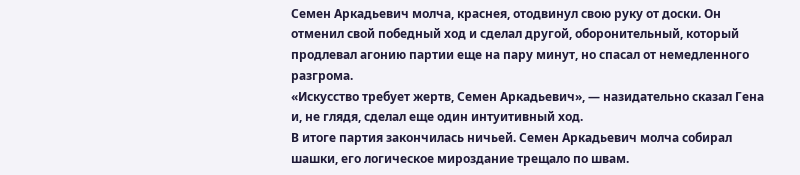Семен Аркадьевич молча, краснея, отодвинул свою руку от доски. Он отменил свой победный ход и сделал другой, оборонительный, который продлевал агонию партии еще на пару минут, но спасал от немедленного разгрома.
«Искусство требует жертв, Семен Аркадьевич», — назидательно сказал Гена и, не глядя, сделал еще один интуитивный ход.
В итоге партия закончилась ничьей. Семен Аркадьевич молча собирал шашки, его логическое мироздание трещало по швам.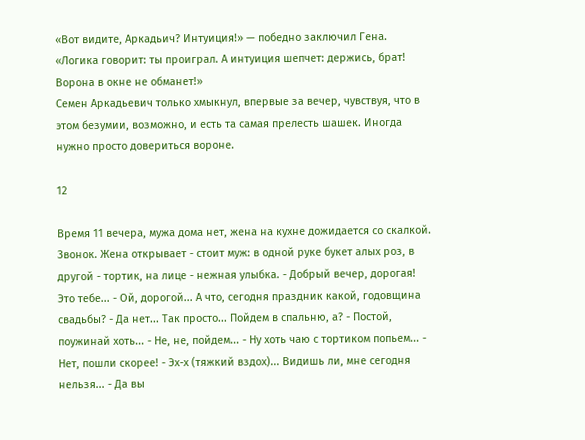«Вот видите, Аркадьич? Интуиция!» — победно заключил Гена. «Логика говорит: ты проиграл. А интуиция шепчет: держись, брат! Ворона в окне не обманет!»
Семен Аркадьевич только хмыкнул, впервые за вечер, чувствуя, что в этом безумии, возможно, и есть та самая прелесть шашек. Иногда нужно просто довериться вороне.

12

Время 11 вечера, мужа дома нет, жена на кухне дожидается со скалкой. Звонок. Жена открывает - стоит муж: в одной руке букет алых роз, в другой - тортик, на лице - нежная улыбка. - Добрый вечер, дорогая! Это тебе... - Ой, дорогой... А что, сегодня праздник какой, годовщина свадьбы? - Да нет... Так просто... Пойдем в спальню, а? - Постой, поужинай хоть... - Не, не, пойдем... - Ну хоть чаю с тортиком попьем... - Нет, пошли скорее! - Эх-х (тяжкий вздох)... Видишь ли, мне сегодня нельзя... - Да вы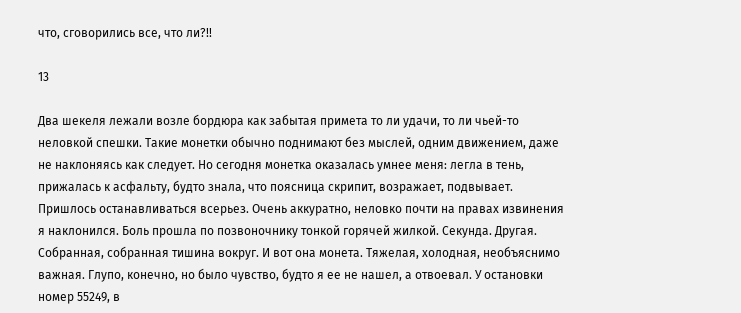что, сговорились все, что ли?!!

13

Два шекеля лежали возле бордюра как забытая примета то ли удачи, то ли чьей-то неловкой спешки. Такие монетки обычно поднимают без мыслей, одним движением, даже не наклоняясь как следует. Но сегодня монетка оказалась умнее меня: легла в тень, прижалась к асфальту, будто знала, что поясница скрипит, возражает, подвывает. Пришлось останавливаться всерьeз. Очень аккуратно, неловко почти на правах извинения я наклонился. Боль прошла по позвоночнику тонкой горячей жилкой. Секунда. Другая. Собранная, собранная тишина вокруг. И вот она монета. Тяжeлая, холодная, необъяснимо важная. Глупо, конечно, но было чувство, будто я еe не нашeл, а отвоевал. У остановки номер 55249, в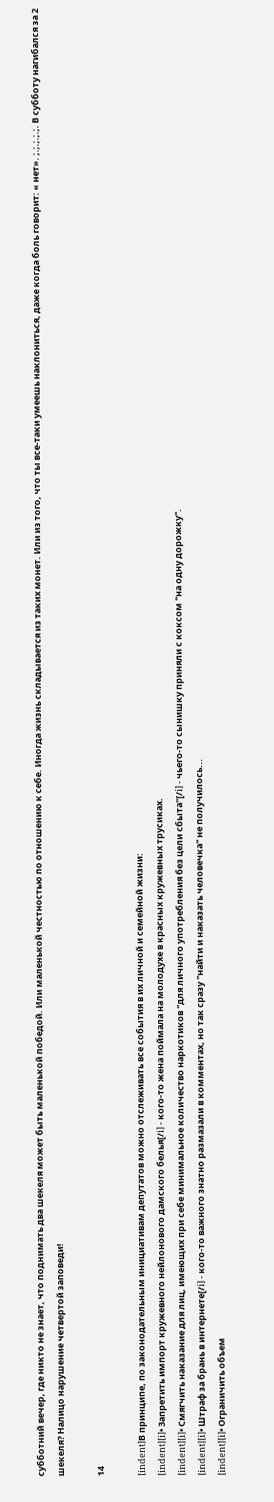субботний вечер, где никто не знает, что поднимать два шекеля может быть маленькой победой. Или маленькой честностью по отношению к себе. Иногда жизнь складывается из таких монет. Или из того, что ты всe-таки умеешь наклониться, даже когда боль говорит: « нет». ;.;.;.;.;. В субботу нагибался за 2 шекеля? Налицо нарушение четвeртой заповеди!

14

[indent]В принципе, по законодательным инициативам депутатов можно отслеживать все события в их личной и семейной жизни:
[indent][i]• Запретить импорт кружевного нейлонового дамского белья[/i] - кого-то жена поймала на молодухе в красных кружевных трусиках.
[indent][i]• Смягчить наказание для лиц, имеющих при себе минимальное количество наркотиков "для личного употребления без цели сбыта"[/i] - чьего-то сынишку приняли с коксом "на одну дорожку".
[indent][i]• Штраф за брань в интернете[/i] - кого-то важного знатно размазали в комментах, но так сразу "найти и наказать человечка" не получилось...
[indent][i]• Ограничить объем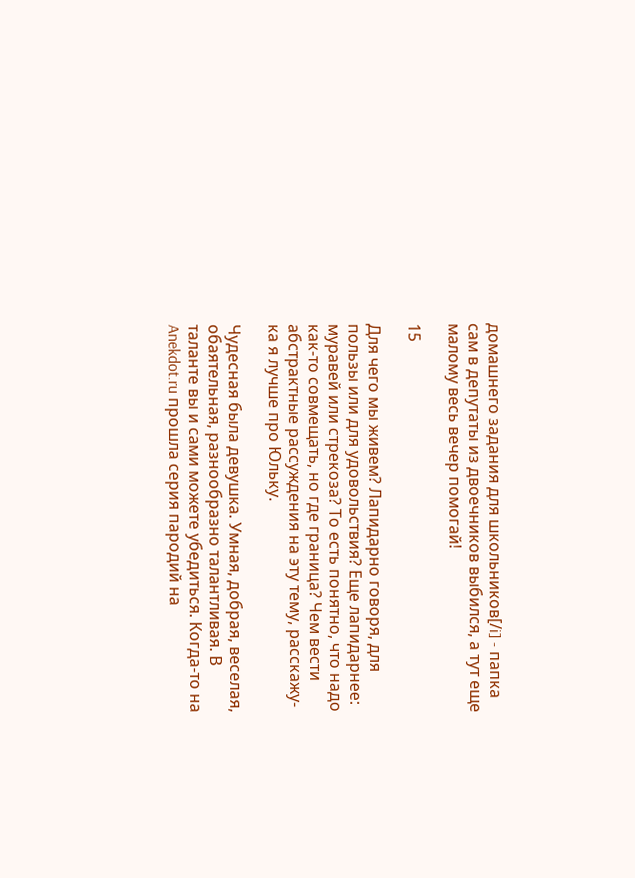домашнего задания для школьников[/i] - папка сам в депутаты из двоечников выбился, а тут еще малому весь вечер помогай!

15

Для чего мы живем? Лапидарно говоря, для пользы или для удовольствия? Еще лапидарнее: муравей или стрекоза? То есть понятно, что надо как-то совмещать, но где граница? Чем вести абстрактные рассуждения на эту тему, расскажу-ка я лучше про Юльку.

Чудесная была девушка. Умная, добрая, веселая, обаятельная, разнообразно талантливая. В таланте вы и сами можете убедиться. Когда-то на Anekdot.ru прошла серия пародий на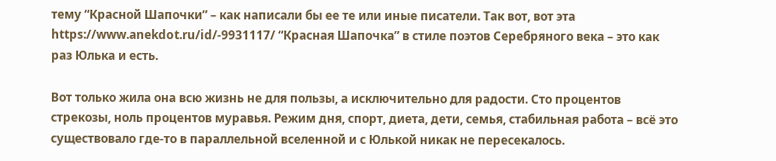тему “Красной Шапочки” – как написали бы ее те или иные писатели. Так вот, вот эта https://www.anekdot.ru/id/-9931117/ “Красная Шапочка” в стиле поэтов Серебряного века – это как раз Юлька и есть.

Вот только жила она всю жизнь не для пользы, а исключительно для радости. Сто процентов стрекозы, ноль процентов муравья. Режим дня, спорт, диета, дети, семья, стабильная работа – всё это существовало где-то в параллельной вселенной и с Юлькой никак не пересекалось.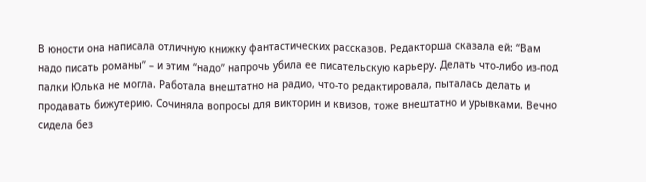В юности она написала отличную книжку фантастических рассказов. Редакторша сказала ей: “Вам надо писать романы” – и этим “надо” напрочь убила ее писательскую карьеру. Делать что-либо из-под палки Юлька не могла. Работала внештатно на радио, что-то редактировала, пыталась делать и продавать бижутерию. Сочиняла вопросы для викторин и квизов, тоже внештатно и урывками. Вечно сидела без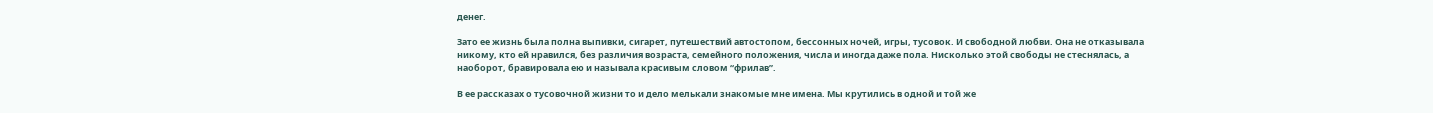денег.

Зато ее жизнь была полна выпивки, сигарет, путешествий автостопом, бессонных ночей, игры, тусовок. И свободной любви. Она не отказывала никому, кто ей нравился, без различия возраста, семейного положения, числа и иногда даже пола. Нисколько этой свободы не стеснялась, а наоборот, бравировала ею и называла красивым словом “фрилав”.

В ее рассказах о тусовочной жизни то и дело мелькали знакомые мне имена. Мы крутились в одной и той же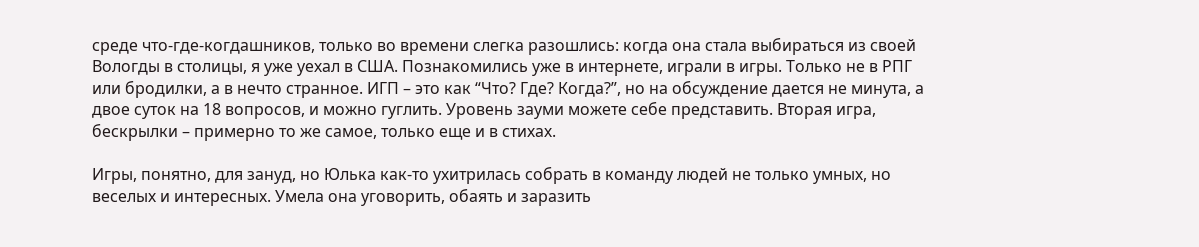среде что-где-когдашников, только во времени слегка разошлись: когда она стала выбираться из своей Вологды в столицы, я уже уехал в США. Познакомились уже в интернете, играли в игры. Только не в РПГ или бродилки, а в нечто странное. ИГП – это как “Что? Где? Когда?”, но на обсуждение дается не минута, а двое суток на 18 вопросов, и можно гуглить. Уровень зауми можете себе представить. Вторая игра, бескрылки – примерно то же самое, только еще и в стихах.

Игры, понятно, для зануд, но Юлька как-то ухитрилась собрать в команду людей не только умных, но веселых и интересных. Умела она уговорить, обаять и заразить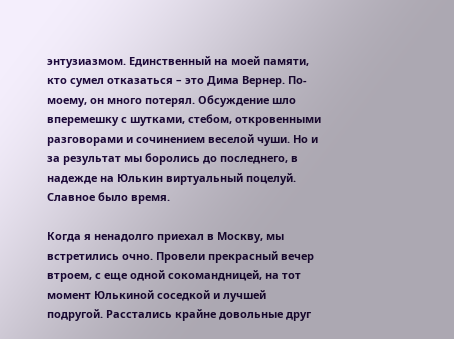энтузиазмом. Единственный на моей памяти, кто сумел отказаться – это Дима Вернер. По-моему, он много потерял. Обсуждение шло вперемешку с шутками, стебом, откровенными разговорами и сочинением веселой чуши. Но и за результат мы боролись до последнего, в надежде на Юлькин виртуальный поцелуй. Славное было время.

Когда я ненадолго приехал в Москву, мы встретились очно. Провели прекрасный вечер втроем, с еще одной сокомандницей, на тот момент Юлькиной соседкой и лучшей подругой. Расстались крайне довольные друг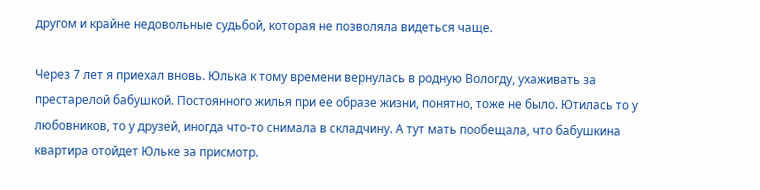другом и крайне недовольные судьбой, которая не позволяла видеться чаще.

Через 7 лет я приехал вновь. Юлька к тому времени вернулась в родную Вологду, ухаживать за престарелой бабушкой. Постоянного жилья при ее образе жизни, понятно, тоже не было. Ютилась то у любовников, то у друзей, иногда что-то снимала в складчину. А тут мать пообещала, что бабушкина квартира отойдет Юльке за присмотр.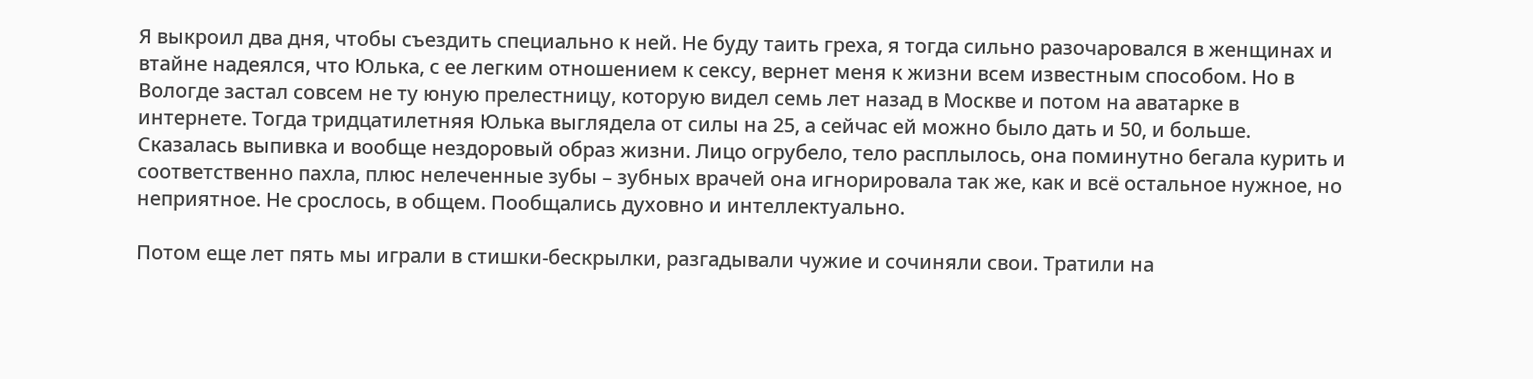Я выкроил два дня, чтобы съездить специально к ней. Не буду таить греха, я тогда сильно разочаровался в женщинах и втайне надеялся, что Юлька, с ее легким отношением к сексу, вернет меня к жизни всем известным способом. Но в Вологде застал совсем не ту юную прелестницу, которую видел семь лет назад в Москве и потом на аватарке в интернете. Тогда тридцатилетняя Юлька выглядела от силы на 25, а сейчас ей можно было дать и 50, и больше. Сказалась выпивка и вообще нездоровый образ жизни. Лицо огрубело, тело расплылось, она поминутно бегала курить и соответственно пахла, плюс нелеченные зубы – зубных врачей она игнорировала так же, как и всё остальное нужное, но неприятное. Не срослось, в общем. Пообщались духовно и интеллектуально.

Потом еще лет пять мы играли в стишки-бескрылки, разгадывали чужие и сочиняли свои. Тратили на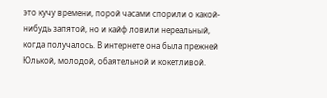это кучу времени, порой часами спорили о какой-нибудь запятой, но и кайф ловили нереальный, когда получалось. В интернете она была прежней Юлькой, молодой, обаятельной и кокетливой.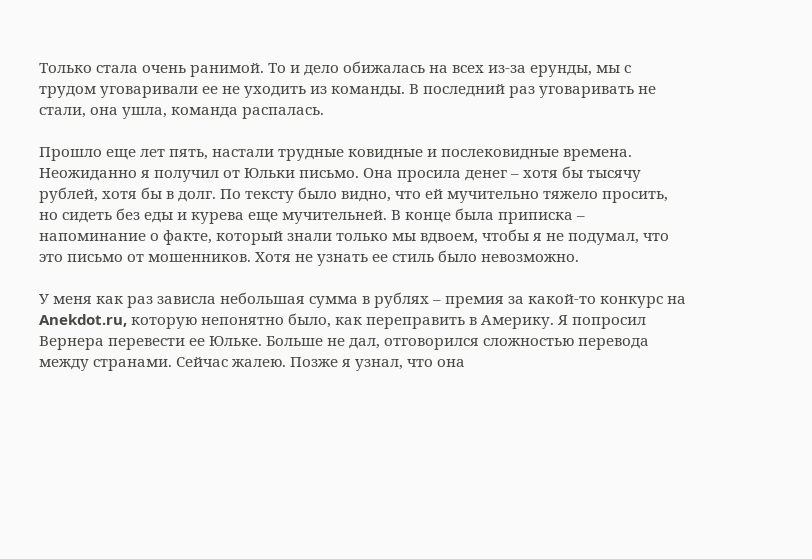Только стала очень ранимой. То и дело обижалась на всех из-за ерунды, мы с трудом уговаривали ее не уходить из команды. В последний раз уговаривать не стали, она ушла, команда распалась.

Прошло еще лет пять, настали трудные ковидные и послековидные времена. Неожиданно я получил от Юльки письмо. Она просила денег – хотя бы тысячу рублей, хотя бы в долг. По тексту было видно, что ей мучительно тяжело просить, но сидеть без еды и курева еще мучительней. В конце была приписка – напоминание о факте, который знали только мы вдвоем, чтобы я не подумал, что это письмо от мошенников. Хотя не узнать ее стиль было невозможно.

У меня как раз зависла небольшая сумма в рублях – премия за какой-то конкурс на Anekdot.ru, которую непонятно было, как переправить в Америку. Я попросил Вернера перевести ее Юльке. Больше не дал, отговорился сложностью перевода между странами. Сейчас жалею. Позже я узнал, что она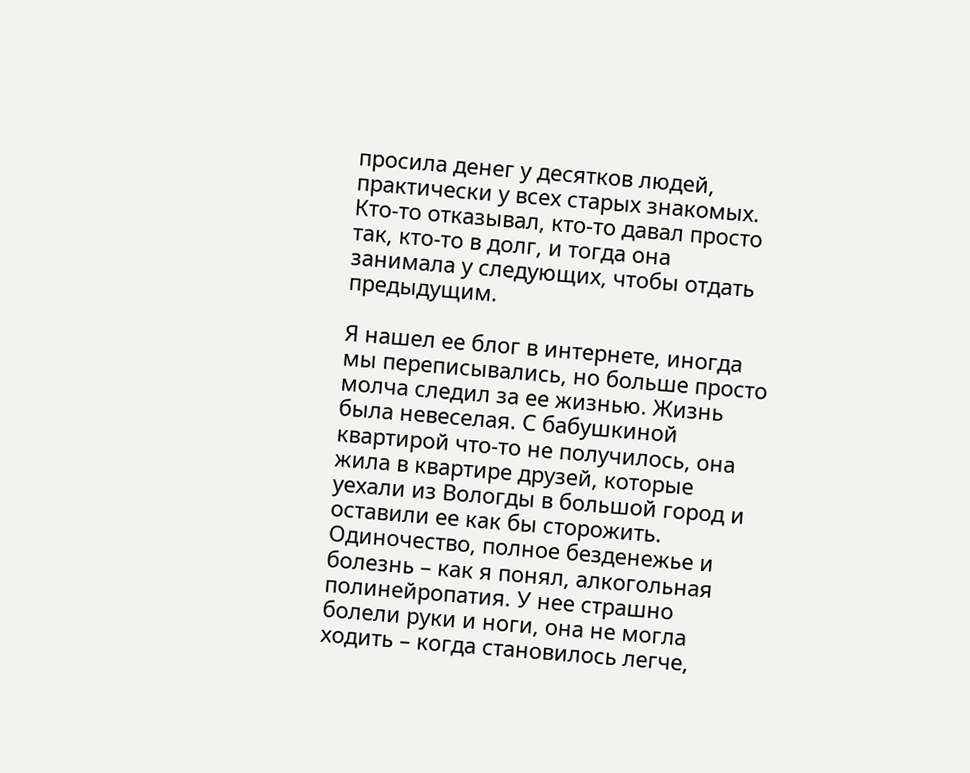просила денег у десятков людей, практически у всех старых знакомых. Кто-то отказывал, кто-то давал просто так, кто-то в долг, и тогда она занимала у следующих, чтобы отдать предыдущим.

Я нашел ее блог в интернете, иногда мы переписывались, но больше просто молча следил за ее жизнью. Жизнь была невеселая. С бабушкиной квартирой что-то не получилось, она жила в квартире друзей, которые уехали из Вологды в большой город и оставили ее как бы сторожить. Одиночество, полное безденежье и болезнь – как я понял, алкогольная полинейропатия. У нее страшно болели руки и ноги, она не могла ходить – когда становилось легче,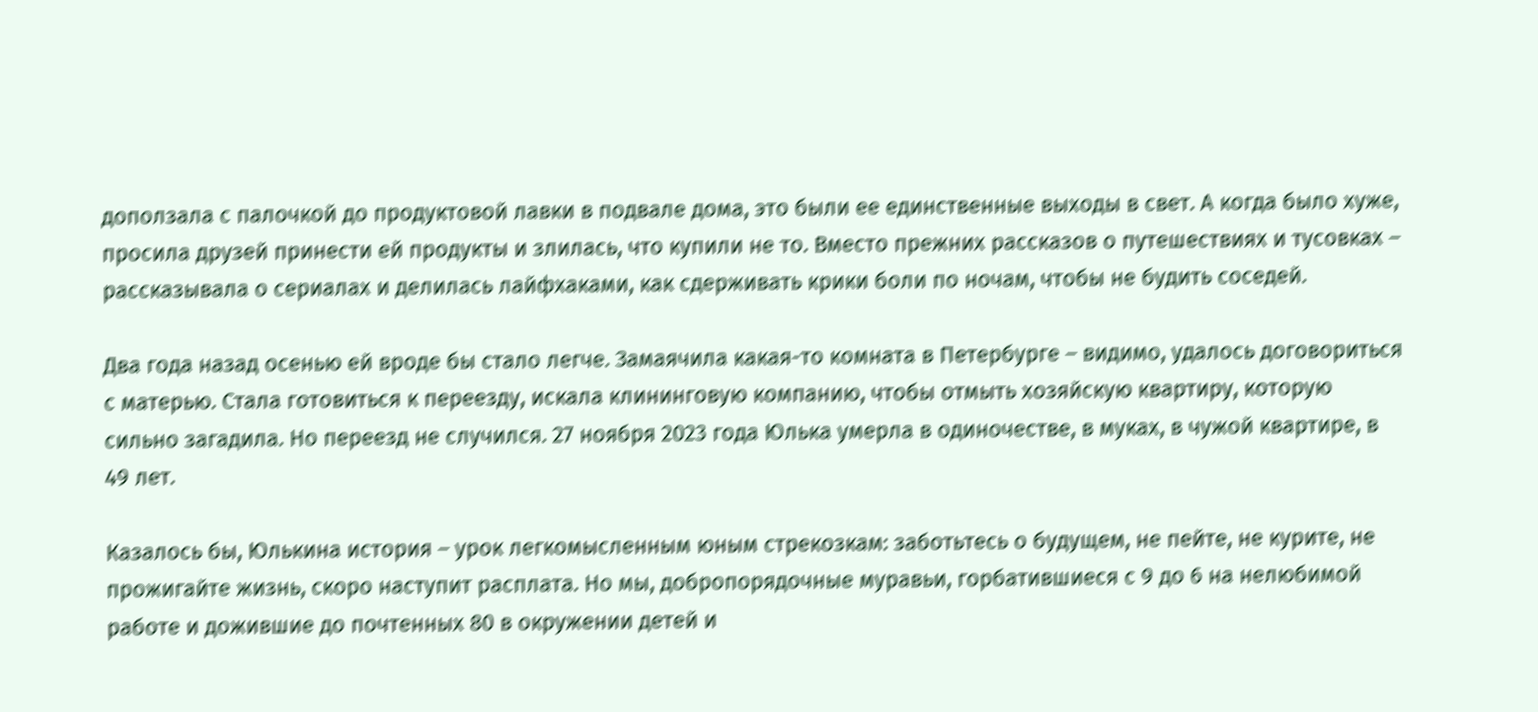доползала с палочкой до продуктовой лавки в подвале дома, это были ее единственные выходы в свет. А когда было хуже, просила друзей принести ей продукты и злилась, что купили не то. Вместо прежних рассказов о путешествиях и тусовках – рассказывала о сериалах и делилась лайфхаками, как сдерживать крики боли по ночам, чтобы не будить соседей.

Два года назад осенью ей вроде бы стало легче. Замаячила какая-то комната в Петербурге – видимо, удалось договориться с матерью. Стала готовиться к переезду, искала клининговую компанию, чтобы отмыть хозяйскую квартиру, которую сильно загадила. Но переезд не случился. 27 ноября 2023 года Юлька умерла в одиночестве, в муках, в чужой квартире, в 49 лет.

Казалось бы, Юлькина история – урок легкомысленным юным стрекозкам: заботьтесь о будущем, не пейте, не курите, не прожигайте жизнь, скоро наступит расплата. Но мы, добропорядочные муравьи, горбатившиеся с 9 до 6 на нелюбимой работе и дожившие до почтенных 80 в окружении детей и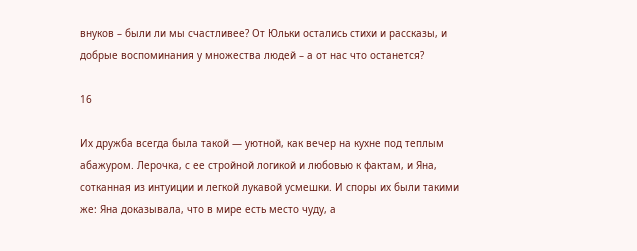внуков – были ли мы счастливее? От Юльки остались стихи и рассказы, и добрые воспоминания у множества людей – а от нас что останется?

16

Их дружба всегда была такой — уютной, как вечер на кухне под теплым абажуром. Лерочка, с ее стройной логикой и любовью к фактам, и Яна, сотканная из интуиции и легкой лукавой усмешки. И споры их были такими же: Яна доказывала, что в мире есть место чуду, а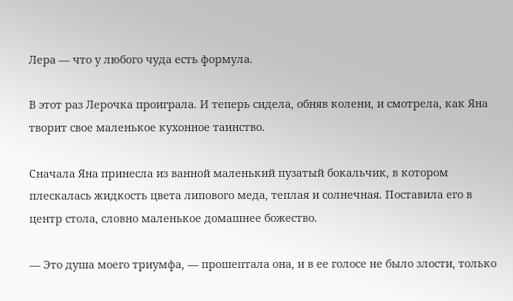Лера — что у любого чуда есть формула.

В этот раз Лерочка проиграла. И теперь сидела, обняв колени, и смотрела, как Яна творит свое маленькое кухонное таинство.

Сначала Яна принесла из ванной маленький пузатый бокальчик, в котором плескалась жидкость цвета липового меда, теплая и солнечная. Поставила его в центр стола, словно маленькое домашнее божество.

— Это душа моего триумфа, — прошептала она, и в ее голосе не было злости, только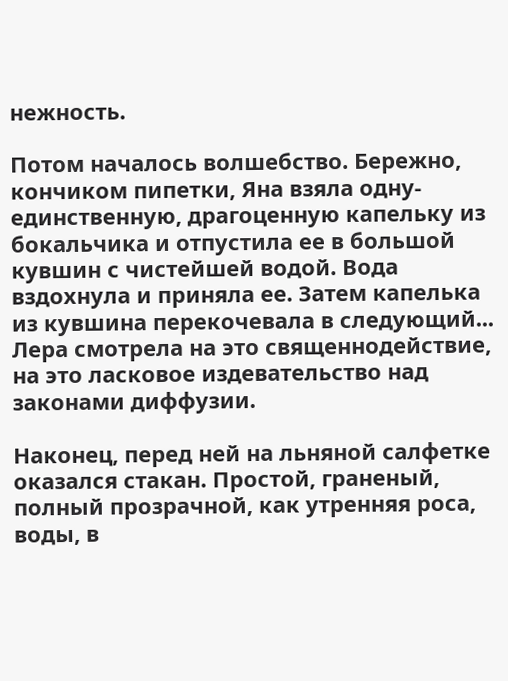нежность.

Потом началось волшебство. Бережно, кончиком пипетки, Яна взяла одну-единственную, драгоценную капельку из бокальчика и отпустила ее в большой кувшин с чистейшей водой. Вода вздохнула и приняла ее. Затем капелька из кувшина перекочевала в следующий... Лера смотрела на это священнодействие, на это ласковое издевательство над законами диффузии.

Наконец, перед ней на льняной салфетке оказался стакан. Простой, граненый, полный прозрачной, как утренняя роса, воды, в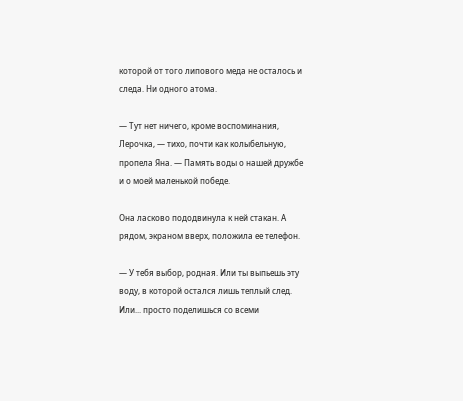которой от того липового меда не осталось и следа. Ни одного атома.

— Тут нет ничего, кроме воспоминания, Лерочка, — тихо, почти как колыбельную, пропела Яна. — Память воды о нашей дружбе и о моей маленькой победе.

Она ласково пододвинула к ней стакан. А рядом, экраном вверх, положила ее телефон.

— У тебя выбор, родная. Или ты выпьешь эту воду, в которой остался лишь теплый след. Или... просто поделишься со всеми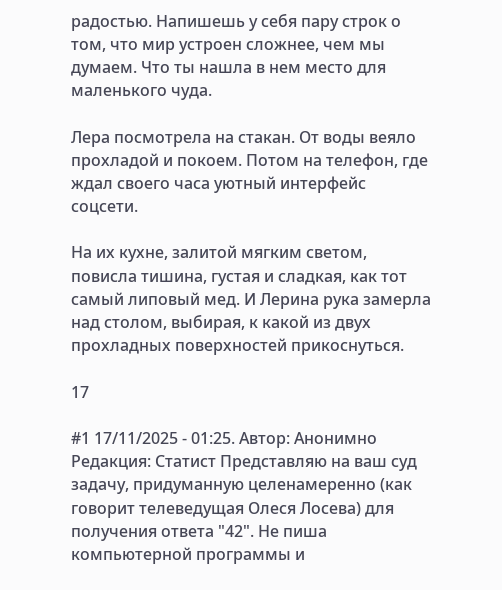радостью. Напишешь у себя пару строк о том, что мир устроен сложнее, чем мы думаем. Что ты нашла в нем место для маленького чуда.

Лера посмотрела на стакан. От воды веяло прохладой и покоем. Потом на телефон, где ждал своего часа уютный интерфейс соцсети.

На их кухне, залитой мягким светом, повисла тишина, густая и сладкая, как тот самый липовый мед. И Лерина рука замерла над столом, выбирая, к какой из двух прохладных поверхностей прикоснуться.

17

#1 17/11/2025 - 01:25. Автор: Анонимно Редакция: Статист Представляю на ваш суд задачу, придуманную целенамеренно (как говорит телеведущая Олеся Лосева) для получения ответа "42". Не пиша компьютерной программы и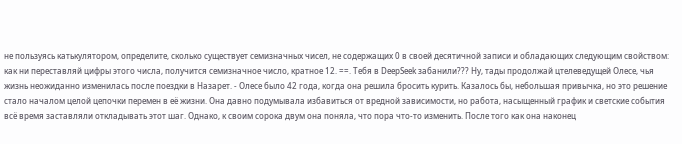не пользуясь катькулятором, определите, сколько существует семизначных чисел, не содержащих 0 в своей десятичной записи и обладающих следующим свойством: как ни переставляй цифры этого числа, получится семизначное число, кратное 12. ==. Тебя в DеерSееk забанили??? Ну, тады продолжай цтелеведущей Олесе, чья жизнь неожиданно изменилась после поездки в Назарет. - Олесе было 42 года, когда она решила бросить курить. Казалось бы, небольшая привычка, но это решение стало началом целой цепочки перемен в её жизни. Она давно подумывала избавиться от вредной зависимости, но работа, насыщенный график и светские события всё время заставляли откладывать этот шаг. Однако, к своим сорока двум она поняла, что пора что-то изменить. После того как она наконец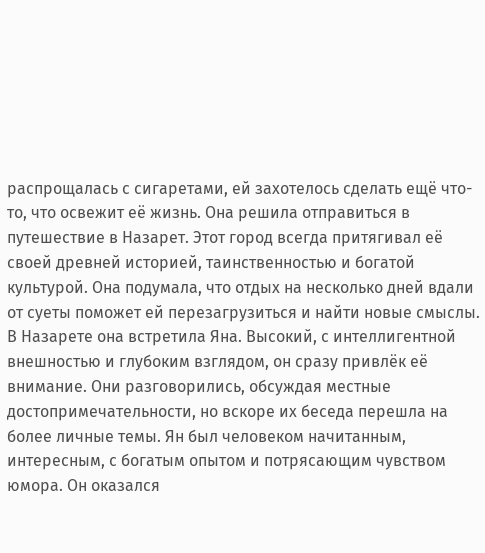распрощалась с сигаретами, ей захотелось сделать ещё что-то, что освежит её жизнь. Она решила отправиться в путешествие в Назарет. Этот город всегда притягивал её своей древней историей, таинственностью и богатой культурой. Она подумала, что отдых на несколько дней вдали от суеты поможет ей перезагрузиться и найти новые смыслы. В Назарете она встретила Яна. Высокий, с интеллигентной внешностью и глубоким взглядом, он сразу привлёк её внимание. Они разговорились, обсуждая местные достопримечательности, но вскоре их беседа перешла на более личные темы. Ян был человеком начитанным, интересным, с богатым опытом и потрясающим чувством юмора. Он оказался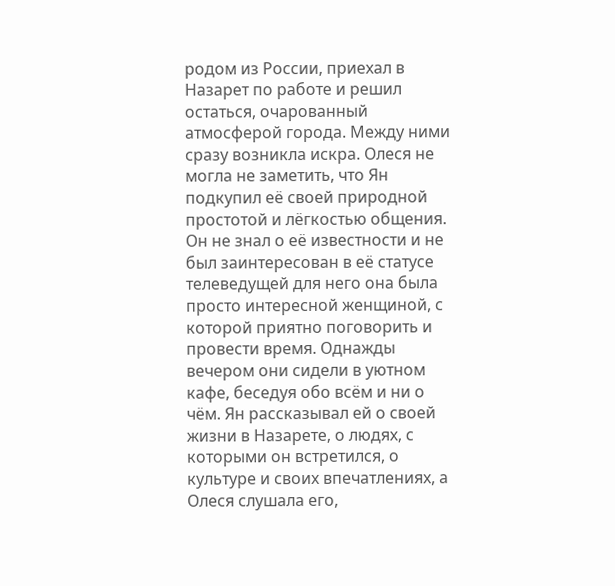родом из России, приехал в Назарет по работе и решил остаться, очарованный атмосферой города. Между ними сразу возникла искра. Олеся не могла не заметить, что Ян подкупил её своей природной простотой и лёгкостью общения. Он не знал о её известности и не был заинтересован в её статусе телеведущей для него она была просто интересной женщиной, с которой приятно поговорить и провести время. Однажды вечером они сидели в уютном кафе, беседуя обо всём и ни о чём. Ян рассказывал ей о своей жизни в Назарете, о людях, с которыми он встретился, о культуре и своих впечатлениях, а Олеся слушала его,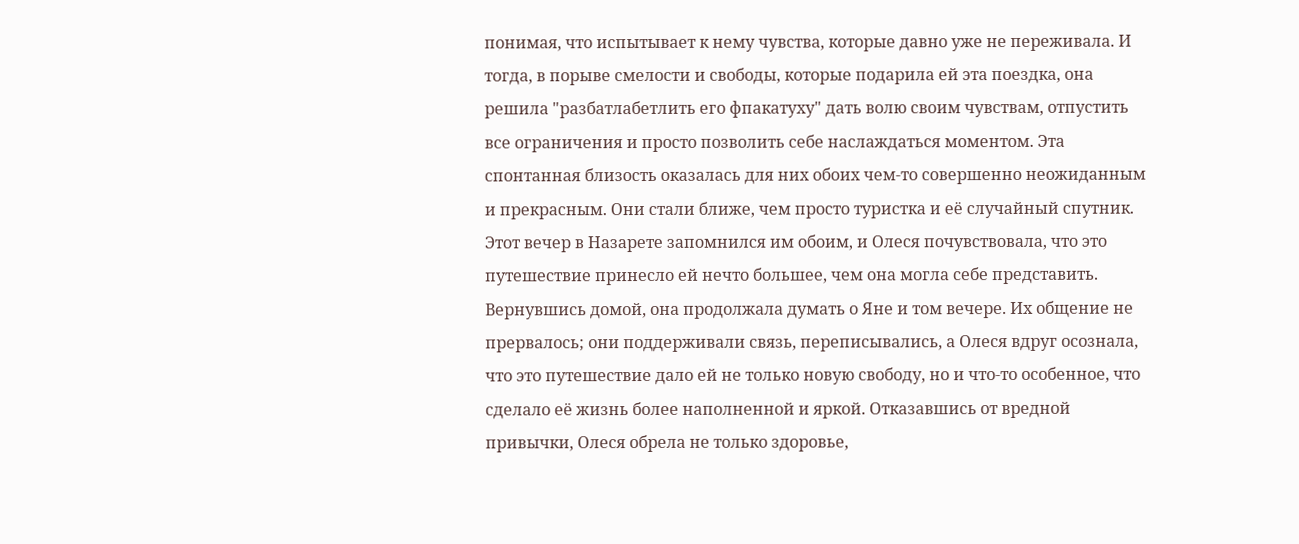понимая, что испытывает к нему чувства, которые давно уже не переживала. И тогда, в порыве смелости и свободы, которые подарила ей эта поездка, она решила "разбатлабетлить его фпакатуху" дать волю своим чувствам, отпустить все ограничения и просто позволить себе наслаждаться моментом. Эта спонтанная близость оказалась для них обоих чем-то совершенно неожиданным и прекрасным. Они стали ближе, чем просто туристка и её случайный спутник. Этот вечер в Назарете запомнился им обоим, и Олеся почувствовала, что это путешествие принесло ей нечто большее, чем она могла себе представить. Вернувшись домой, она продолжала думать о Яне и том вечере. Их общение не прервалось; они поддерживали связь, переписывались, а Олеся вдруг осознала, что это путешествие дало ей не только новую свободу, но и что-то особенное, что сделало её жизнь более наполненной и яркой. Отказавшись от вредной привычки, Олеся обрела не только здоровье,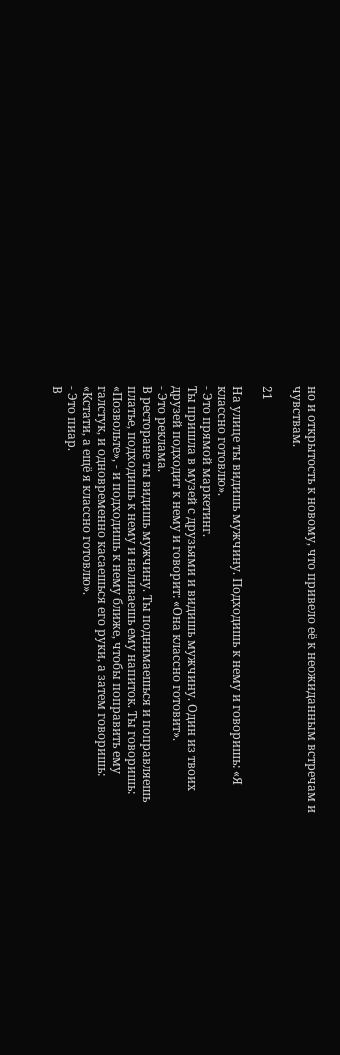но и открытость к новому, что привело её к неожиданным встречам и чувствам.

21

На улице ты видишь мужчину. Подходишь к нему и говоришь: «Я классно готовлю».
- Это прямой маркетинг.
Ты пришла в музей с друзьями и видишь мужчину. Один из твоих друзей подходит к нему и говорит: «Она классно готовит».
- Это реклама.
В ресторане ты видишь мужчину. Ты поднимаешься и поправляешь платье, подходишь к нему и наливаешь ему напиток. Ты говоришь: «Позвольте», - и подходишь к нему ближе, чтобы поправить ему галстук, и одновременно касаешься его руки, а затем говоришь: «Кстати, а ещё я классно готовлю».
- Это пиар.
В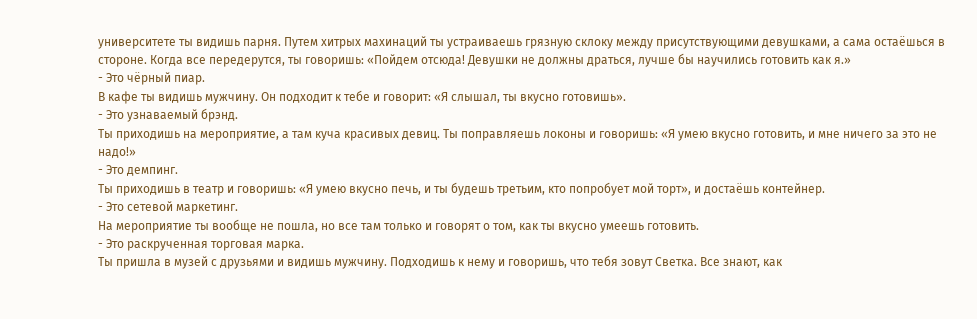университете ты видишь парня. Путем хитрых махинаций ты устраиваешь грязную склоку между присутствующими девушками, а сама остаёшься в стороне. Когда все передерутся, ты говоришь: «Пойдем отсюда! Девушки не должны драться, лучше бы научились готовить как я.»
- Это чёрный пиар.
В кафе ты видишь мужчину. Он подходит к тебе и говорит: «Я слышал, ты вкусно готовишь».
- Это узнаваемый брэнд.
Ты приходишь на мероприятие, а там куча красивых девиц. Ты поправляешь локоны и говоришь: «Я умею вкусно готовить, и мне ничего за это не надо!»
- Это демпинг.
Ты приходишь в театр и говоришь: «Я умею вкусно печь, и ты будешь третьим, кто попробует мой торт», и достаёшь контейнер.
- Это сетевой маркетинг.
На мероприятие ты вообще не пошла, но все там только и говорят о том, как ты вкусно умеешь готовить.
- Это раскрученная торговая марка.
Ты пришла в музей с друзьями и видишь мужчину. Подходишь к нему и говоришь, что тебя зовут Светка. Все знают, как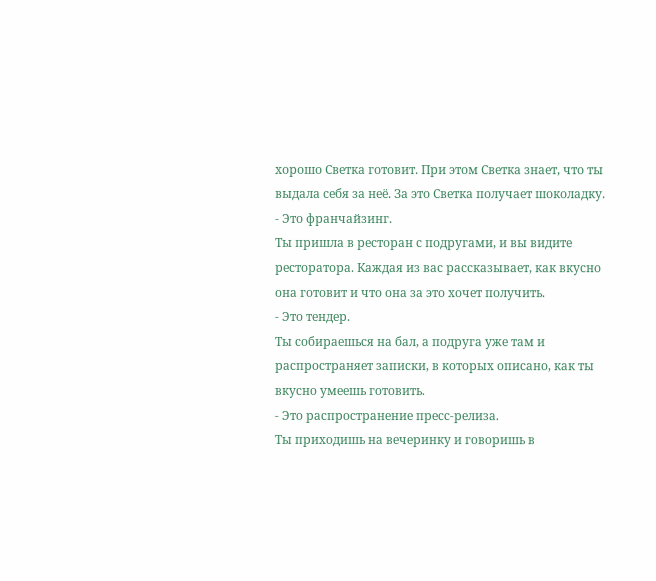хорошо Светка готовит. При этом Светка знает, что ты выдала себя за неё. За это Светка получает шоколадку.
- Это франчайзинг.
Ты пришла в ресторан с подругами, и вы видите ресторатора. Каждая из вас рассказывает, как вкусно она готовит и что она за это хочет получить.
- Это тендер.
Ты собираешься на бал, а подруга уже там и распространяет записки, в которых описано, как ты вкусно умеешь готовить.
- Это распространение пресс-релиза.
Ты приходишь на вечеринку и говоришь в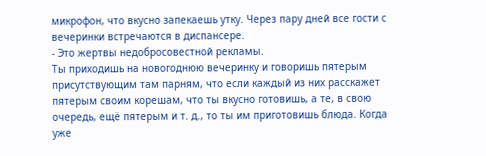микрофон, что вкусно запекаешь утку. Через пару дней все гости с вечеринки встречаются в диспансере.
- Это жертвы недобросовестной рекламы.
Ты приходишь на новогоднюю вечеринку и говоришь пятерым присутствующим там парням, что если каждый из них расскажет пятерым своим корешам, что ты вкусно готовишь, а те, в свою очередь, ещё пятерым и т. д., то ты им приготовишь блюда. Когда уже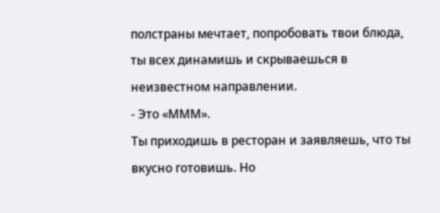полстраны мечтает, попробовать твои блюда, ты всех динамишь и скрываешься в неизвестном направлении.
- Это «МММ».
Ты приходишь в ресторан и заявляешь, что ты вкусно готовишь. Hо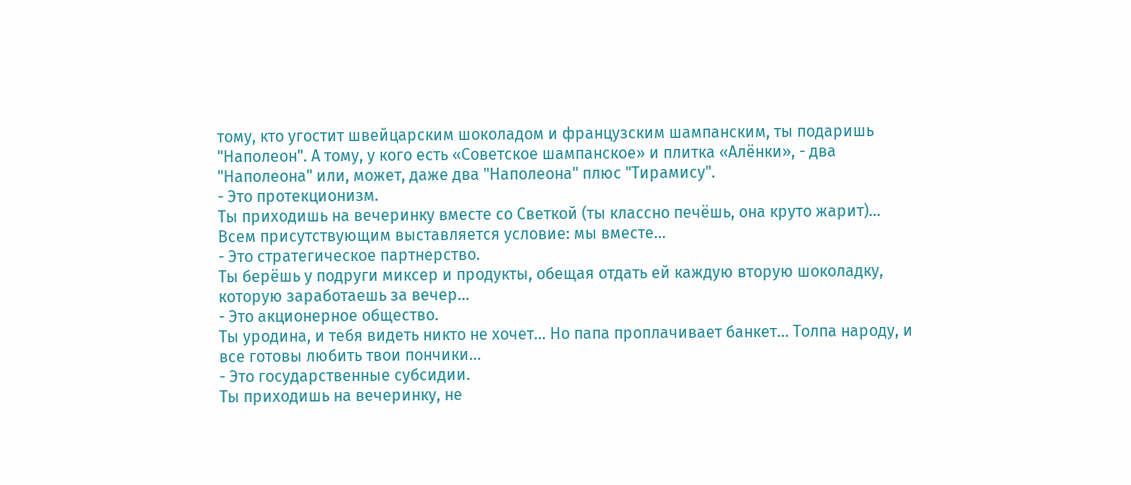тому, кто угостит швейцарским шоколадом и французским шампанским, ты подаришь "Наполеон". А тому, у кого есть «Советское шампанское» и плитка «Алёнки», - два "Наполеона" или, может, даже два "Наполеона" плюс "Тирамису".
- Это протекционизм.
Ты приходишь на вечеринку вместе со Светкой (ты классно печёшь, она круто жарит)... Всем присутствующим выставляется условие: мы вместе...
- Это стратегическое партнерство.
Ты берёшь у подруги миксер и продукты, обещая отдать ей каждую вторую шоколадку, которую заработаешь за вечер...
- Это акционерное общество.
Ты уродина, и тебя видеть никто не хочет... Но папа проплачивает банкет... Толпа народу, и все готовы любить твои пончики...
- Это государственные субсидии.
Ты приходишь на вечеринку, не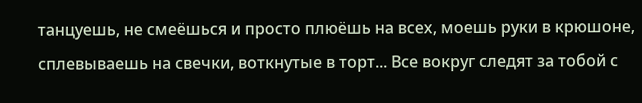танцуешь, не смеёшься и просто плюёшь на всех, моешь руки в крюшоне, сплевываешь на свечки, воткнутые в торт... Все вокруг следят за тобой с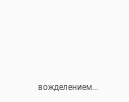вожделением...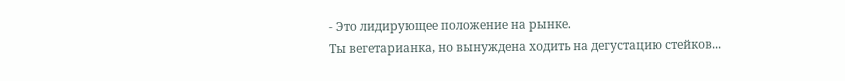- Это лидирующее положение на рынке.
Ты вегетарианка, но вынуждена ходить на дегустацию стейков...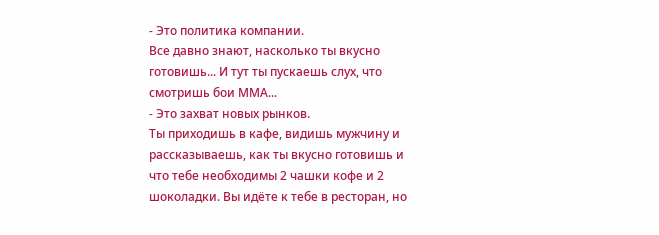- Это политика компании.
Все давно знают, насколько ты вкусно готовишь... И тут ты пускаешь слух, что смотришь бои ММА...
- Это захват новых рынков.
Ты приходишь в кафе, видишь мужчину и рассказываешь, как ты вкусно готовишь и что тебе необходимы 2 чашки кофе и 2 шоколадки. Вы идёте к тебе в ресторан, но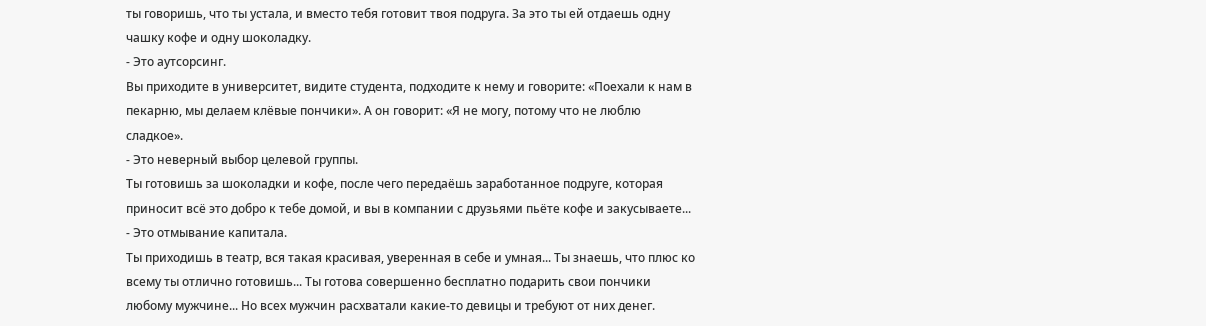ты говоришь, что ты устала, и вместо тебя готовит твоя подруга. За это ты ей отдаешь одну чашку кофе и одну шоколадку.
- Это аутсорсинг.
Вы приходите в университет, видите студента, подходите к нему и говорите: «Поехали к нам в пекарню, мы делаем клёвые пончики». А он говорит: «Я не могу, потому что не люблю сладкое».
- Это неверный выбор целевой группы.
Ты готовишь за шоколадки и кофе, после чего передаёшь заработанное подруге, которая приносит всё это добро к тебе домой, и вы в компании с друзьями пьёте кофе и закусываете...
- Это отмывание капитала.
Ты приходишь в театр, вся такая красивая, уверенная в себе и умная... Ты знаешь, что плюс ко всему ты отлично готовишь... Ты готова совершенно бесплатно подарить свои пончики любому мужчине... Но всех мужчин расхватали какие-то девицы и требуют от них денег.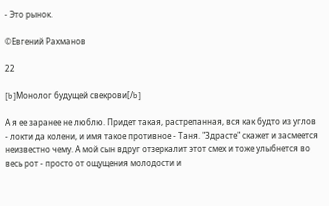- Это рынок.

©Евгений Рахманов

22

[b]Монолог будущей свекрови[/b]

А я ее заранее не люблю. Придет такая, растрепанная, вся как будто из углов - локти да колени, и имя такое противное - Таня. "Здрасте" скажет и засмеется неизвестно чему. А мой сын вдруг отзеркалит этот смех и тоже улыбнется во весь рот - просто от ощущения молодости и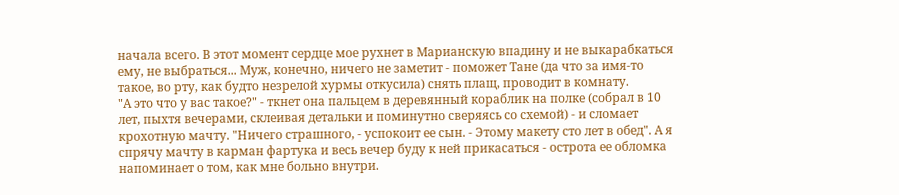начала всего. В этот момент сердце мое рухнет в Марианскую впадину и не выкарабкаться ему, не выбраться... Муж, конечно, ничего не заметит - поможет Тане (да что за имя-то такое, во рту, как будто незрелой хурмы откусила) снять плащ, проводит в комнату.
"А это что у вас такое?" - ткнет она пальцем в деревянный кораблик на полке (собрал в 10 лет, пыхтя вечерами, склеивая детальки и поминутно сверяясь со схемой) - и сломает крохотную мачту. "Ничего страшного, - успокоит ее сын. - Этому макету сто лет в обед". А я спрячу мачту в карман фартука и весь вечер буду к ней прикасаться - острота ее обломка напоминает о том, как мне больно внутри.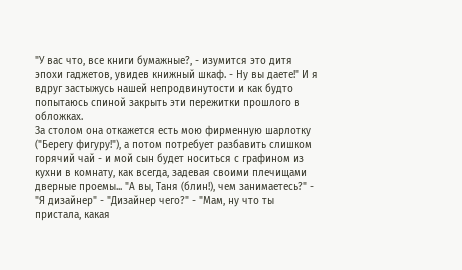"У вас что, все книги бумажные?, - изумится это дитя эпохи гаджетов, увидев книжный шкаф. - Ну вы даете!" И я вдруг застыжусь нашей непродвинутости и как будто попытаюсь спиной закрыть эти пережитки прошлого в обложках.
За столом она откажется есть мою фирменную шарлотку ("Берегу фигуру!"), а потом потребует разбавить слишком горячий чай - и мой сын будет носиться с графином из кухни в комнату, как всегда, задевая своими плечищами дверные проемы... "А вы, Таня (блин!), чем занимаетесь?" - "Я дизайнер" - "Дизайнер чего?" - "Мам, ну что ты пристала, какая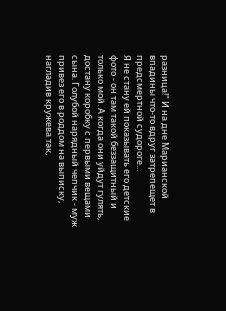разница!" И на дне Марианской впадины что-то вдруг затрепещет в предсмертной судороге...
Я не стану ей показывать его детские фото - он там такой беззащитный и только мой. А когда они уйдут гулять, достану коробку с первыми вещами сына. Голубой нарядный чепчик - муж привез его в роддом на выписку, нагладив кружева так,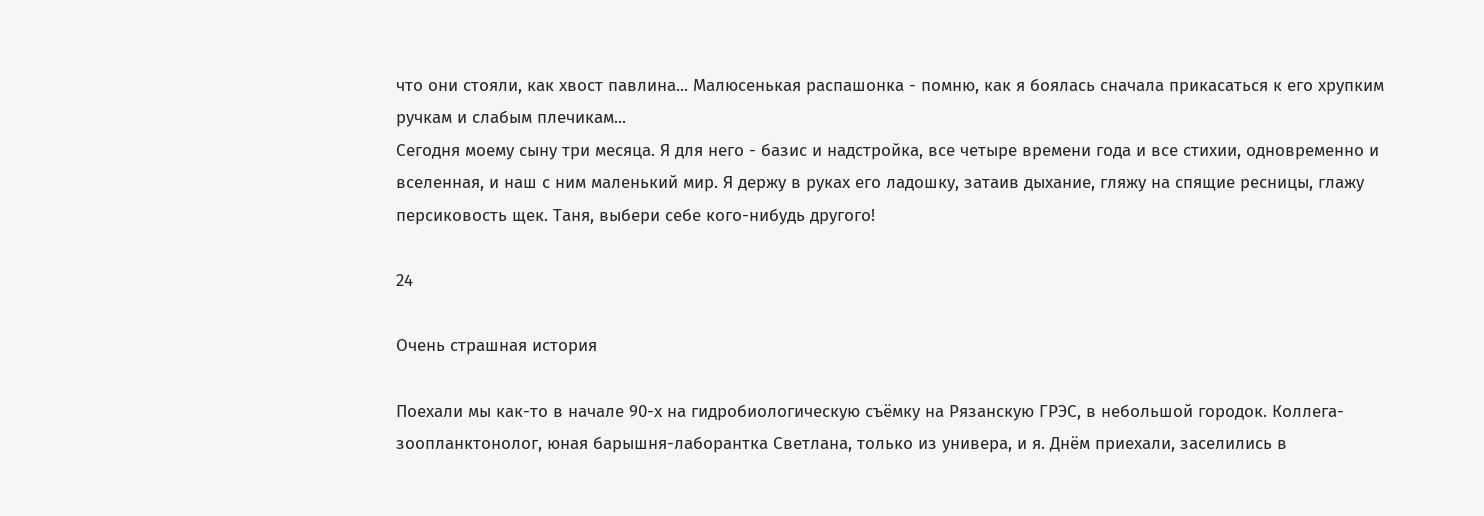что они стояли, как хвост павлина... Малюсенькая распашонка - помню, как я боялась сначала прикасаться к его хрупким ручкам и слабым плечикам...
Сегодня моему сыну три месяца. Я для него - базис и надстройка, все четыре времени года и все стихии, одновременно и вселенная, и наш с ним маленький мир. Я держу в руках его ладошку, затаив дыхание, гляжу на спящие ресницы, глажу персиковость щек. Таня, выбери себе кого-нибудь другого!

24

Очень страшная история

Поехали мы как-то в начале 90-х на гидробиологическую съёмку на Рязанскую ГРЭС, в небольшой городок. Коллега-зоопланктонолог, юная барышня-лаборантка Светлана, только из универа, и я. Днём приехали, заселились в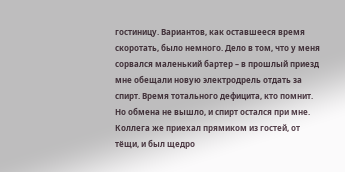гостиницу. Вариантов, как оставшееся время скоротать, было немного. Дело в том, что у меня сорвался маленький бартер – в прошлый приезд мне обещали новую электродрель отдать за спирт. Время тотального дефицита, кто помнит. Но обмена не вышло, и спирт остался при мне. Коллега же приехал прямиком из гостей, от тёщи, и был щедро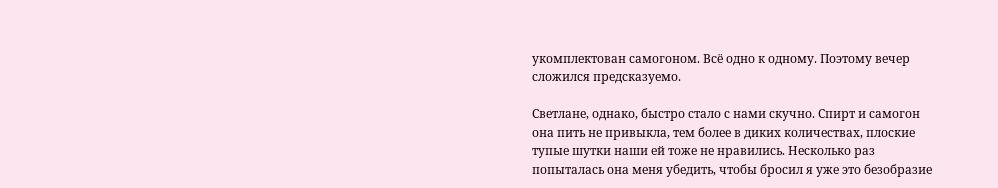укомплектован самогоном. Всё одно к одному. Поэтому вечер сложился предсказуемо.

Светлане, однако, быстро стало с нами скучно. Спирт и самогон она пить не привыкла, тем более в диких количествах, плоские тупые шутки наши ей тоже не нравились. Несколько раз попыталась она меня убедить, чтобы бросил я уже это безобразие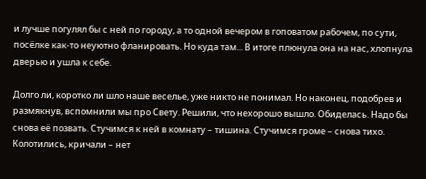и лучше погулял бы с ней по городу, а то одной вечером в гоповатом рабочем, по сути, посёлке как-то неуютно фланировать. Но куда там... В итоге плюнула она на нас, хлопнула дверью и ушла к себе.

Долго ли, коротко ли шло наше веселье, уже никто не понимал. Но наконец, подобрев и размякнув, вспомнили мы про Свету. Решили, что нехорошо вышло. Обиделась. Надо бы снова её позвать. Стучимся к ней в комнату – тишина. Стучимся громе – снова тихо. Колотились, кричали – нет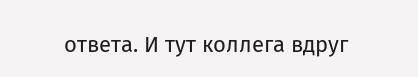ответа. И тут коллега вдруг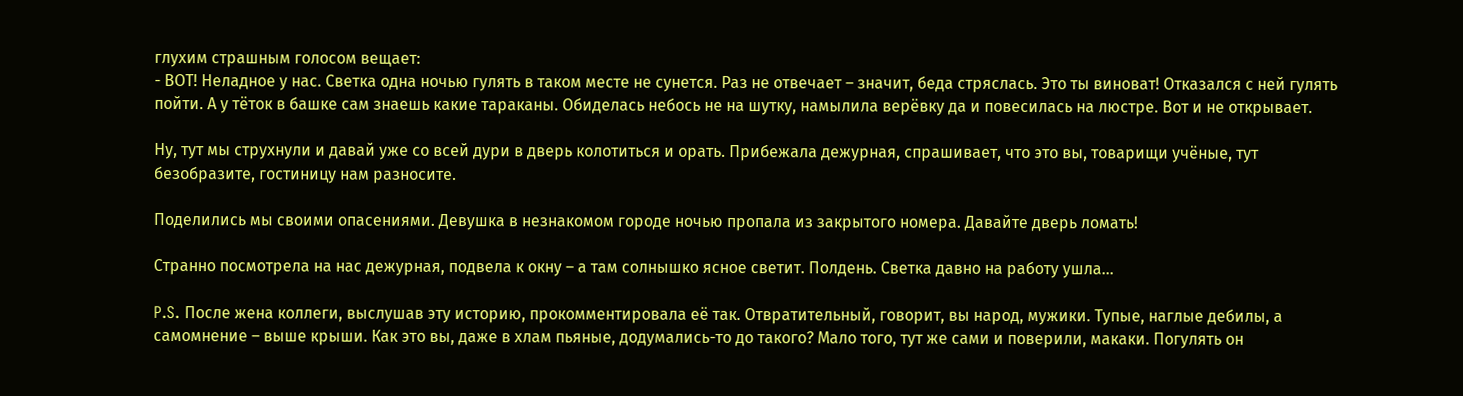глухим страшным голосом вещает:
- ВОТ! Неладное у нас. Светка одна ночью гулять в таком месте не сунется. Раз не отвечает – значит, беда стряслась. Это ты виноват! Отказался с ней гулять пойти. А у тёток в башке сам знаешь какие тараканы. Обиделась небось не на шутку, намылила верёвку да и повесилась на люстре. Вот и не открывает.

Ну, тут мы струхнули и давай уже со всей дури в дверь колотиться и орать. Прибежала дежурная, спрашивает, что это вы, товарищи учёные, тут безобразите, гостиницу нам разносите.

Поделились мы своими опасениями. Девушка в незнакомом городе ночью пропала из закрытого номера. Давайте дверь ломать!

Странно посмотрела на нас дежурная, подвела к окну – а там солнышко ясное светит. Полдень. Светка давно на работу ушла...

P.S. После жена коллеги, выслушав эту историю, прокомментировала её так. Отвратительный, говорит, вы народ, мужики. Тупые, наглые дебилы, а самомнение – выше крыши. Как это вы, даже в хлам пьяные, додумались-то до такого? Мало того, тут же сами и поверили, макаки. Погулять он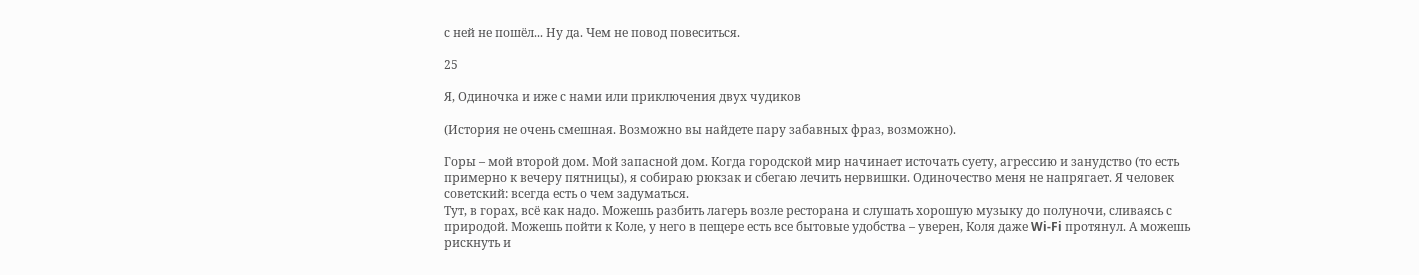с ней не пошёл... Ну да. Чем не повод повеситься.

25

Я, Одиночка и иже с нами или приключения двух чудиков

(История не очень смешная. Возможно вы найдете пару забавных фраз, возможно).

Горы – мой второй дом. Мой запасной дом. Когда городской мир начинает источать суету, агрессию и занудство (то есть примерно к вечеру пятницы), я собираю рюкзак и сбегаю лечить нервишки. Одиночество меня не напрягает. Я человек советский: всегда есть о чем задуматься.
Тут, в горах, всё как надо. Можешь разбить лагерь возле ресторана и слушать хорошую музыку до полуночи, сливаясь с природой. Можешь пойти к Коле, у него в пещере есть все бытовые удобства – уверен, Коля даже Wi-Fi протянул. А можешь рискнуть и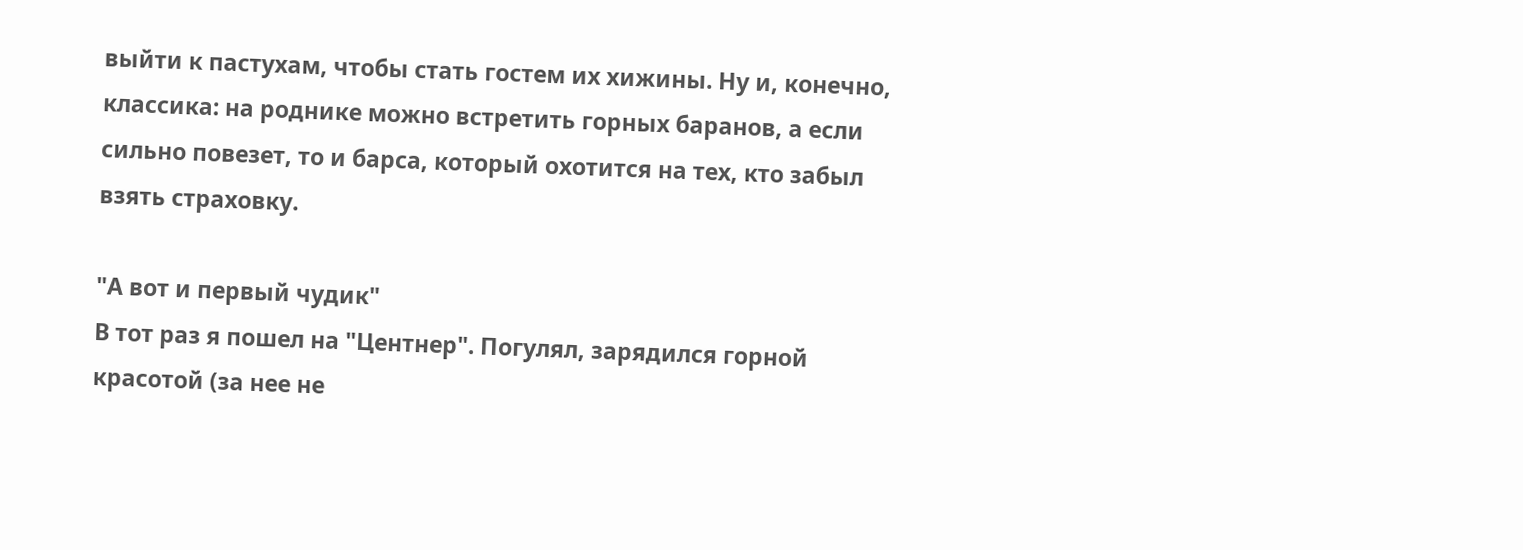выйти к пастухам, чтобы стать гостем их хижины. Ну и, конечно, классика: на роднике можно встретить горных баранов, а если сильно повезет, то и барса, который охотится на тех, кто забыл взять страховку.

"А вот и первый чудик"
В тот раз я пошел на "Центнер". Погулял, зарядился горной красотой (за нее не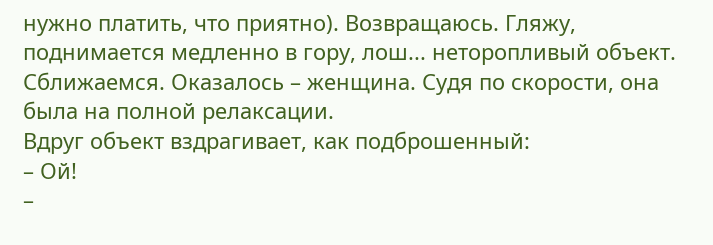нужно платить, что приятно). Возвращаюсь. Гляжу, поднимается медленно в гору, лош... неторопливый объект. Сближаемся. Оказалось – женщина. Судя по скорости, она была на полной релаксации.
Вдруг объект вздрагивает, как подброшенный:
– Ой!
–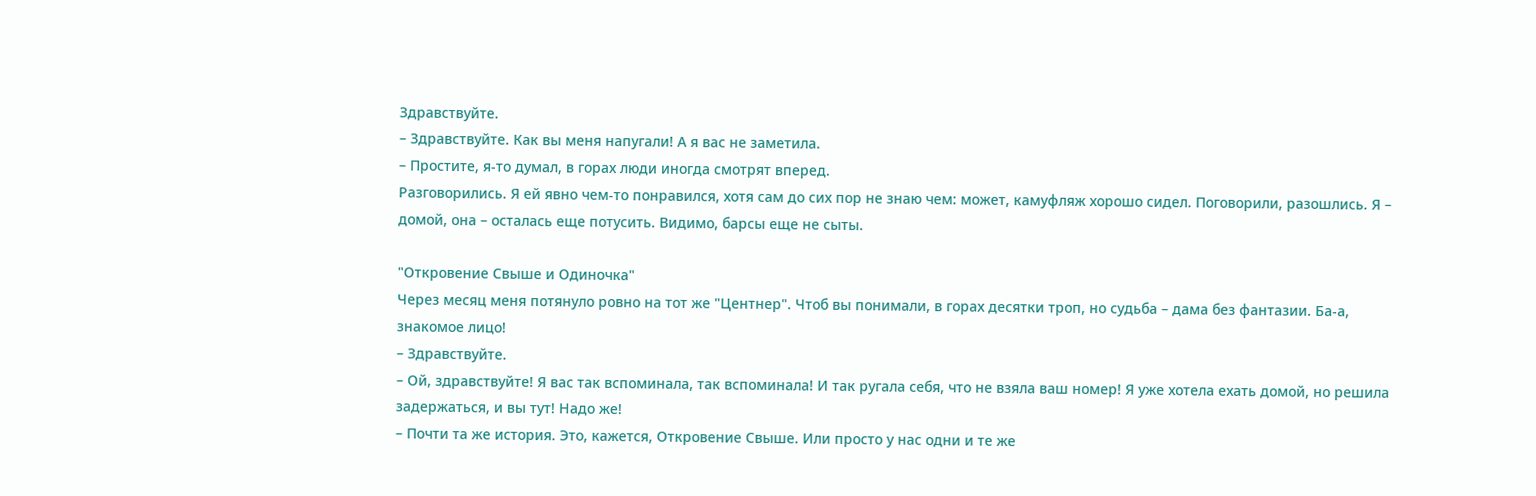Здравствуйте.
– Здравствуйте. Как вы меня напугали! А я вас не заметила.
– Простите, я-то думал, в горах люди иногда смотрят вперед.
Разговорились. Я ей явно чем-то понравился, хотя сам до сих пор не знаю чем: может, камуфляж хорошо сидел. Поговорили, разошлись. Я – домой, она – осталась еще потусить. Видимо, барсы еще не сыты.

"Откровение Свыше и Одиночка"
Через месяц меня потянуло ровно на тот же "Центнер". Чтоб вы понимали, в горах десятки троп, но судьба – дама без фантазии. Ба-а, знакомое лицо!
– Здравствуйте.
– Ой, здравствуйте! Я вас так вспоминала, так вспоминала! И так ругала себя, что не взяла ваш номер! Я уже хотела ехать домой, но решила задержаться, и вы тут! Надо же!
– Почти та же история. Это, кажется, Откровение Свыше. Или просто у нас одни и те же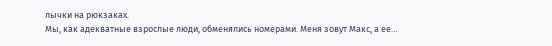лычки на рюкзаках.
Мы, как адекватные взрослые люди, обменялись номерами. Меня зовут Макс, а ее…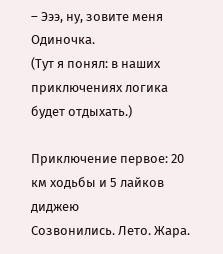– Эээ, ну, зовите меня Одиночка.
(Тут я понял: в наших приключениях логика будет отдыхать.)

Приключение первое: 20 км ходьбы и 5 лайков диджею
Созвонились. Лето. Жара.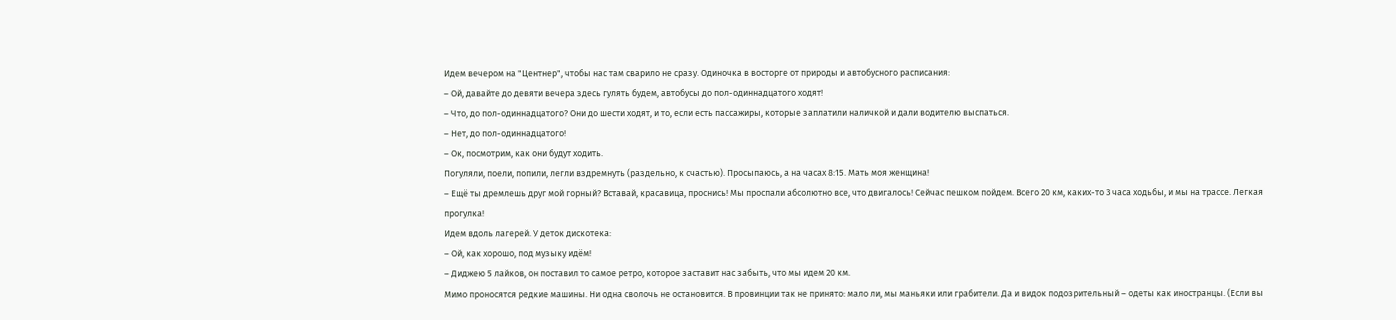Идем вечером на "Центнер", чтобы нас там сварило не сразу. Одиночка в восторге от природы и автобусного расписания:
– Ой, давайте до девяти вечера здесь гулять будем, автобусы до пол-одиннадцатого ходят!
– Что, до пол-одиннадцатого? Они до шести ходят, и то, если есть пассажиры, которые заплатили наличкой и дали водителю выспаться.
– Нет, до пол-одиннадцатого!
– Ок, посмотрим, как они будут ходить.
Погуляли, поели, попили, легли вздремнуть (раздельно, к счастью). Просыпаюсь, а на часах 8:15. Мать моя женщина!
– Ещё ты дремлешь друг мой горный? Вставай, красавица, проснись! Мы проспали абсолютно все, что двигалось! Сейчас пешком пойдем. Всего 20 км, каких-то 3 часа ходьбы, и мы на трассе. Легкая прогулка!
Идем вдоль лагерей. У деток дискотека:
– Ой, как хорошо, под музыку идём!
– Диджею 5 лайков, он поставил то самое ретро, которое заставит нас забыть, что мы идем 20 км.
Мимо проносятся редкие машины. Ни одна сволочь не остановится. В провинции так не принято: мало ли, мы маньяки или грабители. Да и видок подозрительный – одеты как иностранцы. (Если вы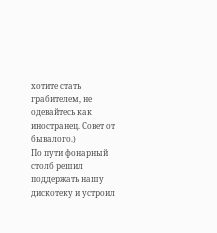хотите стать грабителем, не одевайтесь как иностранец. Совет от бывалого.)
По пути фонарный столб решил поддержать нашу дискотеку и устроил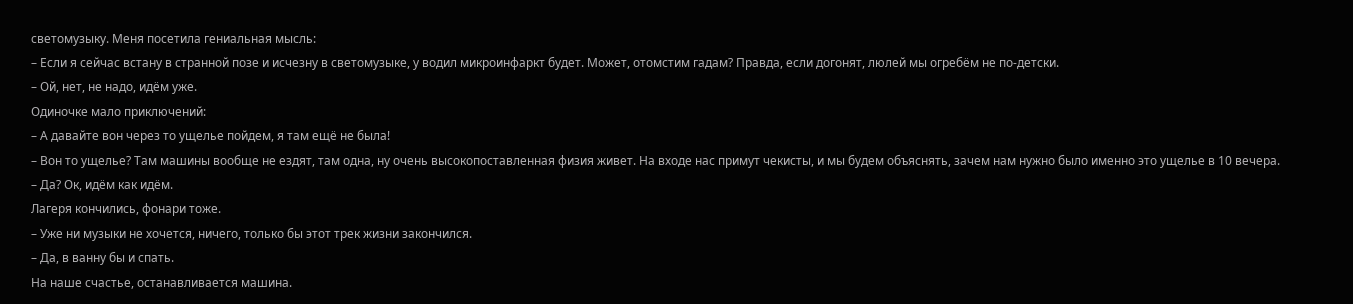светомузыку. Меня посетила гениальная мысль:
– Если я сейчас встану в странной позе и исчезну в светомузыке, у водил микроинфаркт будет. Может, отомстим гадам? Правда, если догонят, люлей мы огребём не по-детски.
– Ой, нет, не надо, идём уже.
Одиночке мало приключений:
– А давайте вон через то ущелье пойдем, я там ещё не была!
– Вон то ущелье? Там машины вообще не ездят, там одна, ну очень высокопоставленная физия живет. На входе нас примут чекисты, и мы будем объяснять, зачем нам нужно было именно это ущелье в 10 вечера.
– Да? Ок, идём как идём.
Лагеря кончились, фонари тоже.
– Уже ни музыки не хочется, ничего, только бы этот трек жизни закончился.
– Да, в ванну бы и спать.
На наше счастье, останавливается машина.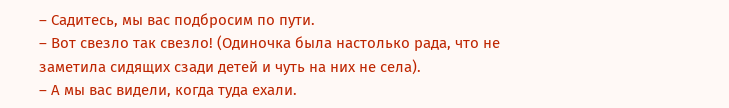– Садитесь, мы вас подбросим по пути.
– Вот свезло так свезло! (Одиночка была настолько рада, что не заметила сидящих сзади детей и чуть на них не села).
– А мы вас видели, когда туда ехали.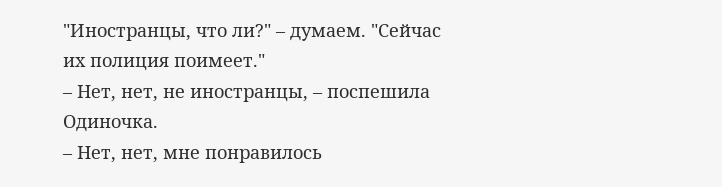"Иностранцы, что ли?" – думаем. "Сейчас их полиция поимеет."
– Нет, нет, не иностранцы, – поспешила Одиночка.
– Нет, нет, мне понравилось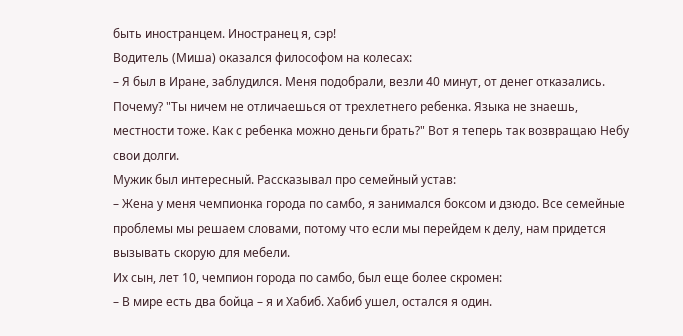быть иностранцем. Иностранец я, сэр!
Водитель (Миша) оказался философом на колесах:
– Я был в Иране, заблудился. Меня подобрали, везли 40 минут, от денег отказались. Почему? "Ты ничем не отличаешься от трехлетнего ребенка. Языка не знаешь, местности тоже. Как с ребенка можно деньги брать?" Вот я теперь так возвращаю Небу свои долги.
Мужик был интересный. Рассказывал про семейный устав:
– Жена у меня чемпионка города по самбо, я занимался боксом и дзюдо. Все семейные проблемы мы решаем словами, потому что если мы перейдем к делу, нам придется вызывать скорую для мебели.
Их сын, лет 10, чемпион города по самбо, был еще более скромен:
– В мире есть два бойца – я и Хабиб. Хабиб ушел, остался я один.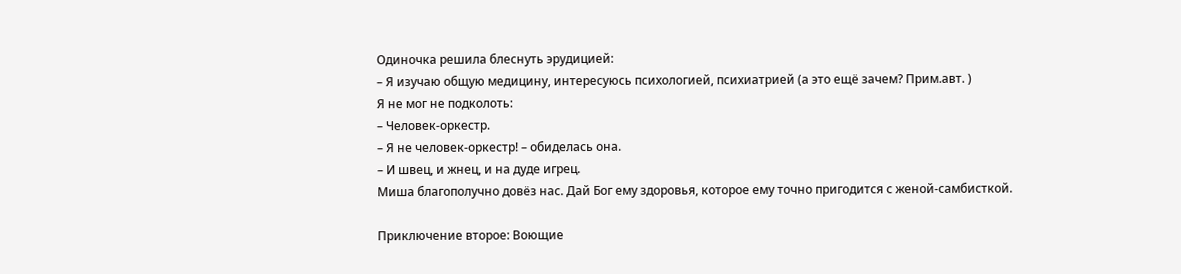Одиночка решила блеснуть эрудицией:
– Я изучаю общую медицину, интересуюсь психологией, психиатрией (а это ещё зачем? Прим.авт. )
Я не мог не подколоть:
– Человек-оркестр.
– Я не человек-оркестр! – обиделась она.
– И швец, и жнец, и на дуде игрец.
Миша благополучно довёз нас. Дай Бог ему здоровья, которое ему точно пригодится с женой-самбисткой.

Приключение второе: Воющие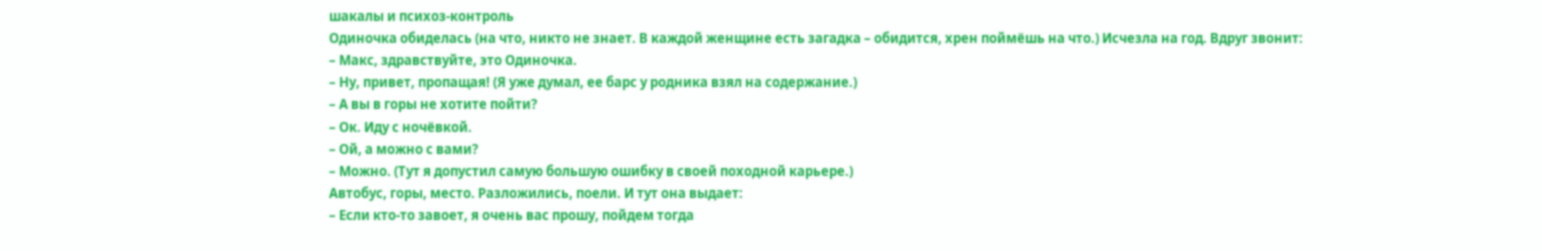шакалы и психоз-контроль
Одиночка обиделась (на что, никто не знает. В каждой женщине есть загадка – обидится, хрен поймёшь на что.) Исчезла на год. Вдруг звонит:
– Макс, здравствуйте, это Одиночка.
– Ну, привет, пропащая! (Я уже думал, ее барс у родника взял на содержание.)
– А вы в горы не хотите пойти?
– Ок. Иду с ночёвкой.
– Ой, а можно с вами?
– Можно. (Тут я допустил самую большую ошибку в своей походной карьере.)
Автобус, горы, место. Разложились, поели. И тут она выдает:
– Если кто-то завоет, я очень вас прошу, пойдем тогда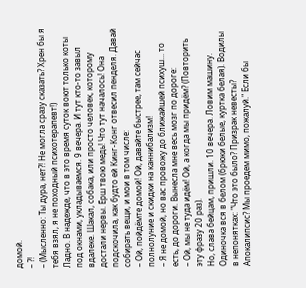домой.
– ?!
– (Мысленно: Ты дура, нет?! Не могла сразу сказать? Хрен бы я тебя взял, я не походный психотерапевт!)
Ладно. В надежде, что в это время суток воют только коты под окнами, укладываемся. 9 вечера. И тут кто-то завыл вдалеке. Шакал, собака, или просто человек, которому достали нервы. Ёрш твою медь! Что тут началось! Она подскочила, как будто ей Кинг-Конг отвесил пенделя. Давай собирать вещи, и мои в том числе:
– Ой, пойдёмте домой! Ой, давайте быстрее, там сейчас полнолуние и скидки на каннибализм!
– Я не домой, но вас провожу до ближайшей психуш... то есть, до дороги. Вынесла мне весь мозг по дороге:
– Ой, мы не туда идём! Ой, а когда мы придём? (Повторить эту фразу 20 раз).
Но, слава бейцам, пришли. 10 вечера. Ловим машину. Одиночка вся в белом (брюки белые, куртка белая). Водилы в непонятках: "Что это было? Призрак невесты? Апокалипсис? Мы проедем мимо, пожалуй." Если бы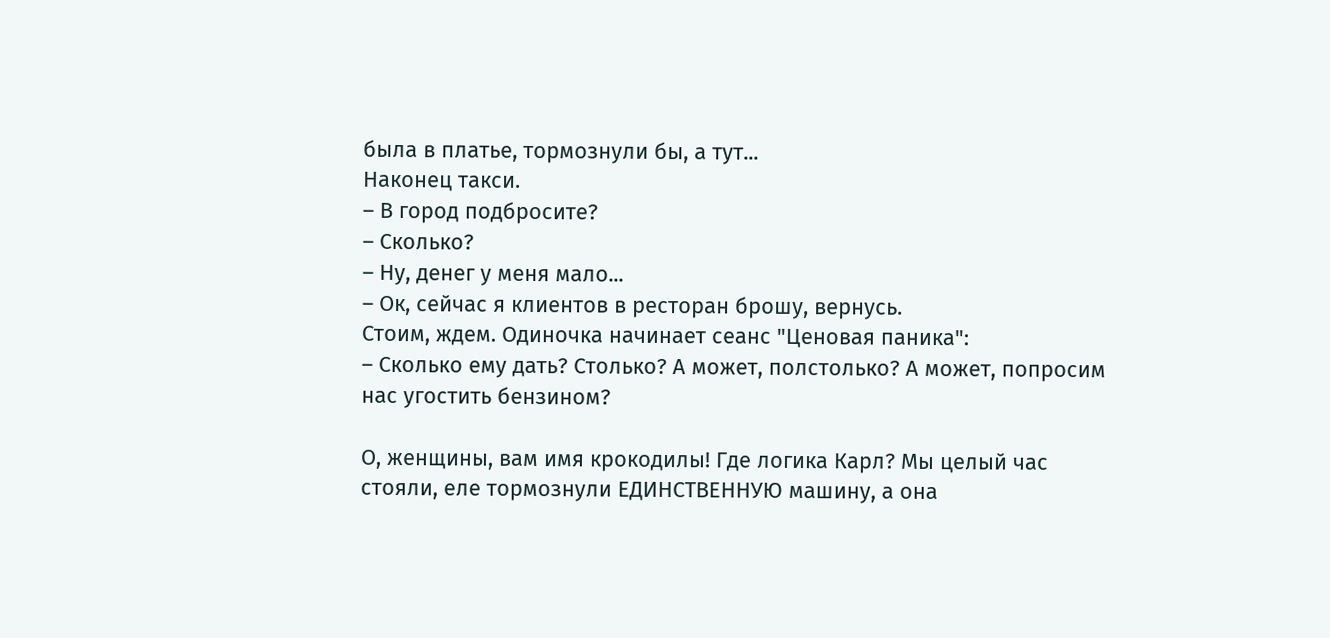была в платье, тормознули бы, а тут...
Наконец такси.
– В город подбросите?
– Сколько?
– Ну, денег у меня мало...
– Ок, сейчас я клиентов в ресторан брошу, вернусь.
Стоим, ждем. Одиночка начинает сеанс "Ценовая паника":
– Сколько ему дать? Столько? А может, полстолько? А может, попросим нас угостить бензином?

О, женщины, вам имя крокодилы! Где логика Карл? Мы целый час стояли, еле тормознули ЕДИНСТВЕННУЮ машину, а она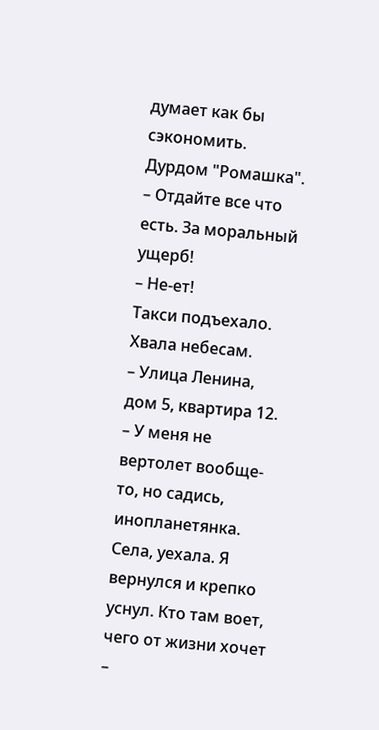думает как бы сэкономить. Дурдом "Ромашка".
– Отдайте все что есть. За моральный ущерб!
– Не-ет!
Такси подъехало. Хвала небесам.
– Улица Ленина, дом 5, квартира 12.
– У меня не вертолет вообще-то, но садись, инопланетянка.
Села, уехала. Я вернулся и крепко уснул. Кто там воет, чего от жизни хочет –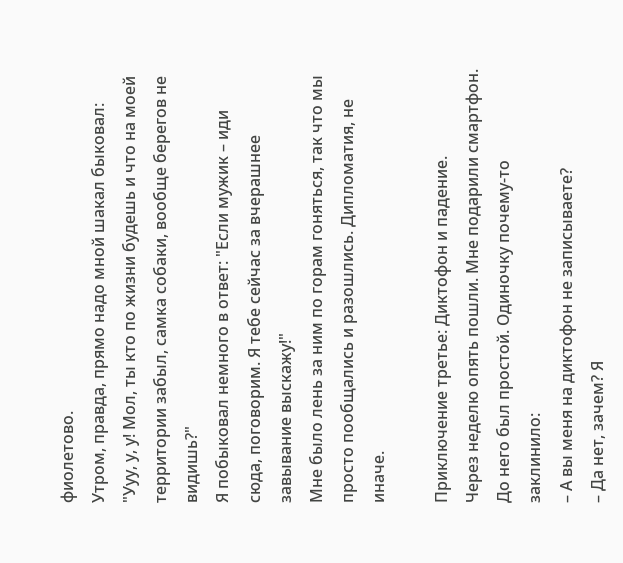фиолетово.
Утром, правда, прямо надо мной шакал быковал: "Ууу, у, у! Мол, ты кто по жизни будешь и что на моей территории забыл, самка собаки, вообще берегов не видишь?"
Я побыковал немного в ответ: "Если мужик – иди сюда, поговорим. Я тебе сейчас за вчерашнее завывание выскажу!"
Мне было лень за ним по горам гоняться, так что мы просто пообщались и разошлись. Дипломатия, не иначе.

Приключение третье: Диктофон и падение.
Через неделю опять пошли. Мне подарили смартфон. До него был простой. Одиночку почему-то заклинило:
– А вы меня на диктофон не записываете?
– Да нет, зачем? Я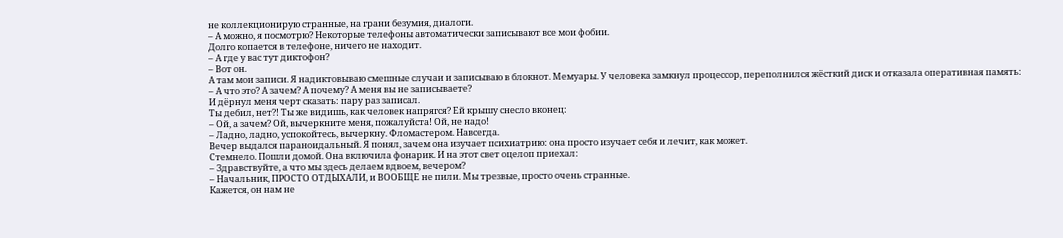не коллекционирую странные, на грани безумия, диалоги.
– А можно, я посмотрю? Некоторые телефоны автоматически записывают все мои фобии.
Долго копается в телефоне, ничего не находит.
– А где у вас тут диктофон?
– Вот он.
А там мои записи. Я надиктовываю смешные случаи и записываю в блокнот. Мемуары. У человека замкнул процессор, переполнился жёсткий диск и отказала оперативная память:
– А что это? А зачем? А почему? А меня вы не записываете?
И дёрнул меня черт сказать: пару раз записал.
Ты дебил, нет?! Ты же видишь, как человек напрягся? Ей крышу снесло вконец:
– Ой, а зачем? Ой, вычеркните меня, пожалуйста! Ой, не надо!
– Ладно, ладно, успокойтесь, вычеркну. Фломастером. Навсегда.
Вечер выдался параноидальный. Я понял, зачем она изучает психиатрию: она просто изучает себя и лечит, как может.
Стемнело. Пошли домой. Она включила фонарик. И на этот свет оцелоп приехал:
– Здравствуйте, а что мы здесь делаем вдвоем, вечером?
– Начальник, ПРОСТО ОТДЫХАЛИ, и ВООБЩЕ не пили. Мы трезвые, просто очень странные.
Кажется, он нам не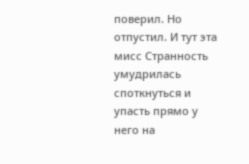поверил. Но отпустил. И тут эта мисс Странность умудрилась споткнуться и упасть прямо у него на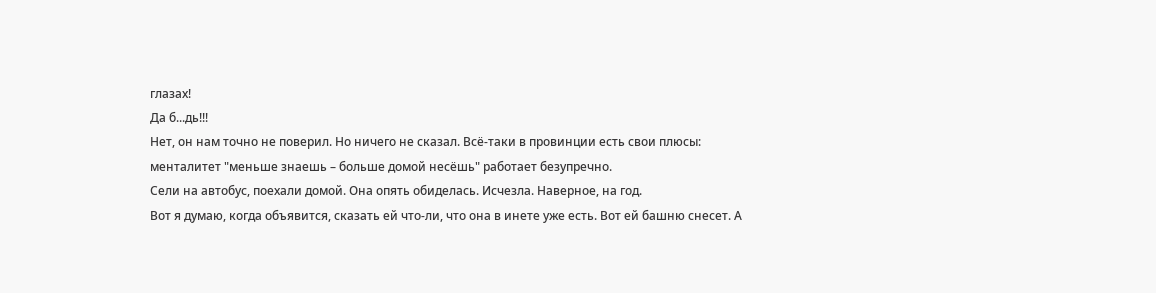глазах!
Да б...дь!!!
Нет, он нам точно не поверил. Но ничего не сказал. Всё-таки в провинции есть свои плюсы: менталитет "меньше знаешь – больше домой несёшь" работает безупречно.
Сели на автобус, поехали домой. Она опять обиделась. Исчезла. Наверное, на год.
Вот я думаю, когда объявится, сказать ей что-ли, что она в инете уже есть. Вот ей башню снесет. А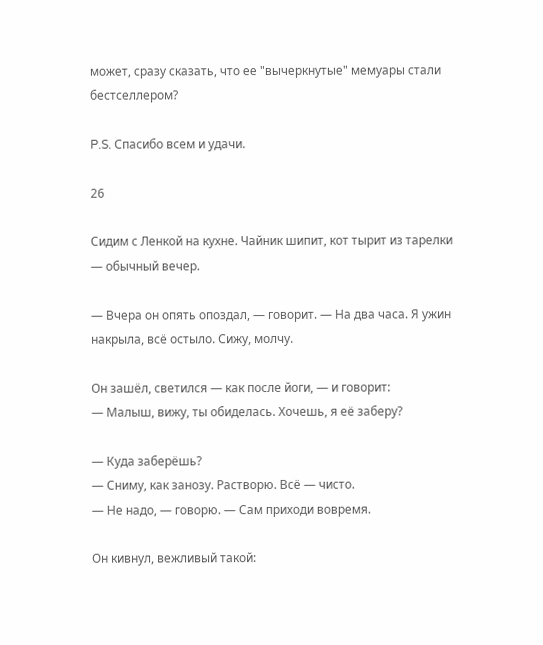может, сразу сказать, что ее "вычеркнутые" мемуары стали бестселлером?

P.S. Спасибо всем и удачи.

26

Сидим с Ленкой на кухне. Чайник шипит, кот тырит из тарелки — обычный вечер.

— Вчера он опять опоздал, — говорит. — На два часа. Я ужин накрыла, всё остыло. Сижу, молчу.

Он зашёл, светился — как после йоги, — и говорит:
— Малыш, вижу, ты обиделась. Хочешь, я её заберу?

— Куда заберёшь?
— Сниму, как занозу. Растворю. Всё — чисто.
— Не надо, — говорю. — Сам приходи вовремя.

Он кивнул, вежливый такой: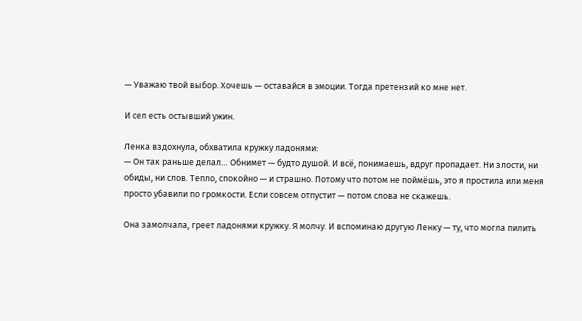— Уважаю твой выбор. Хочешь — оставайся в эмоции. Тогда претензий ко мне нет.

И сел есть остывший ужин.

Ленка вздохнула, обхватила кружку ладонями:
— Он так раньше делал… Обнимет — будто душой. И всё, понимаешь, вдруг пропадает. Ни злости, ни обиды, ни слов. Тепло, спокойно — и страшно. Потому что потом не поймёшь, это я простила или меня просто убавили по громкости. Если совсем отпустит — потом слова не скажешь.

Она замолчала, греет ладонями кружку. Я молчу. И вспоминаю другую Ленку — ту, что могла пилить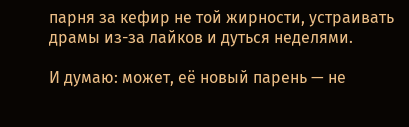парня за кефир не той жирности, устраивать драмы из-за лайков и дуться неделями.

И думаю: может, её новый парень — не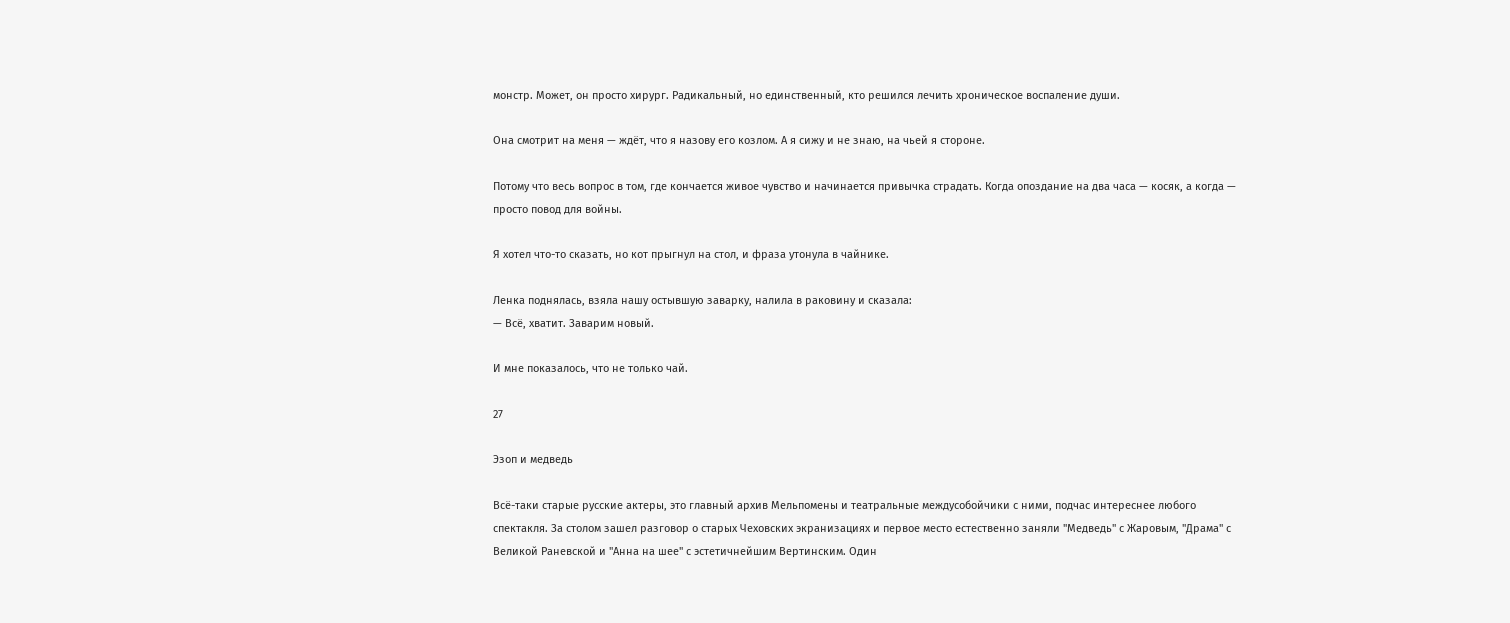монстр. Может, он просто хирург. Радикальный, но единственный, кто решился лечить хроническое воспаление души.

Она смотрит на меня — ждёт, что я назову его козлом. А я сижу и не знаю, на чьей я стороне.

Потому что весь вопрос в том, где кончается живое чувство и начинается привычка страдать. Когда опоздание на два часа — косяк, а когда — просто повод для войны.

Я хотел что-то сказать, но кот прыгнул на стол, и фраза утонула в чайнике.

Ленка поднялась, взяла нашу остывшую заварку, налила в раковину и сказала:
— Всё, хватит. Заварим новый.

И мне показалось, что не только чай.

27

Эзоп и медведь

Всё-таки старые русские актеры, это главный архив Мельпомены и театральные междусобойчики с ними, подчас интереснее любого спектакля. За столом зашел разговор о старых Чеховских экранизациях и первое место естественно заняли "Медведь" с Жаровым, "Драма" с Великой Раневской и "Анна на шее" с эстетичнейшим Вертинским. Один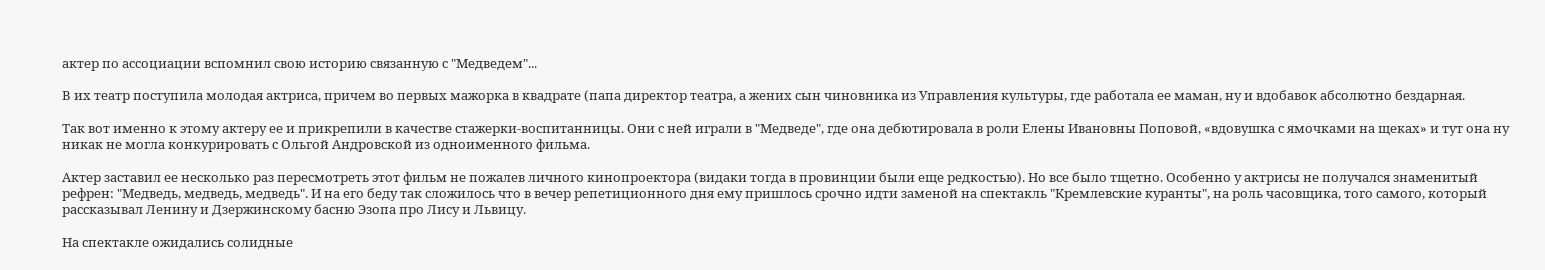актер по ассоциации вспомнил свою историю связанную с "Медведем"...

В их театр поступила молодая актриса, причем во первых мажорка в квадрате (папа директор театра, а жених сын чиновника из Управления культуры, где работала ее маман, ну и вдобавок абсолютно бездарная.

Так вот именно к этому актеру ее и прикрепили в качестве стажерки-воспитанницы. Они с ней играли в "Медведе", где она дебютировала в роли Елены Ивановны Поповой, «вдовушка с ямочками на щеках» и тут она ну никак не могла конкурировать с Ольгой Андровской из одноименного фильма.

Актер заставил ее несколько раз пересмотреть этот фильм не пожалев личного кинопроектора (видаки тогда в провинции были еще редкостью). Но все было тщетно. Особенно у актрисы не получался знаменитый рефрен: "Медведь, медведь, медведь". И на его беду так сложилось что в вечер репетиционного дня ему пришлось срочно идти заменой на спектакль "Кремлевские куранты", на роль часовщика, того самого, который рассказывал Ленину и Дзержинскому басню Эзопа про Лису и Львицу.

На спектакле ожидались солидные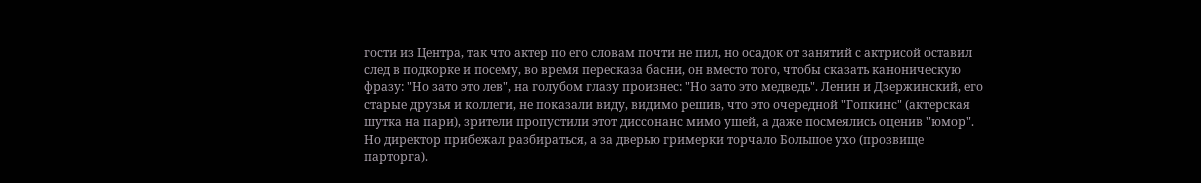гости из Центра, так что актер по его словам почти не пил, но осадок от занятий с актрисой оставил след в подкорке и посему, во время пересказа басни, он вместо того, чтобы сказать каноническую фразу: "Но зато это лев", на голубом глазу произнес: "Но зато это медведь". Ленин и Дзержинский, его старые друзья и коллеги, не показали виду, видимо решив, что это очередной "Гопкинс" (актерская шутка на пари), зрители пропустили этот диссонанс мимо ушей, а даже посмеялись оценив "юмор". Но директор прибежал разбираться, а за дверью гримерки торчало Большое ухо (прозвище парторга).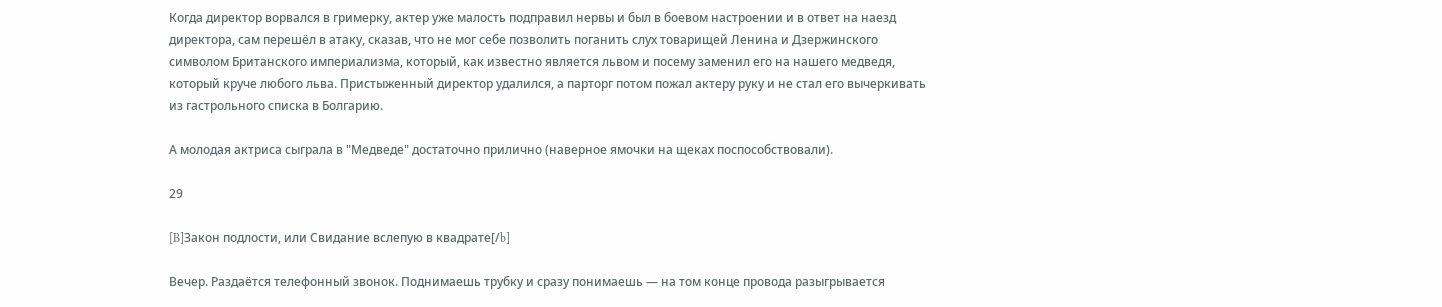Когда директор ворвался в гримерку, актер уже малость подправил нервы и был в боевом настроении и в ответ на наезд директора, сам перешёл в атаку, сказав, что не мог себе позволить поганить слух товарищей Ленина и Дзержинского символом Британского империализма, который, как известно является львом и посему заменил его на нашего медведя, который круче любого льва. Пристыженный директор удалился, а парторг потом пожал актеру руку и не стал его вычеркивать из гастрольного списка в Болгарию.

А молодая актриса сыграла в "Медведе" достаточно прилично (наверное ямочки на щеках поспособствовали).

29

[B]Закон подлости, или Свидание вслепую в квадрате[/b]

Вечер. Раздаётся телефонный звонок. Поднимаешь трубку и сразу понимаешь — на том конце провода разыгрывается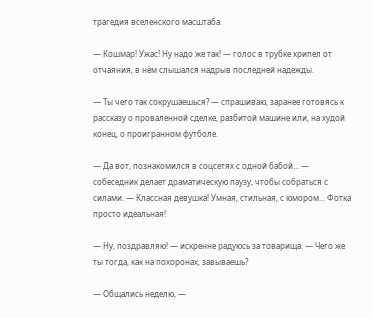трагедия вселенского масштаба.

— Кошмар! Ужас! Ну надо же так! — голос в трубке хрипел от отчаяния, в нём слышался надрыв последней надежды.

— Ты чего так сокрушаешься? — спрашиваю, заранее готовясь к рассказу о проваленной сделке, разбитой машине или, на худой конец, о проигранном футболе.

— Да вот, познакомился в соцсетях с одной бабой... — собеседник делает драматическую паузу, чтобы собраться с силами. — Классная девушка! Умная, стильная, с юмором... Фотка просто идеальная!

— Ну, поздравляю! — искренне радуюсь за товарища. — Чего же ты тогда, как на похоронах, завываешь?

— Общались неделю, —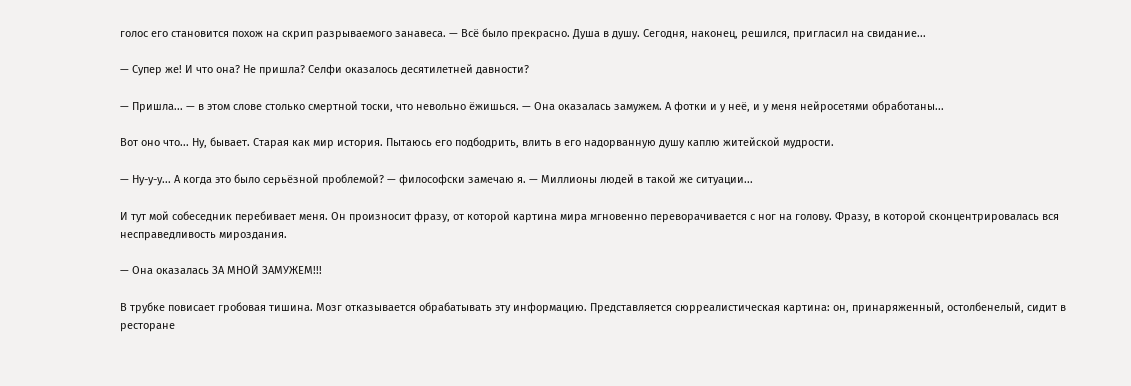голос его становится похож на скрип разрываемого занавеса. — Всё было прекрасно. Душа в душу. Сегодня, наконец, решился, пригласил на свидание...

— Супер же! И что она? Не пришла? Селфи оказалось десятилетней давности?

— Пришла... — в этом слове столько смертной тоски, что невольно ёжишься. — Она оказалась замужем. А фотки и у неё, и у меня нейросетями обработаны...

Вот оно что... Ну, бывает. Старая как мир история. Пытаюсь его подбодрить, влить в его надорванную душу каплю житейской мудрости.

— Ну-у-у... А когда это было серьёзной проблемой? — философски замечаю я. — Миллионы людей в такой же ситуации...

И тут мой собеседник перебивает меня. Он произносит фразу, от которой картина мира мгновенно переворачивается с ног на голову. Фразу, в которой сконцентрировалась вся несправедливость мироздания.

— Она оказалась ЗА МНОЙ ЗАМУЖЕМ!!!

В трубке повисает гробовая тишина. Мозг отказывается обрабатывать эту информацию. Представляется сюрреалистическая картина: он, принаряженный, остолбенелый, сидит в ресторане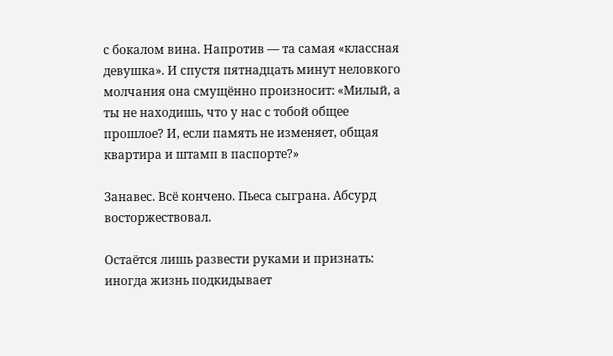с бокалом вина. Напротив — та самая «классная девушка». И спустя пятнадцать минут неловкого молчания она смущённо произносит: «Милый, а ты не находишь, что у нас с тобой общее прошлое? И, если память не изменяет, общая квартира и штамп в паспорте?»

Занавес. Всё кончено. Пьеса сыграна. Абсурд восторжествовал.

Остаётся лишь развести руками и признать: иногда жизнь подкидывает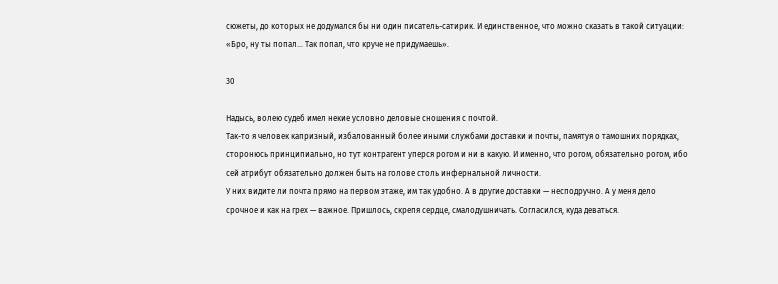сюжеты, до которых не додумался бы ни один писатель-сатирик. И единственное, что можно сказать в такой ситуации: «Бро, ну ты попал... Так попал, что круче не придумаешь».

30

Надысь, волею судеб имел некие условно деловые сношения с почтой.
Так-то я человек капризный, избалованный более иными службами доставки и почты, памятуя о тамошних порядках, сторонюсь принципиально, но тут контрагент уперся рогом и ни в какую. И именно, что рогом, обязательно рогом, ибо сей атрибут обязательно должен быть на голове столь инфернальной личности.
У них видите ли почта прямо на первом этаже, им так удобно. А в другие доставки — несподручно. А у меня дело срочное и как на грех — важное. Пришлось, скрепя сердце, смалодушничать. Согласился, куда деваться.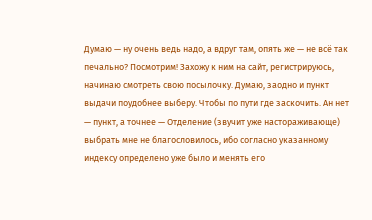Думаю — ну очень ведь надо, а вдруг там, опять же — не всё так печально? Посмотрим! Захожу к ним на сайт, регистрируюсь, начинаю смотреть свою посылочку. Думаю, заодно и пункт выдачи поудобнее выберу. Чтобы по пути где заскочить. Ан нет — пункт, а точнее — Отделение (звучит уже настораживающе) выбрать мне не благословилось, ибо согласно указанному индексу определено уже было и менять его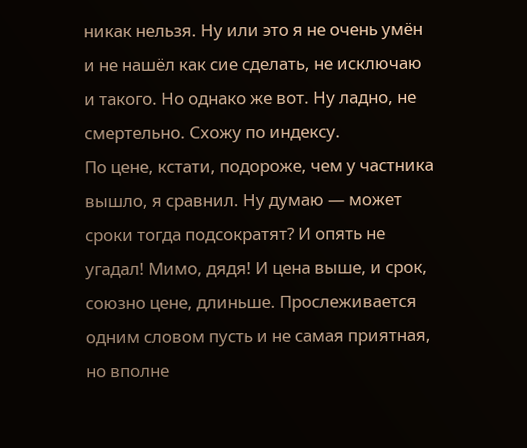никак нельзя. Ну или это я не очень умён и не нашёл как сие сделать, не исключаю и такого. Но однако же вот. Ну ладно, не смертельно. Схожу по индексу.
По цене, кстати, подороже, чем у частника вышло, я сравнил. Ну думаю — может сроки тогда подсократят? И опять не угадал! Мимо, дядя! И цена выше, и срок, союзно цене, длиньше. Прослеживается одним словом пусть и не самая приятная, но вполне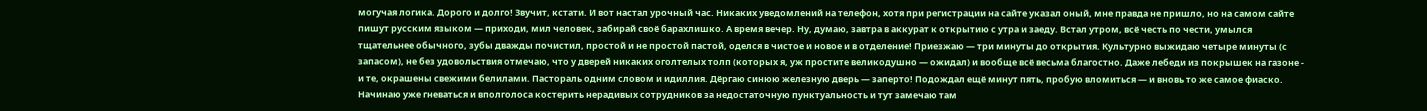могучая логика. Дорого и долго! Звучит, кстати. И вот настал урочный час. Никаких уведомлений на телефон, хотя при регистрации на сайте указал оный, мне правда не пришло, но на самом сайте пишут русским языком — приходи, мил человек, забирай своё барахлишко. А время вечер. Ну, думаю, завтра в аккурат к открытию с утра и заеду. Встал утром, всё честь по чести, умылся тщательнее обычного, зубы дважды почистил, простой и не простой пастой, оделся в чистое и новое и в отделение! Приезжаю — три минуты до открытия. Культурно выжидаю четыре минуты (с запасом), не без удовольствия отмечаю, что у дверей никаких оголтелых толп (которых я, уж простите великодушно — ожидал) и вообще всё весьма благостно. Даже лебеди из покрышек на газоне - и те, окрашены свежими белилами. Пастораль одним словом и идиллия. Дёргаю синюю железную дверь — заперто! Подождал ещё минут пять, пробую вломиться — и вновь то же самое фиаско. Начинаю уже гневаться и вполголоса костерить нерадивых сотрудников за недостаточную пунктуальность и тут замечаю там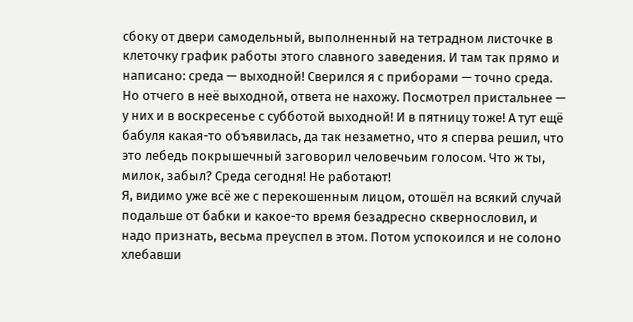сбоку от двери самодельный, выполненный на тетрадном листочке в клеточку график работы этого славного заведения. И там так прямо и написано: среда — выходной! Сверился я с приборами — точно среда. Но отчего в неё выходной, ответа не нахожу. Посмотрел пристальнее — у них и в воскресенье с субботой выходной! И в пятницу тоже! А тут ещё бабуля какая-то объявилась, да так незаметно, что я сперва решил, что это лебедь покрышечный заговорил человечьим голосом. Что ж ты, милок, забыл? Среда сегодня! Не работают!
Я, видимо уже всё же с перекошенным лицом, отошёл на всякий случай подальше от бабки и какое-то время безадресно сквернословил, и надо признать, весьма преуспел в этом. Потом успокоился и не солоно хлебавши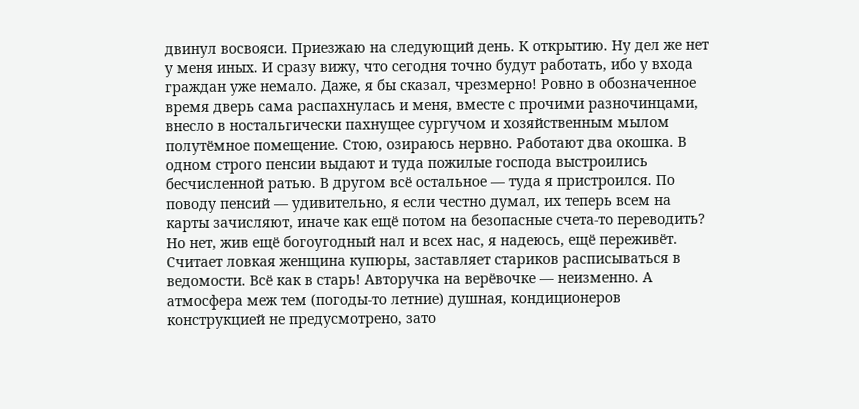двинул восвояси. Приезжаю на следующий день. К открытию. Ну дел же нет у меня иных. И сразу вижу, что сегодня точно будут работать, ибо у входа граждан уже немало. Даже, я бы сказал, чрезмерно! Ровно в обозначенное время дверь сама распахнулась и меня, вместе с прочими разночинцами, внесло в ностальгически пахнущее сургучом и хозяйственным мылом полутёмное помещение. Стою, озираюсь нервно. Работают два окошка. В одном строго пенсии выдают и туда пожилые господа выстроились бесчисленной ратью. В другом всё остальное — туда я пристроился. По поводу пенсий — удивительно, я если честно думал, их теперь всем на карты зачисляют, иначе как ещё потом на безопасные счета-то переводить? Но нет, жив ещё богоугодный нал и всех нас, я надеюсь, ещё переживёт. Считает ловкая женщина купюры, заставляет стариков расписываться в ведомости. Всё как в старь! Авторучка на верёвочке — неизменно. А атмосфера меж тем (погоды-то летние) душная, кондиционеров конструкцией не предусмотрено, зато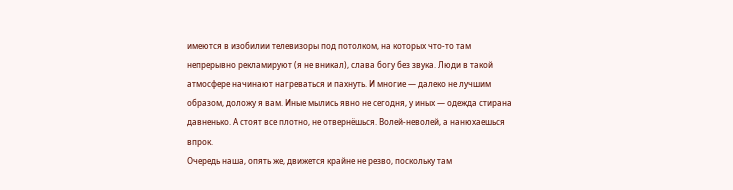имеются в изобилии телевизоры под потолком, на которых что-то там непрерывно рекламируют (я не вникал), слава богу без звука. Люди в такой атмосфере начинают нагреваться и пахнуть. И многие — далеко не лучшим образом, доложу я вам. Иные мылись явно не сегодня, у иных — одежда стирана давненько. А стоят все плотно, не отвернёшься. Волей-неволей, а нанюхаешься впрок.
Очередь наша, опять же, движется крайне не резво, поскольку там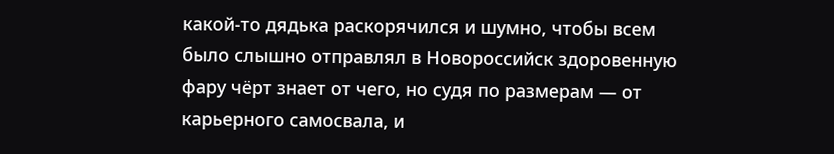какой-то дядька раскорячился и шумно, чтобы всем было слышно отправлял в Новороссийск здоровенную фару чёрт знает от чего, но судя по размерам — от карьерного самосвала, и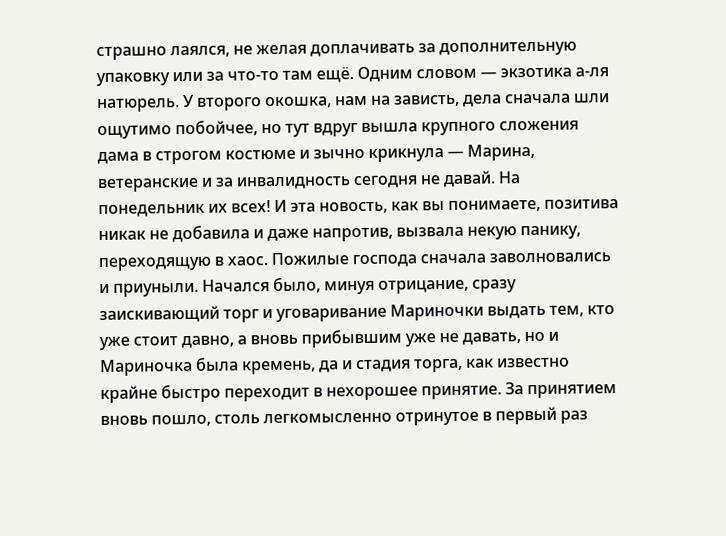страшно лаялся, не желая доплачивать за дополнительную упаковку или за что-то там ещё. Одним словом — экзотика а-ля натюрель. У второго окошка, нам на зависть, дела сначала шли ощутимо побойчее, но тут вдруг вышла крупного сложения дама в строгом костюме и зычно крикнула — Марина, ветеранские и за инвалидность сегодня не давай. На понедельник их всех! И эта новость, как вы понимаете, позитива никак не добавила и даже напротив, вызвала некую панику, переходящую в хаос. Пожилые господа сначала заволновались и приуныли. Начался было, минуя отрицание, сразу заискивающий торг и уговаривание Мариночки выдать тем, кто уже стоит давно, а вновь прибывшим уже не давать, но и Мариночка была кремень, да и стадия торга, как известно крайне быстро переходит в нехорошее принятие. За принятием вновь пошло, столь легкомысленно отринутое в первый раз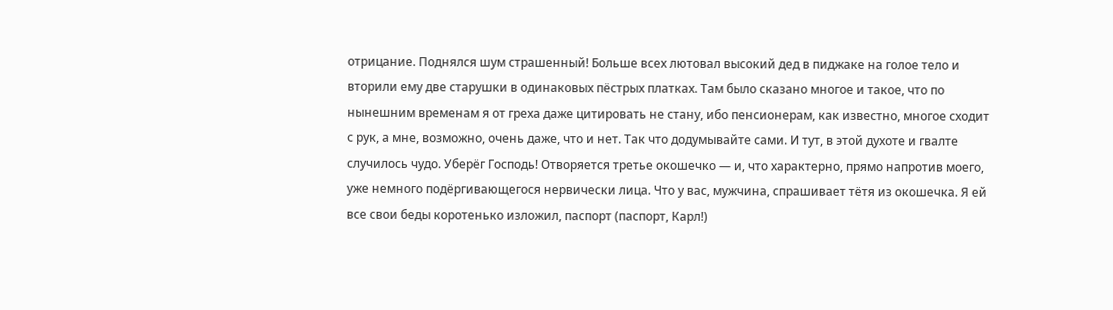отрицание. Поднялся шум страшенный! Больше всех лютовал высокий дед в пиджаке на голое тело и вторили ему две старушки в одинаковых пёстрых платках. Там было сказано многое и такое, что по нынешним временам я от греха даже цитировать не стану, ибо пенсионерам, как известно, многое сходит с рук, а мне, возможно, очень даже, что и нет. Так что додумывайте сами. И тут, в этой духоте и гвалте случилось чудо. Уберёг Господь! Отворяется третье окошечко — и, что характерно, прямо напротив моего, уже немного подёргивающегося нервически лица. Что у вас, мужчина, спрашивает тётя из окошечка. Я ей все свои беды коротенько изложил, паспорт (паспорт, Карл!)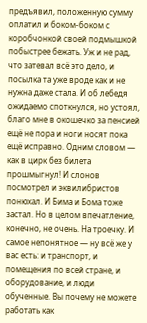предъявил, положенную сумму оплатил и боком-боком с коробчонкой своей подмышкой побыстрее бежать. Уж и не рад, что затевал всё это дело, и посылка та уже вроде как и не нужна даже стала. И об лебедя ожидаемо споткнулся, но устоял, благо мне в окошечко за пенсией ещё не пора и ноги носят пока ещё исправно. Одним словом — как в цирк без билета прошмыгнул! И слонов посмотрел и эквилибристов понюхал. И Бима и Бома тоже застал. Но в целом впечатление, конечно, не очень. На троечку. И самое непонятное — ну всё же у вас есть: и транспорт, и помещения по всей стране, и оборудование, и люди обученные. Вы почему не можете работать как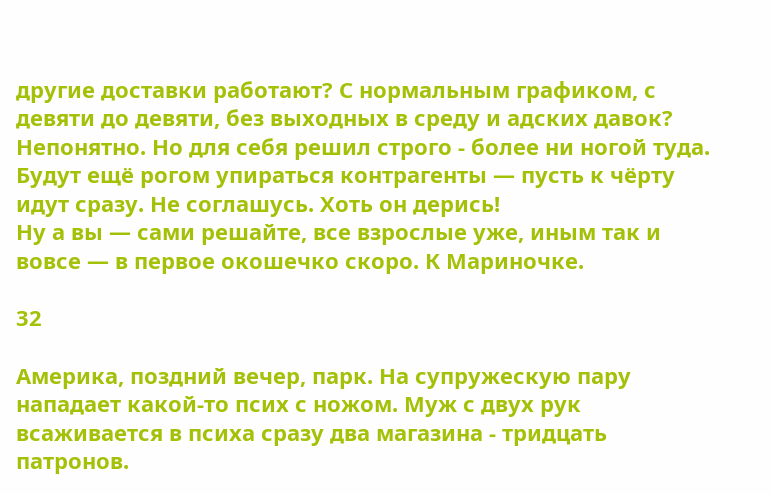другие доставки работают? С нормальным графиком, с девяти до девяти, без выходных в среду и адских давок? Непонятно. Но для себя решил строго - более ни ногой туда. Будут ещё рогом упираться контрагенты — пусть к чёрту идут сразу. Не соглашусь. Хоть он дерись!
Ну а вы — сами решайте, все взрослые уже, иным так и вовсе — в первое окошечко скоро. К Мариночке.

32

Америка, поздний вечер, парк. На супружескую пару нападает какой-то псих с ножом. Муж с двух рук всаживается в психа сразу два магазина - тридцать патронов.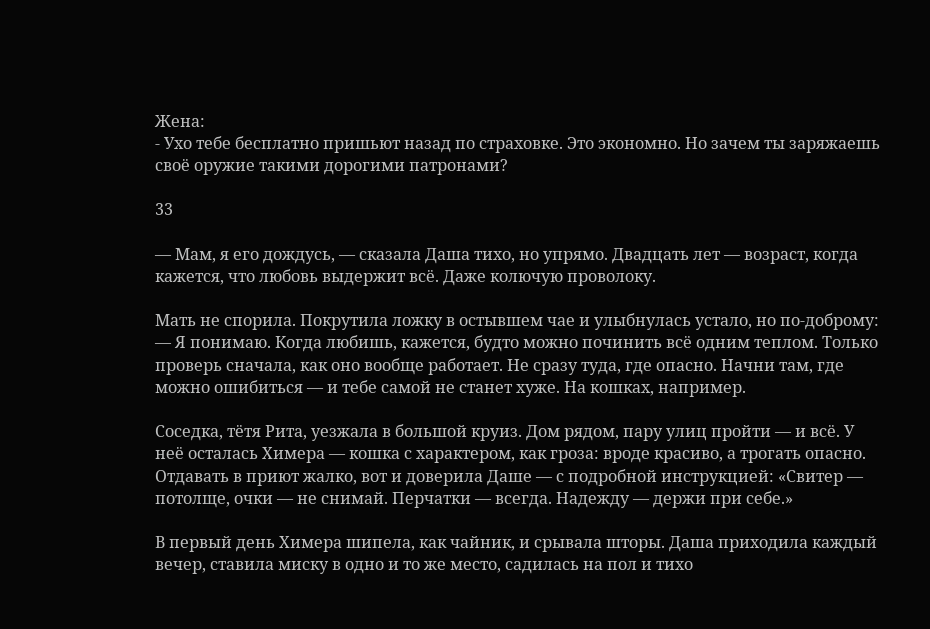Жена:
- Ухо тебе бесплатно пришьют назад по страховке. Это экономно. Но зачем ты заряжаешь своё оружие такими дорогими патронами?

33

— Мам, я его дождусь, — сказала Даша тихо, но упрямо. Двадцать лет — возраст, когда кажется, что любовь выдержит всё. Даже колючую проволоку.

Мать не спорила. Покрутила ложку в остывшем чае и улыбнулась устало, но по-доброму:
— Я понимаю. Когда любишь, кажется, будто можно починить всё одним теплом. Только проверь сначала, как оно вообще работает. Не сразу туда, где опасно. Начни там, где можно ошибиться — и тебе самой не станет хуже. На кошках, например.

Соседка, тётя Рита, уезжала в большой круиз. Дом рядом, пару улиц пройти — и всё. У неё осталась Химера — кошка с характером, как гроза: вроде красиво, а трогать опасно. Отдавать в приют жалко, вот и доверила Даше — с подробной инструкцией: «Свитер — потолще, очки — не снимай. Перчатки — всегда. Надежду — держи при себе.»

В первый день Химера шипела, как чайник, и срывала шторы. Даша приходила каждый вечер, ставила миску в одно и то же место, садилась на пол и тихо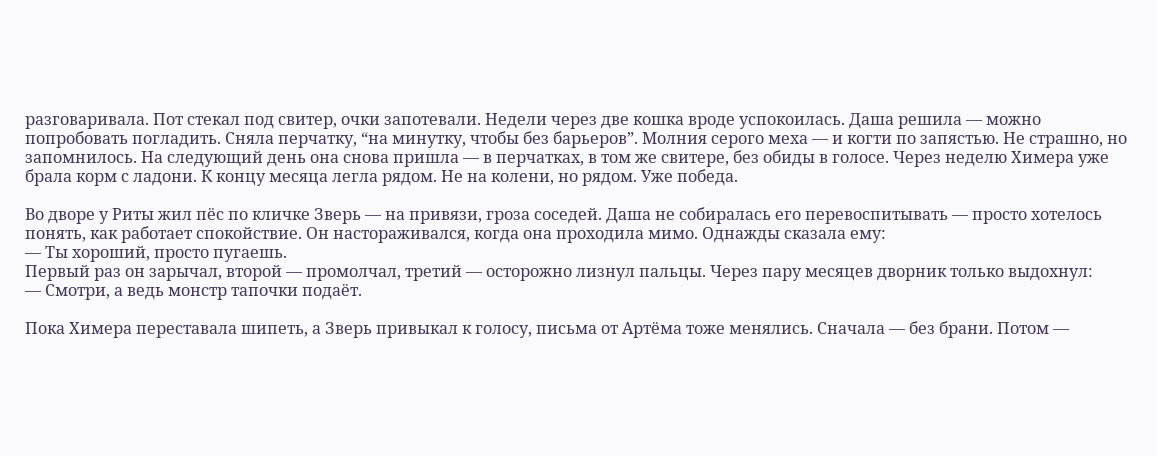разговаривала. Пот стекал под свитер, очки запотевали. Недели через две кошка вроде успокоилась. Даша решила — можно попробовать погладить. Сняла перчатку, “на минутку, чтобы без барьеров”. Молния серого меха — и когти по запястью. Не страшно, но запомнилось. На следующий день она снова пришла — в перчатках, в том же свитере, без обиды в голосе. Через неделю Химера уже брала корм с ладони. К концу месяца легла рядом. Не на колени, но рядом. Уже победа.

Во дворе у Риты жил пёс по кличке Зверь — на привязи, гроза соседей. Даша не собиралась его перевоспитывать — просто хотелось понять, как работает спокойствие. Он настораживался, когда она проходила мимо. Однажды сказала ему:
— Ты хороший, просто пугаешь.
Первый раз он зарычал, второй — промолчал, третий — осторожно лизнул пальцы. Через пару месяцев дворник только выдохнул:
— Смотри, а ведь монстр тапочки подаёт.

Пока Химера переставала шипеть, а Зверь привыкал к голосу, письма от Артёма тоже менялись. Сначала — без брани. Потом —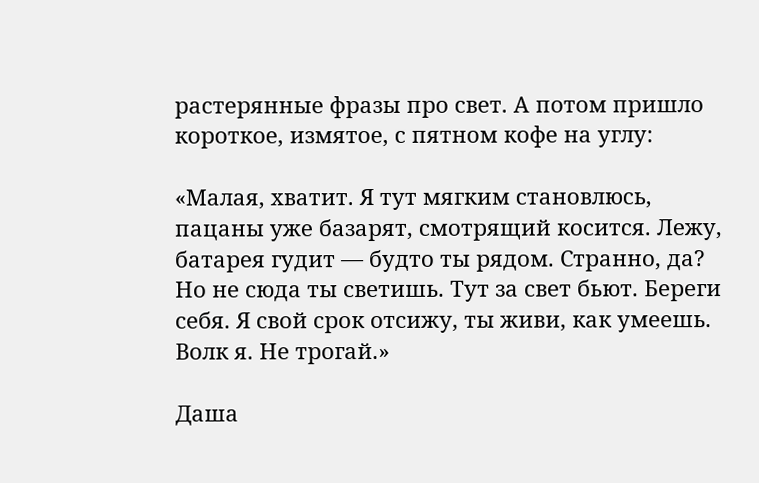растерянные фразы про свет. А потом пришло короткое, измятое, с пятном кофе на углу:

«Малая, хватит. Я тут мягким становлюсь, пацаны уже базарят, смотрящий косится. Лежу, батарея гудит — будто ты рядом. Странно, да? Но не сюда ты светишь. Тут за свет бьют. Береги себя. Я свой срок отсижу, ты живи, как умеешь. Волк я. Не трогай.»

Даша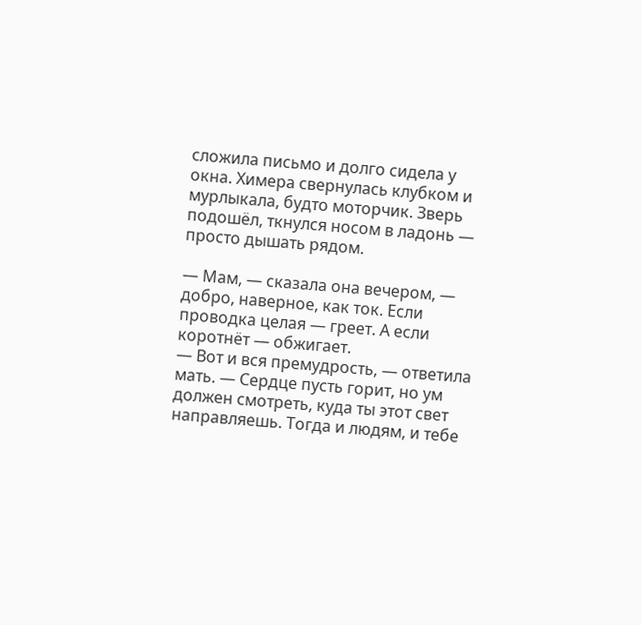сложила письмо и долго сидела у окна. Химера свернулась клубком и мурлыкала, будто моторчик. Зверь подошёл, ткнулся носом в ладонь — просто дышать рядом.

— Мам, — сказала она вечером, — добро, наверное, как ток. Если проводка целая — греет. А если коротнёт — обжигает.
— Вот и вся премудрость, — ответила мать. — Сердце пусть горит, но ум должен смотреть, куда ты этот свет направляешь. Тогда и людям, и тебе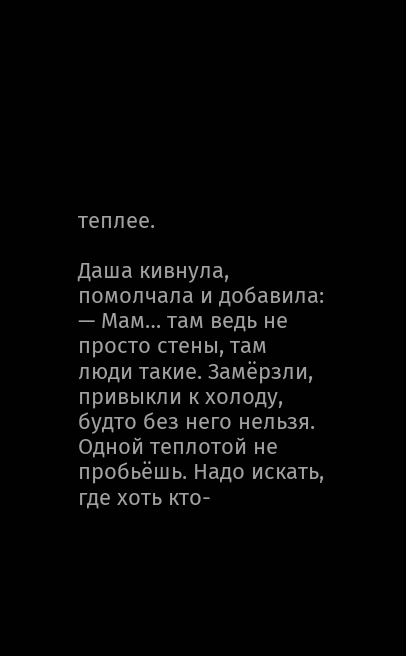теплее.

Даша кивнула, помолчала и добавила:
— Мам… там ведь не просто стены, там люди такие. Замёрзли, привыкли к холоду, будто без него нельзя. Одной теплотой не пробьёшь. Надо искать, где хоть кто-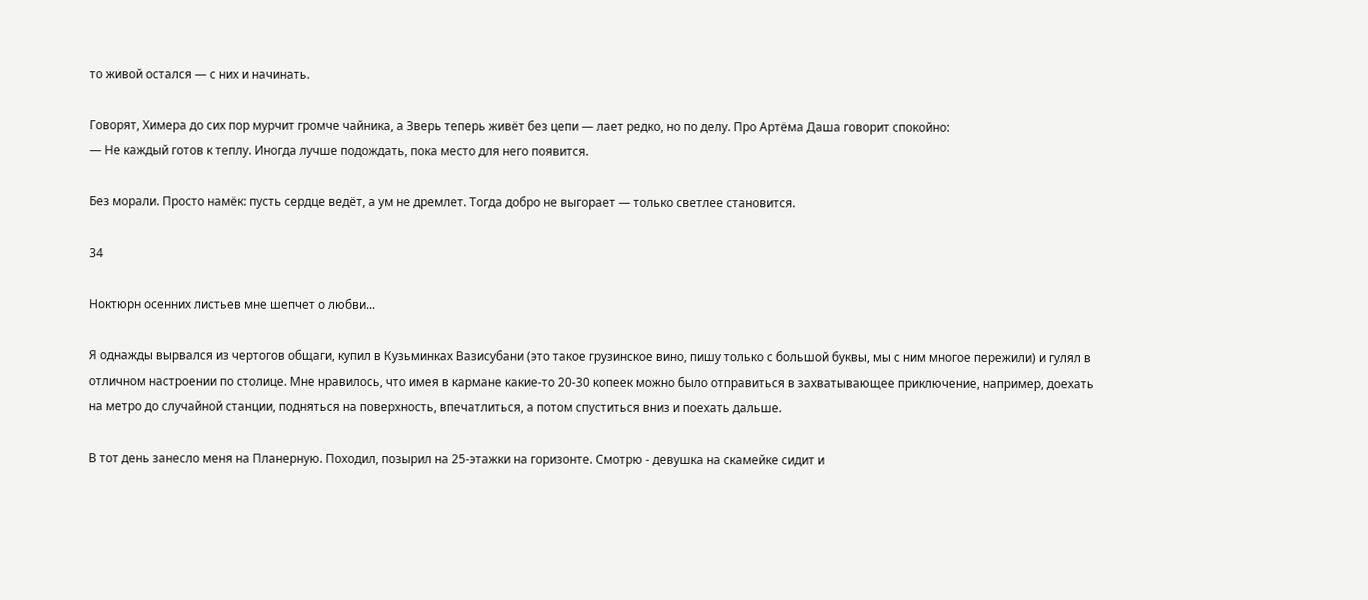то живой остался — с них и начинать.

Говорят, Химера до сих пор мурчит громче чайника, а Зверь теперь живёт без цепи — лает редко, но по делу. Про Артёма Даша говорит спокойно:
— Не каждый готов к теплу. Иногда лучше подождать, пока место для него появится.

Без морали. Просто намёк: пусть сердце ведёт, а ум не дремлет. Тогда добро не выгорает — только светлее становится.

34

Ноктюрн осенних листьев мне шепчет о любви...

Я однажды вырвался из чертогов общаги, купил в Кузьминках Вазисубани (это такое грузинское вино, пишу только с большой буквы, мы с ним многое пережили) и гулял в отличном настроении по столице. Мне нравилось, что имея в кармане какие-то 20-30 копеек можно было отправиться в захватывающее приключение, например, доехать на метро до случайной станции, подняться на поверхность, впечатлиться, а потом спуститься вниз и поехать дальше.

В тот день занесло меня на Планерную. Походил, позырил на 25-этажки на горизонте. Смотрю - девушка на скамейке сидит и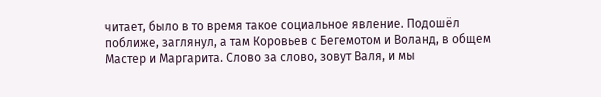читает, было в то время такое социальное явление. Подошёл поближе, заглянул, а там Коровьев с Бегемотом и Воланд, в общем Мастер и Маргарита. Слово за слово, зовут Валя, и мы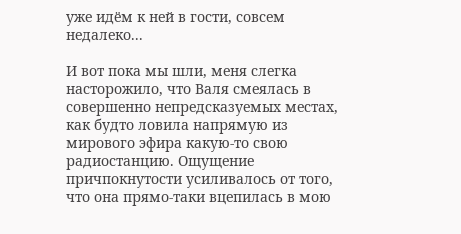уже идём к ней в гости, совсем недалеко...

И вот пока мы шли, меня слегка насторожило, что Валя смеялась в совершенно непредсказуемых местах, как будто ловила напрямую из мирового эфира какую-то свою радиостанцию. Ощущение причпокнутости усиливалось от того, что она прямо-таки вцепилась в мою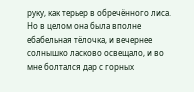руку, как терьер в обречённого лиса. Но в целом она была вполне ебабельная тёлочка, и вечернее солнышко ласково освещало, и во мне болтался дар с горных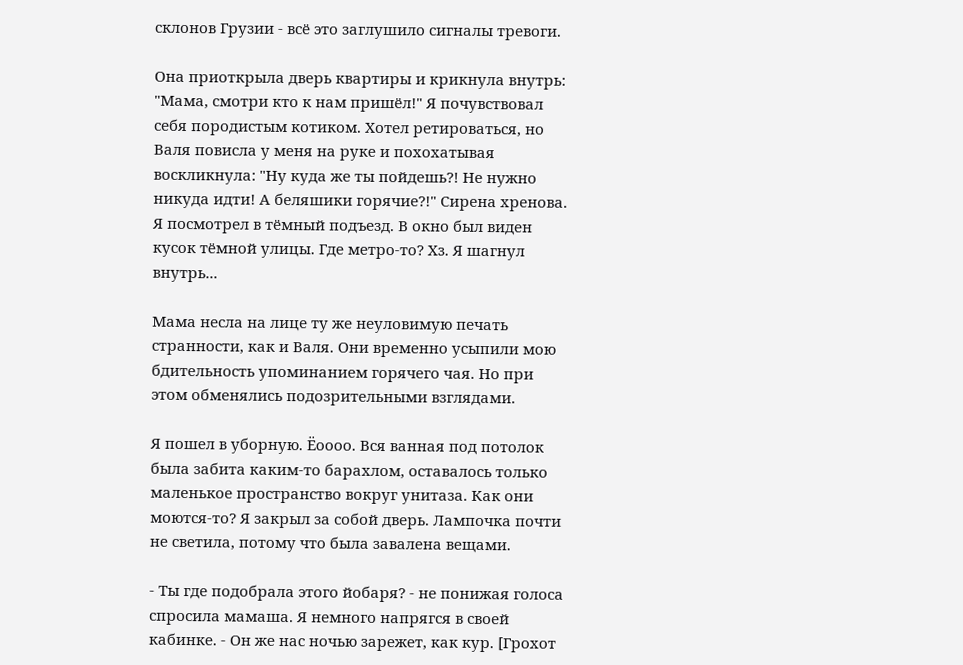склонов Грузии - всё это заглушило сигналы тревоги.

Она приоткрыла дверь квартиры и крикнула внутрь: "Мама, смотри кто к нам пришёл!" Я почувствовал себя породистым котиком. Хотел ретироваться, но Валя повисла у меня на руке и похохатывая воскликнула: "Ну куда же ты пойдешь?! Не нужно никуда идти! А беляшики горячие?!" Сирена хренова. Я посмотрел в тёмный подъезд. В окно был виден кусок тёмной улицы. Где метро-то? Хз. Я шагнул внутрь...

Мама несла на лице ту же неуловимую печать странности, как и Валя. Они временно усыпили мою бдительность упоминанием горячего чая. Но при этом обменялись подозрительными взглядами.

Я пошел в уборную. Ёоооо. Вся ванная под потолок была забита каким-то барахлом, оставалось только маленькое пространство вокруг унитаза. Как они моются-то? Я закрыл за собой дверь. Лампочка почти не светила, потому что была завалена вещами.

- Ты где подобрала этого йобаря? - не понижая голоса спросила мамаша. Я немного напрягся в своей кабинке. - Он же нас ночью зарежет, как кур. [Грохот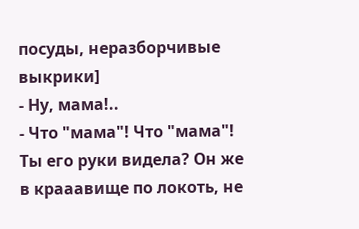посуды, неразборчивые выкрики]
- Ну, мама!..
- Что "мама"! Что "мама"! Ты его руки видела? Он же в крааавище по локоть, не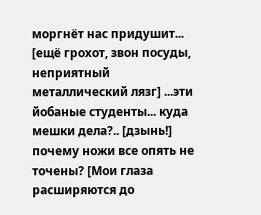моргнёт нас придушит... [ещё грохот, звон посуды, неприятный металлический лязг] ...эти йобаные студенты... куда мешки дела?.. [дзынь!] почему ножи все опять не точены? [Мои глаза расширяются до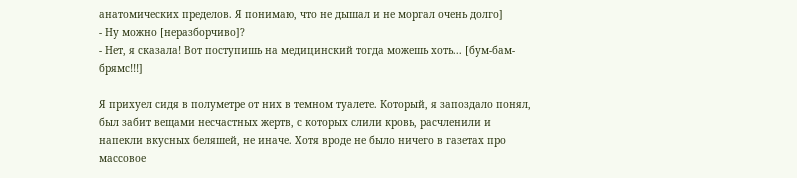анатомических пределов. Я понимаю, что не дышал и не моргал очень долго]
- Ну можно [неразборчиво]?
- Нет, я сказала! Вот поступишь на медицинский тогда можешь хоть... [бум-бам-брямс!!!]

Я прихуел сидя в полуметре от них в темном туалете. Который, я запоздало понял, был забит вещами несчастных жертв, с которых слили кровь, расчленили и напекли вкусных беляшей, не иначе. Хотя вроде не было ничего в газетах про массовое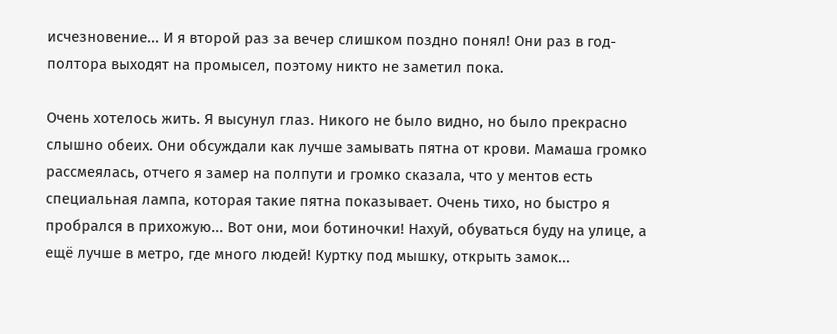исчезновение... И я второй раз за вечер слишком поздно понял! Они раз в год-полтора выходят на промысел, поэтому никто не заметил пока.

Очень хотелось жить. Я высунул глаз. Никого не было видно, но было прекрасно слышно обеих. Они обсуждали как лучше замывать пятна от крови. Мамаша громко рассмеялась, отчего я замер на полпути и громко сказала, что у ментов есть специальная лампа, которая такие пятна показывает. Очень тихо, но быстро я пробрался в прихожую... Вот они, мои ботиночки! Нахуй, обуваться буду на улице, а ещё лучше в метро, где много людей! Куртку под мышку, открыть замок...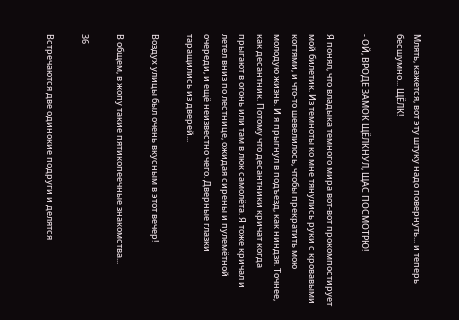Млять, кажется, вот эту штуку надо повернуть... и теперь бесшумно... ЩЁЛК!

- ОЙ, ВРОДЕ ЗАМОК ЩЁЛКНУЛ, ЩАС ПОСМОТРЮ!

Я понял, что владыка темного мира вот-вот прокомпостирует мой билетик. Из темноты ко мне тянулись руки с кровавыми когтями, и что-то шевелилось, чтобы прекратить мою молодую жизнь. И я прыгнул в подъезд, как ниндзя. Точнее, как десантник. Потому что десантники кричат когда прыгают в огонь или там в люк самолёта. Я тоже кричал и летел вниз по лестнице, ожидая сирены и пулемётной очереди, и ещё неизвестно чего. Дверные глазки таращились из дверей...

Воздух улицы был очень вкусным в этот вечер!

В общем, в жопу такие пятикопеечные знакомства...

36

Встречаются две одинокие подруги и делятся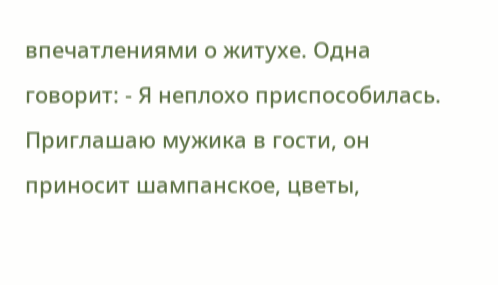впечатлениями о житухе. Одна говорит: - Я неплохо приспособилась. Приглашаю мужика в гости, он приносит шампанское, цветы,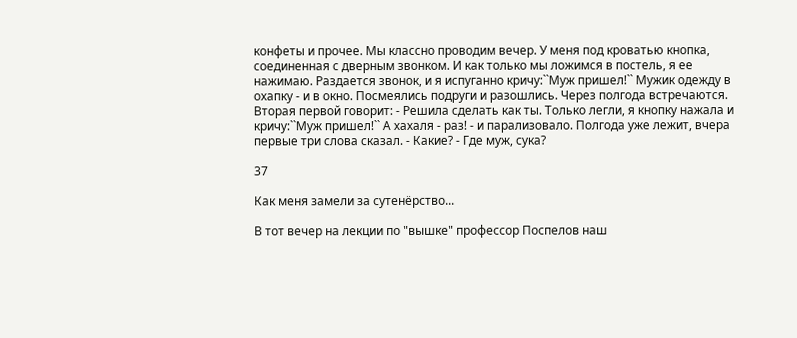конфеты и прочее. Мы классно проводим вечер. У меня под кроватью кнопка, соединенная с дверным звонком. И как только мы ложимся в постель, я ее нажимаю. Раздается звонок, и я испуганно кричу:``Муж пришел!`` Мужик одежду в охапку - и в окно. Посмеялись подруги и разошлись. Через полгода встречаются. Вторая первой говорит: - Решила сделать как ты. Только легли, я кнопку нажала и кричу:``Муж пришел!`` А хахаля - раз! - и парализовало. Полгода уже лежит, вчера первые три слова сказал. - Какие? - Где муж, сука?

37

Как меня замели за сутенёрство...

В тот вечер на лекции по "вышке" профессор Поспелов наш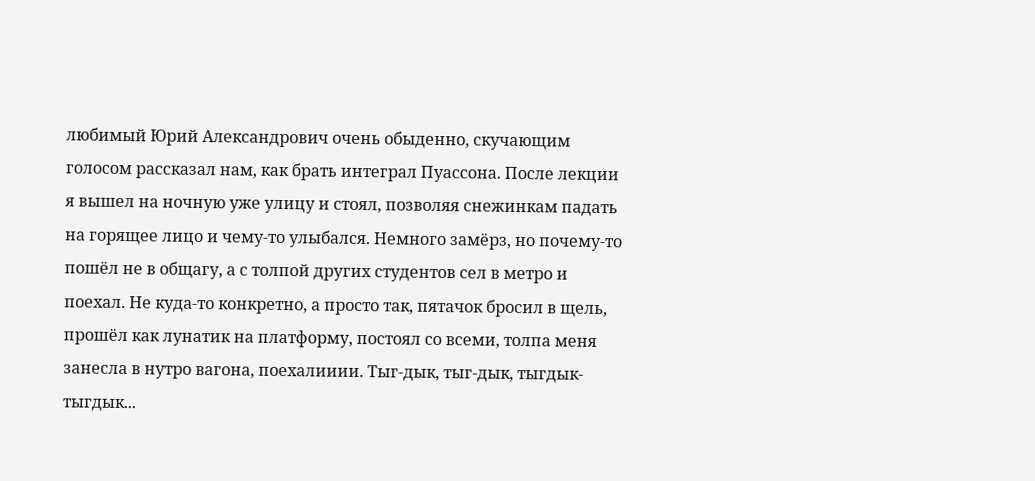любимый Юрий Александрович очень обыденно, скучающим голосом рассказал нам, как брать интеграл Пуассона. После лекции я вышел на ночную уже улицу и стоял, позволяя снежинкам падать на горящее лицо и чему-то улыбался. Немного замёрз, но почему-то пошёл не в общагу, а с толпой других студентов сел в метро и поехал. Не куда-то конкретно, а просто так, пятачок бросил в щель, прошёл как лунатик на платформу, постоял со всеми, толпа меня занесла в нутро вагона, поехалииии. Тыг-дык, тыг-дык, тыгдык-тыгдык...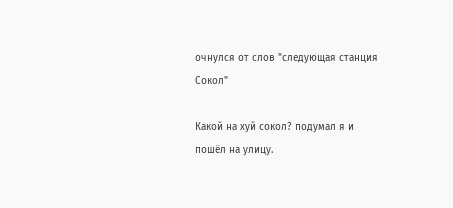очнулся от слов "следующая станция Сокол"

Какой на хуй сокол? подумал я и пошёл на улицу.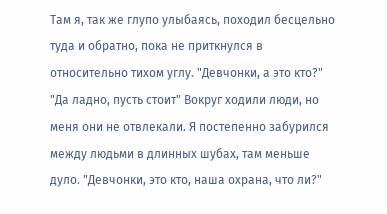Там я, так же глупо улыбаясь, походил бесцельно туда и обратно, пока не приткнулся в относительно тихом углу. "Девчонки, а это кто?" "Да ладно, пусть стоит" Вокруг ходили люди, но меня они не отвлекали. Я постепенно забурился между людьми в длинных шубах, там меньше дуло. "Девчонки, это кто, наша охрана, что ли?"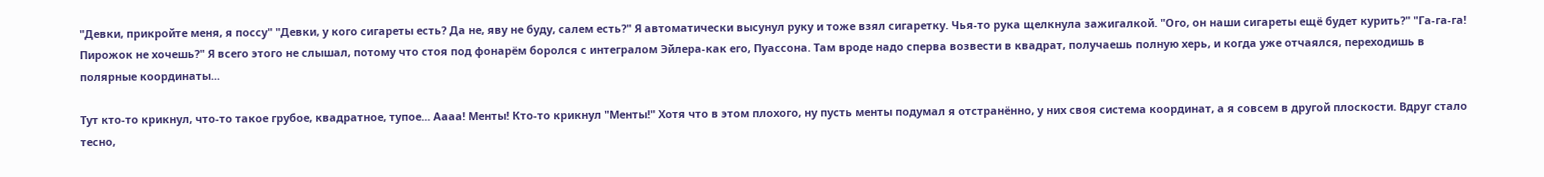"Девки, прикройте меня, я поссу" "Девки, у кого сигареты есть? Да не, яву не буду, салем есть?" Я автоматически высунул руку и тоже взял сигаретку. Чья-то рука щелкнула зажигалкой. "Ого, он наши сигареты ещё будет курить?" "Га-га-га! Пирожок не хочешь?" Я всего этого не слышал, потому что стоя под фонарём боролся с интегралом Эйлера-как его, Пуассона. Там вроде надо сперва возвести в квадрат, получаешь полную херь, и когда уже отчаялся, переходишь в полярные координаты...

Тут кто-то крикнул, что-то такое грубое, квадратное, тупое... Аааа! Менты! Кто-то крикнул "Менты!" Хотя что в этом плохого, ну пусть менты подумал я отстранённо, у них своя система координат, а я совсем в другой плоскости. Вдруг стало тесно,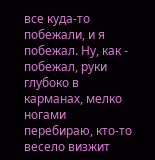все куда-то побежали, и я побежал. Ну, как - побежал, руки глубоко в карманах, мелко ногами перебираю, кто-то весело визжит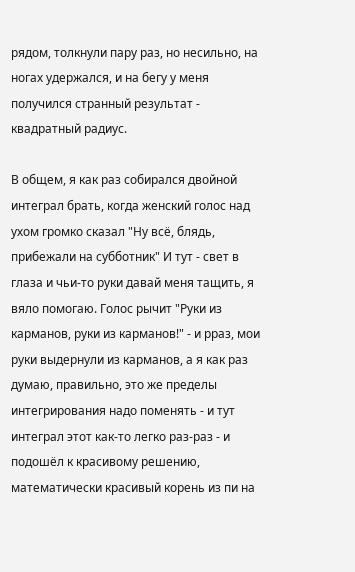рядом, толкнули пару раз, но несильно, на ногах удержался, и на бегу у меня получился странный результат - квадратный радиус.

В общем, я как раз собирался двойной интеграл брать, когда женский голос над ухом громко сказал "Ну всё, блядь, прибежали на субботник" И тут - свет в глаза и чьи-то руки давай меня тащить, я вяло помогаю. Голос рычит "Руки из карманов, руки из карманов!" - и рраз, мои руки выдернули из карманов, а я как раз думаю, правильно, это же пределы интегрирования надо поменять - и тут интеграл этот как-то легко раз-раз - и подошёл к красивому решению, математически красивый корень из пи на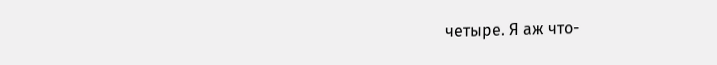четыре. Я аж что-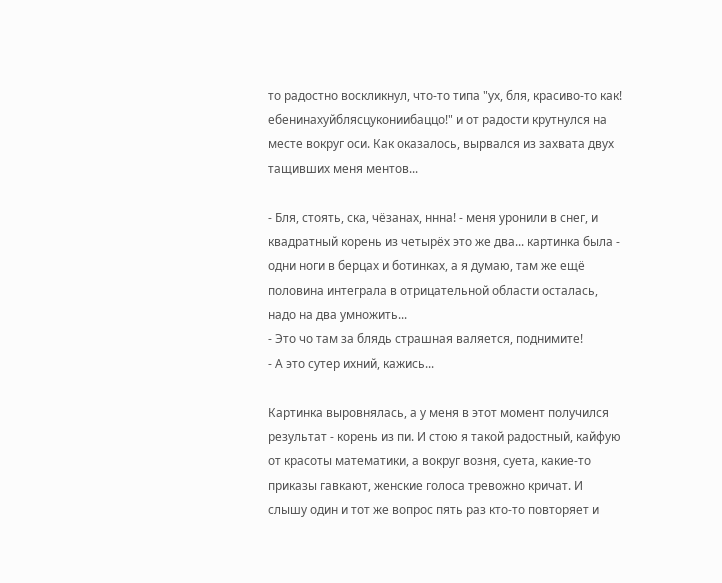то радостно воскликнул, что-то типа "ух, бля, красиво-то как! ебенинахуйблясцукониибаццо!" и от радости крутнулся на месте вокруг оси. Как оказалось, вырвался из захвата двух тащивших меня ментов...

- Бля, стоять, ска, чёзанах, ннна! - меня уронили в снег, и квадратный корень из четырёх это же два... картинка была - одни ноги в берцах и ботинках, а я думаю, там же ещё половина интеграла в отрицательной области осталась, надо на два умножить...
- Это чо там за блядь страшная валяется, поднимите!
- А это сутер ихний, кажись...

Картинка выровнялась, а у меня в этот момент получился результат - корень из пи. И стою я такой радостный, кайфую от красоты математики, а вокруг возня, суета, какие-то приказы гавкают, женские голоса тревожно кричат. И слышу один и тот же вопрос пять раз кто-то повторяет и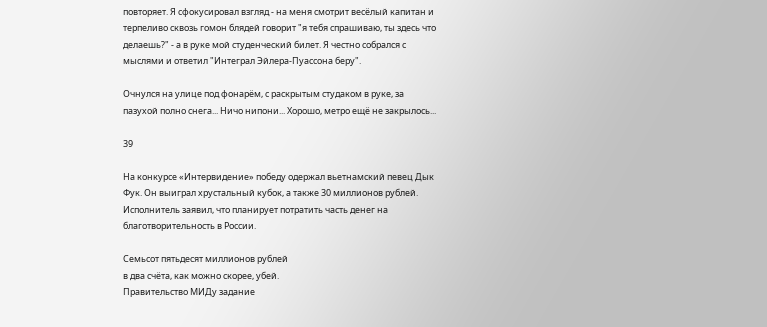повторяет. Я сфокусировал взгляд - на меня смотрит весёлый капитан и терпеливо сквозь гомон блядей говорит "я тебя спрашиваю, ты здесь что делаешь?" - а в руке мой студенческий билет. Я честно собрался с мыслями и ответил "Интеграл Эйлера-Пуассона беру".

Очнулся на улице под фонарём, с раскрытым студаком в руке, за пазухой полно снега... Ничо нипони... Хорошо, метро ещё не закрылось...

39

На конкурсе «Интервидение» победу одержал вьетнамский певец Дык Фук. Он выиграл хрустальный кубок, а также 30 миллионов рублей. Исполнитель заявил, что планирует потратить часть денег на благотворительность в России.

Семьсот пятьдесят миллионов рублей
в два счёта, как можно скорее, убей.
Правительство МИДу задание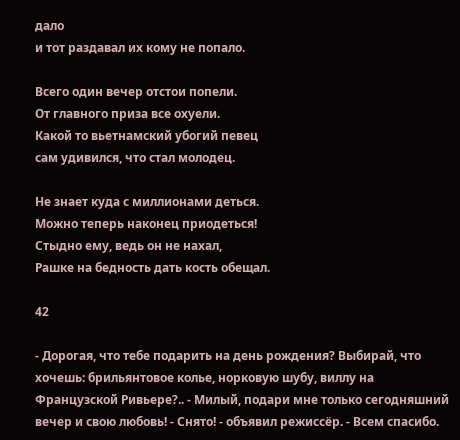дало
и тот раздавал их кому не попало.

Всего один вечер отстои попели.
От главного приза все охуели.
Какой то вьетнамский убогий певец
сам удивился, что стал молодец.

Не знает куда с миллионами деться.
Можно теперь наконец приодеться!
Стыдно ему, ведь он не нахал,
Рашке на бедность дать кость обещал.

42

- Дорогая, что тебе подарить на день рождения? Выбирай, что хочешь: брильянтовое колье, норковую шубу, виллу на Французской Ривьере?.. - Милый, подари мне только сегодняшний вечер и свою любовь! - Снято! - объявил режиссёр. - Всем спасибо.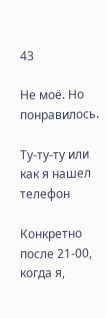43

Не моё. Но понравилось.

Ту-ту-ту или как я нашел телефон

Конкретно после 21-00, когда я,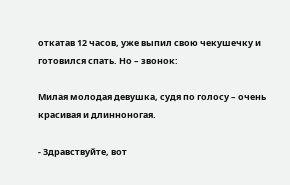откатав 12 часов, уже выпил свою чекушечку и готовился спать. Но – звонок:

Милая молодая девушка, судя по голосу – очень красивая и длинноногая.

- Здравствуйте, вот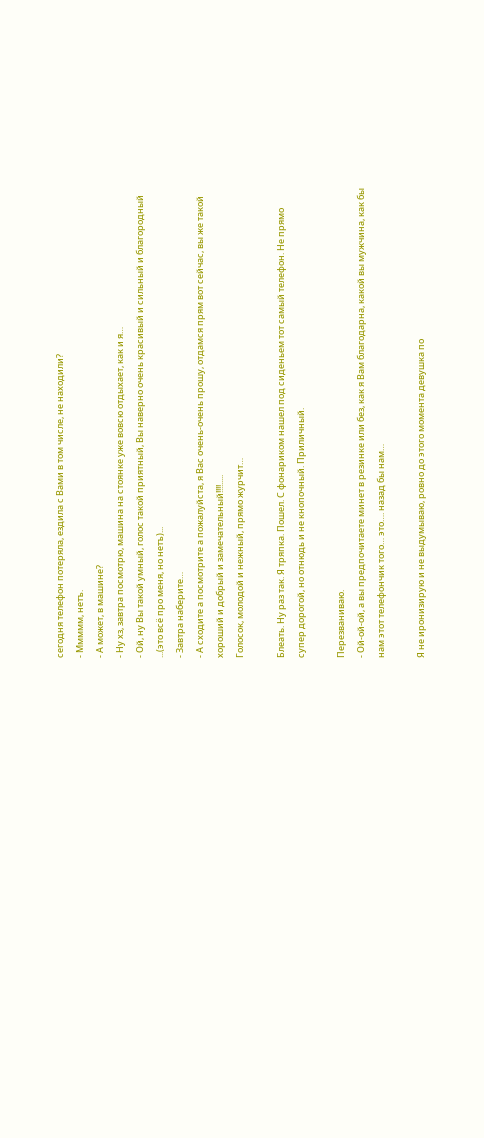сегодня телефон потеряла, ездила с Вами в том числе, не находили?
- Ммммм, нетъ.
- А может, в машине?
- Ну хз, завтра посмотрю, машина на стоянке уже вовсю отдыхает, как и я…
- Ой, ну Вы такой умный, голос такой приятный, Вы наверно очень красивый и сильный и благородный
...(это всё про меня, но нетъ)...
- Завтра наберите…
- А сходите а посмотрите а пожалуйста, я Вас очень-очень прошу, отдамся прям вот сейчас, вы же такой хороший и добрый и замечательный!!!!.....
Голосок, молодой и нежный, прямо журчит…

Блеать. Ну раз так. Я тряпка. Пошел. С фонариком нашел под сиденьем тот самый телефон. Не прямо супер дорогой, но отнюдь и не кнопочный. Приличный.

Перезваниваю.
- Ой-ой-ой, а вы предпочитаете минет в резинке или без, как я Вам благодарна, какой вы мужчина, как бы нам этот телефончик того… это…. назад бы нам…

Я не иронизирую и не выдумываю, ровно до этого момента девушка по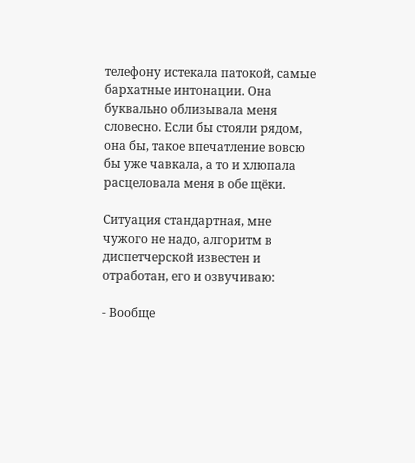телефону истекала патокой, самые бархатные интонации. Она буквально облизывала меня словесно. Если бы стояли рядом, она бы, такое впечатление вовсю бы уже чавкала, а то и хлюпала расцеловала меня в обе щёки.

Ситуация стандартная, мне чужого не надо, алгоритм в диспетчерской известен и отработан, его и озвучиваю:

- Вообще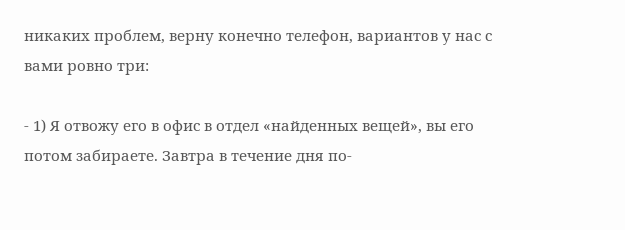никаких проблем, верну конечно телефон, вариантов у нас с вами ровно три:

- 1) Я отвожу его в офис в отдел «найденных вещей», вы его потом забираете. Завтра в течение дня по-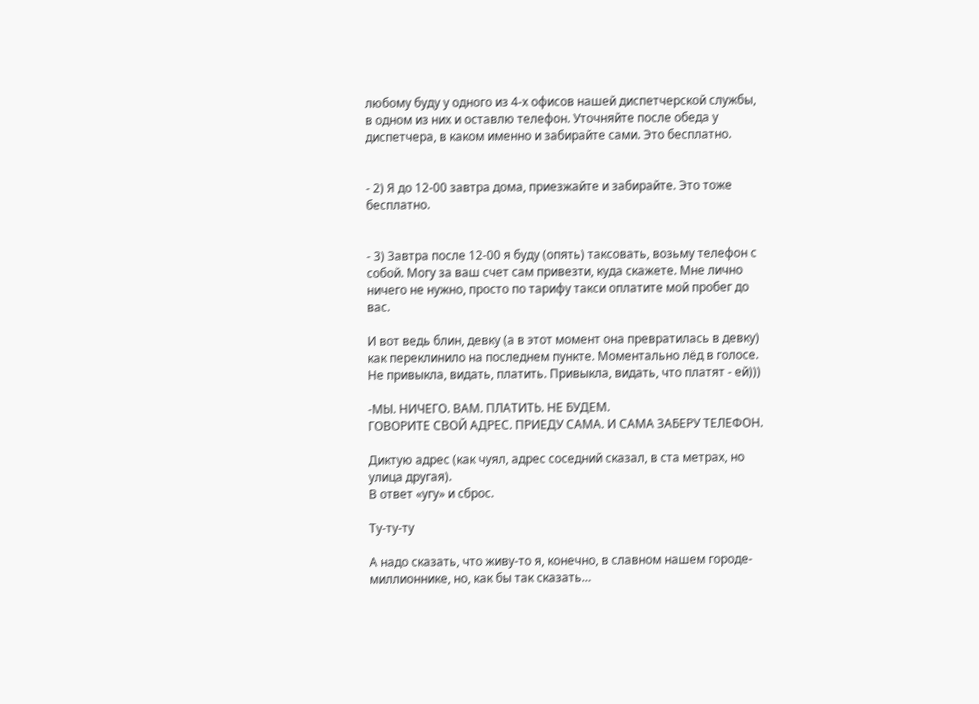любому буду у одного из 4-х офисов нашей диспетчерской службы, в одном из них и оставлю телефон. Уточняйте после обеда у диспетчера, в каком именно и забирайте сами. Это бесплатно.


- 2) Я до 12-00 завтра дома, приезжайте и забирайте. Это тоже бесплатно.


- 3) Завтра после 12-00 я буду (опять) таксовать, возьму телефон с собой. Могу за ваш счет сам привезти, куда скажете. Мне лично ничего не нужно, просто по тарифу такси оплатите мой пробег до вас.

И вот ведь блин, девку (а в этот момент она превратилась в девку) как переклинило на последнем пункте. Моментально лёд в голосе. Не привыкла, видать, платить. Привыкла, видать, что платят - ей)))

-МЫ. НИЧЕГО. ВАМ. ПЛАТИТЬ. НЕ БУДЕМ.
ГОВОРИТЕ СВОЙ АДРЕС. ПРИЕДУ САМА. И САМА ЗАБЕРУ ТЕЛЕФОН.

Диктую адрес (как чуял, адрес соседний сказал, в ста метрах, но улица другая).
В ответ «угу» и сброс.

Ту-ту-ту

А надо сказать, что живу-то я, конечно, в славном нашем городе-миллионнике, но, как бы так сказать…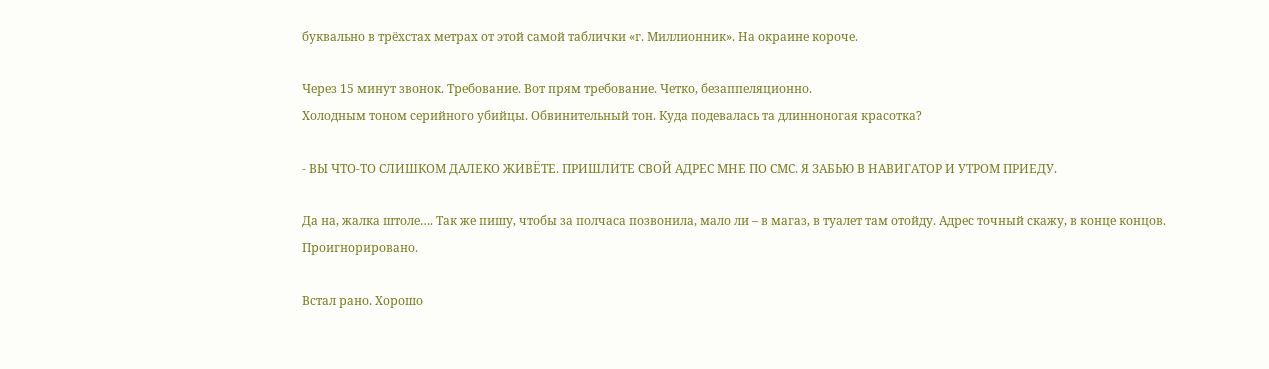буквально в трёхстах метрах от этой самой таблички «г. Миллионник». На окраине короче.

Через 15 минут звонок. Требование. Вот прям требование. Четко, безаппеляционно.
Холодным тоном серийного убийцы. Обвинительный тон. Куда подевалась та длинноногая красотка?

- ВЫ ЧТО-ТО СЛИШКОМ ДАЛЕКО ЖИВЁТЕ. ПРИШЛИТЕ СВОЙ АДРЕС МНЕ ПО СМС. Я ЗАБЬЮ В НАВИГАТОР И УТРОМ ПРИЕДУ.

Да на, жалка штоле…. Так же пишу, чтобы за полчаса позвонила, мало ли – в магаз, в туалет там отойду. Адрес точный скажу, в конце концов. Проигнорировано.

Встал рано. Хорошо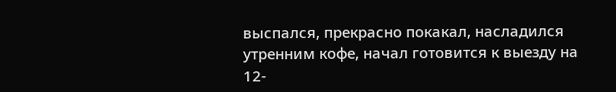выспался, прекрасно покакал, насладился утренним кофе, начал готовится к выезду на 12-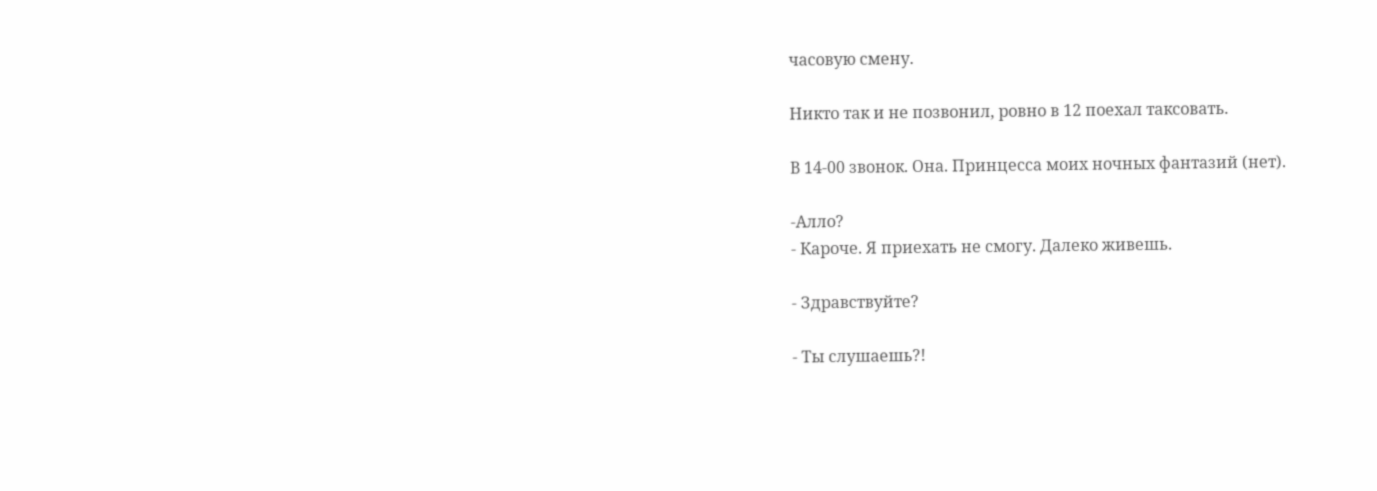часовую смену.

Никто так и не позвонил, ровно в 12 поехал таксовать.

В 14-00 звонок. Она. Принцесса моих ночных фантазий (нет).

-Алло?
- Кароче. Я приехать не смогу. Далеко живешь.

- Здравствуйте?

- Ты слушаешь?!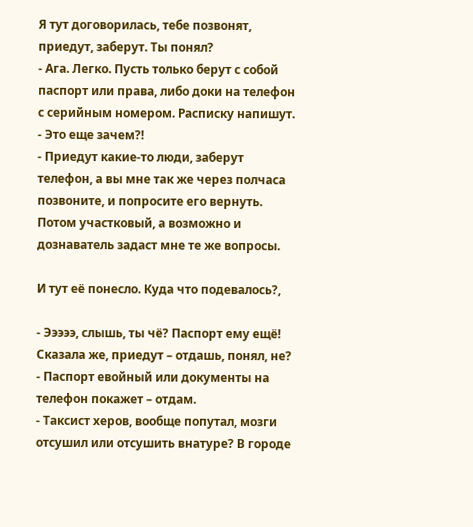Я тут договорилась, тебе позвонят, приедут, заберут. Ты понял?
- Ага. Легко. Пусть только берут с собой паспорт или права, либо доки на телефон с серийным номером. Расписку напишут.
- Это еще зачем?!
- Приедут какие-то люди, заберут телефон, а вы мне так же через полчаса позвоните, и попросите его вернуть. Потом участковый, а возможно и дознаватель задаст мне те же вопросы.

И тут её понесло. Куда что подевалось?,

- Эээээ, слышь, ты чё? Паспорт ему ещё! Сказала же, приедут – отдашь, понял, не?
- Паспорт евойный или документы на телефон покажет – отдам.
- Таксист херов, вообще попутал, мозги отсушил или отсушить внатуре? В городе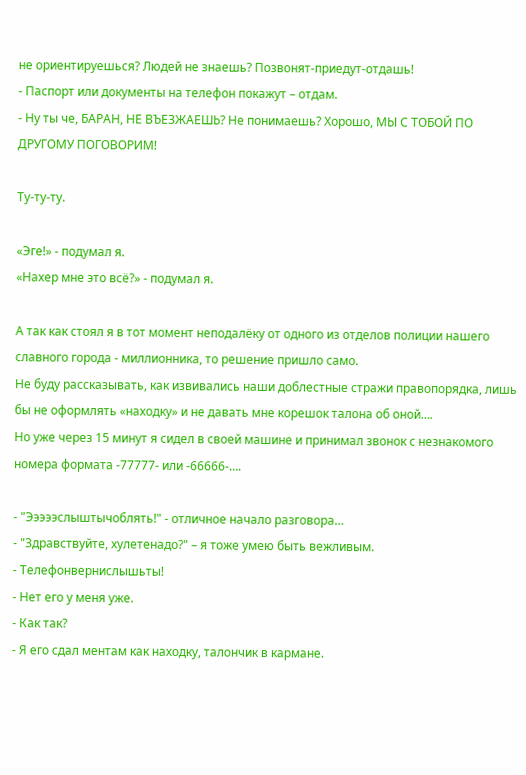не ориентируешься? Людей не знаешь? Позвонят-приедут-отдашь!
- Паспорт или документы на телефон покажут – отдам.
- Ну ты че, БАРАН, НЕ ВЪЕЗЖАЕШЬ? Не понимаешь? Хорошо, МЫ С ТОБОЙ ПО ДРУГОМУ ПОГОВОРИМ!

Ту-ту-ту.

«Эге!» - подумал я.
«Нахер мне это всё?» - подумал я.

А так как стоял я в тот момент неподалёку от одного из отделов полиции нашего славного города - миллионника, то решение пришло само.
Не буду рассказывать, как извивались наши доблестные стражи правопорядка, лишь бы не оформлять «находку» и не давать мне корешок талона об оной….
Но уже через 15 минут я сидел в своей машине и принимал звонок с незнакомого номера формата -77777- или -66666-….

- "Эээээслыштычоблять!" - отличное начало разговора…
- "Здравствуйте, хулетенадо?" – я тоже умею быть вежливым.
- Телефонвернислышьты!
- Нет его у меня уже.
- Как так?
- Я его сдал ментам как находку, талончик в кармане.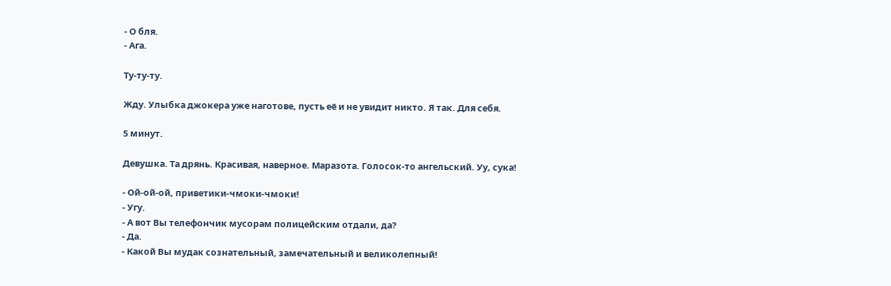- О бля.
- Ага.

Ту-ту-ту.

Жду. Улыбка джокера уже наготове, пусть её и не увидит никто. Я так. Для себя.

5 минут.

Девушка. Та дрянь. Красивая, наверное. Маразота. Голосок-то ангельский. Уу, сука!

- Ой-ой-ой, приветики-чмоки-чмоки!
- Угу.
- А вот Вы телефончик мусорам полицейским отдали, да?
- Да.
- Какой Вы мудак сознательный, замечательный и великолепный!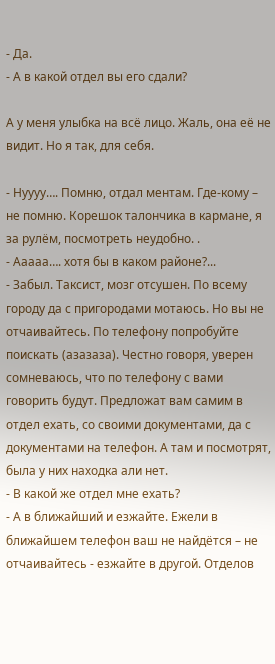- Да.
- А в какой отдел вы его сдали?

А у меня улыбка на всё лицо. Жаль, она её не видит. Но я так, для себя.

- Нуууу…. Помню, отдал ментам. Где-кому – не помню. Корешок талончика в кармане, я за рулём, посмотреть неудобно. .
- Ааааа…. хотя бы в каком районе?...
- Забыл. Таксист, мозг отсушен. По всему городу да с пригородами мотаюсь. Но вы не отчаивайтесь. По телефону попробуйте поискать (азазаза). Честно говоря, уверен сомневаюсь, что по телефону с вами говорить будут. Предложат вам самим в отдел ехать, со своими документами, да с документами на телефон. А там и посмотрят, была у них находка али нет.
- В какой же отдел мне ехать?
- А в ближайший и езжайте. Ежели в ближайшем телефон ваш не найдётся – не отчаивайтесь - езжайте в другой. Отделов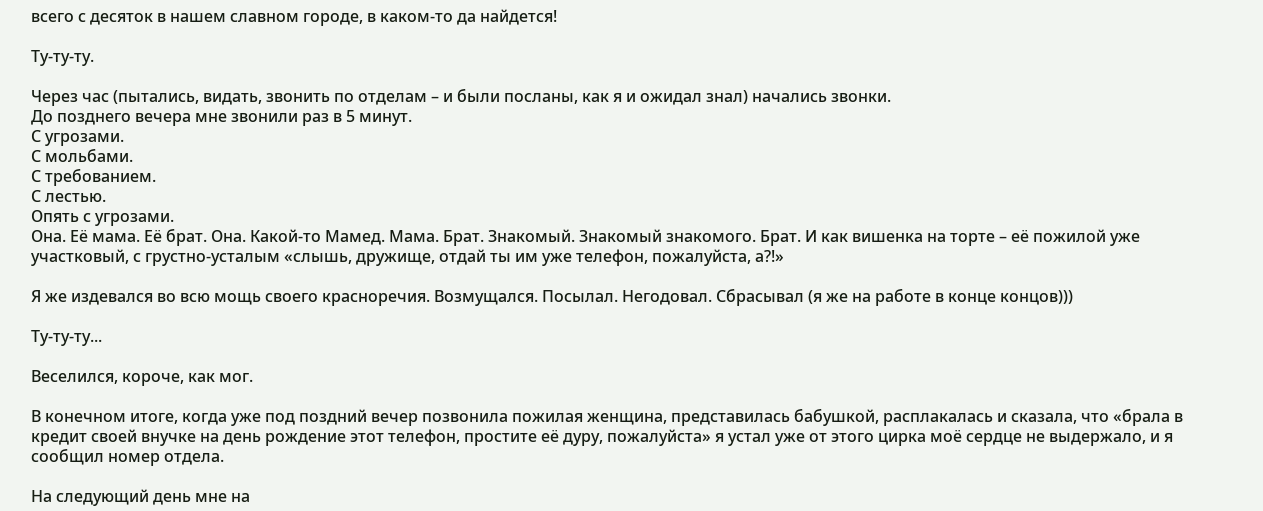всего с десяток в нашем славном городе, в каком-то да найдется!

Ту-ту-ту.

Через час (пытались, видать, звонить по отделам – и были посланы, как я и ожидал знал) начались звонки.
До позднего вечера мне звонили раз в 5 минут.
С угрозами.
С мольбами.
С требованием.
С лестью.
Опять с угрозами.
Она. Её мама. Её брат. Она. Какой-то Мамед. Мама. Брат. Знакомый. Знакомый знакомого. Брат. И как вишенка на торте – её пожилой уже участковый, с грустно-усталым «слышь, дружище, отдай ты им уже телефон, пожалуйста, а?!»

Я же издевался во всю мощь своего красноречия. Возмущался. Посылал. Негодовал. Сбрасывал (я же на работе в конце концов)))

Ту-ту-ту...

Веселился, короче, как мог.

В конечном итоге, когда уже под поздний вечер позвонила пожилая женщина, представилась бабушкой, расплакалась и сказала, что «брала в кредит своей внучке на день рождение этот телефон, простите её дуру, пожалуйста» я устал уже от этого цирка моё сердце не выдержало, и я сообщил номер отдела.

На следующий день мне на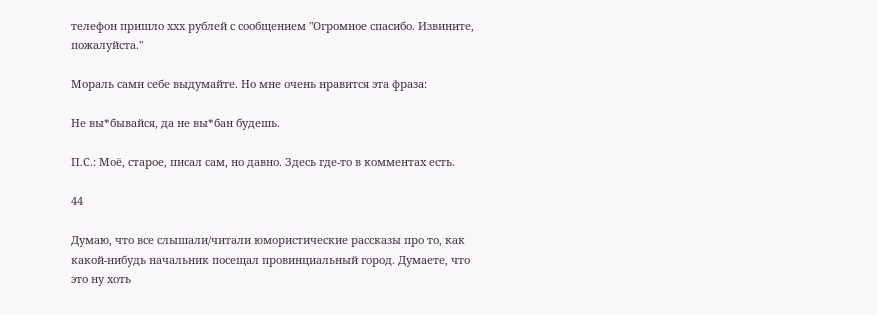телефон пришло ххх рублей с сообщением "Огромное спасибо. Извините, пожалуйста."

Мораль сами себе выдумайте. Но мне очень нравится эта фраза:

Не вы*бывайся, да не вы*бан будешь.

П.С.: Моё, старое, писал сам, но давно. Здесь где-то в комментах есть.

44

Думаю, что все слышали/читали юмористические рассказы про то, как какой-нибудь начальник посещал провинциальный город. Думаете, что это ну хоть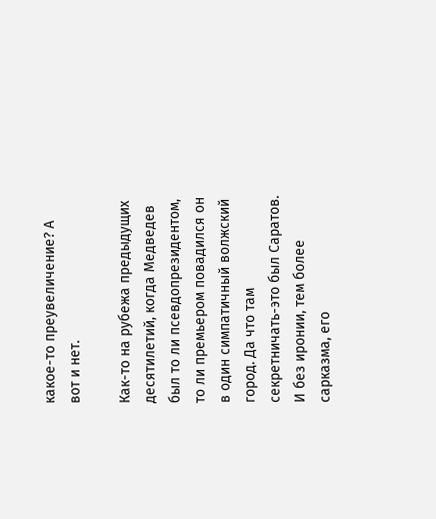какое-то преувеличение? А вот и нет.

Как-то на рубежа предыдущих десятилетий, когда Медведев был то ли псевдопрезидентом, то ли премьером повадился он в один симпатичный волжский город. Да что там секретничать-это был Саратов. И без иронии, тем более сарказма, его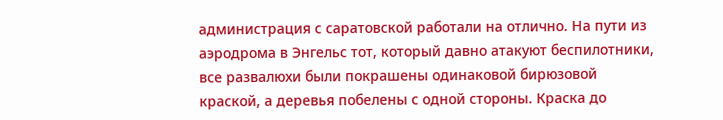администрация с саратовской работали на отлично. На пути из аэродрома в Энгельс тот, который давно атакуют беспилотники, все развалюхи были покрашены одинаковой бирюзовой краской, а деревья побелены с одной стороны. Краска до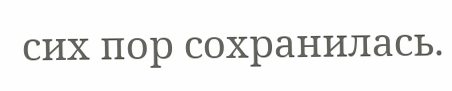сих пор сохранилась.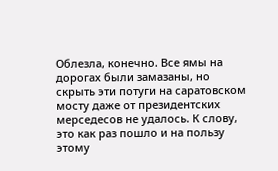Облезла, конечно. Все ямы на дорогах были замазаны, но скрыть эти потуги на саратовском мосту даже от президентских мерседесов не удалось. К слову, это как раз пошло и на пользу этому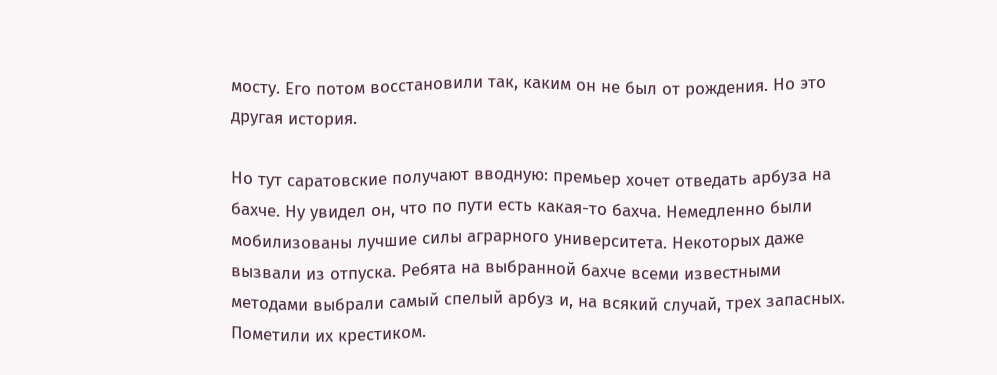мосту. Его потом восстановили так, каким он не был от рождения. Но это другая история.

Но тут саратовские получают вводную: премьер хочет отведать арбуза на бахче. Ну увидел он, что по пути есть какая-то бахча. Немедленно были мобилизованы лучшие силы аграрного университета. Некоторых даже вызвали из отпуска. Ребята на выбранной бахче всеми известными методами выбрали самый спелый арбуз и, на всякий случай, трех запасных. Пометили их крестиком.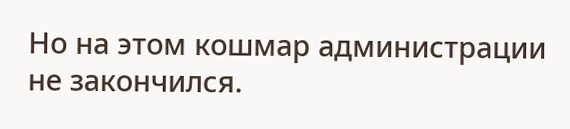Но на этом кошмар администрации не закончился.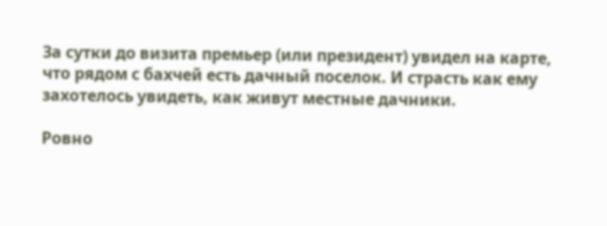За сутки до визита премьер (или президент) увидел на карте, что рядом с бахчей есть дачный поселок. И страсть как ему захотелось увидеть, как живут местные дачники.

Ровно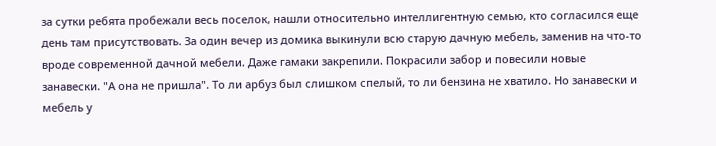за сутки ребята пробежали весь поселок, нашли относительно интеллигентную семью, кто согласился еще день там присутствовать. За один вечер из домика выкинули всю старую дачную мебель, заменив на что-то вроде современной дачной мебели. Даже гамаки закрепили. Покрасили забор и повесили новые занавески. "А она не пришла". То ли арбуз был слишком спелый, то ли бензина не хватило. Но занавески и мебель у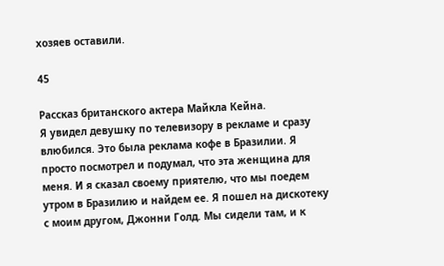хозяев оставили.

45

Рассказ британского актера Майкла Кейна.
Я увидел девушку по телевизору в рекламе и сразу влюбился. Это была реклама кофе в Бразилии. Я просто посмотрел и подумал, что эта женщина для меня. И я сказал своему приятелю, что мы поедем утром в Бразилию и найдем ее. Я пошел на дискотеку с моим другом, Джонни Голд. Мы сидели там, и к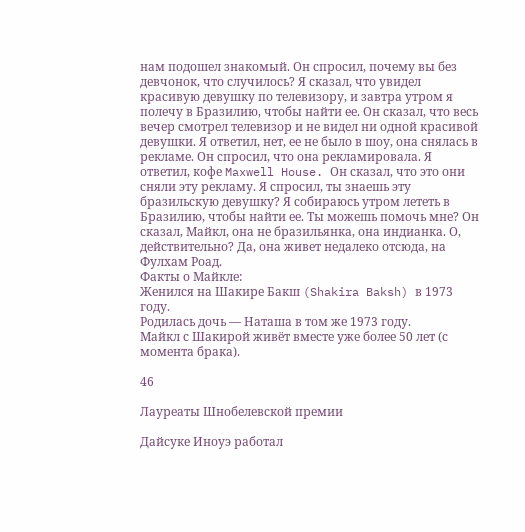нам подошел знакомый. Он спросил, почему вы без девчонок, что случилось? Я сказал, что увидел красивую девушку по телевизору, и завтра утром я полечу в Бразилию, чтобы найти ее. Он сказал, что весь вечер смотрел телевизор и не видел ни одной красивой девушки. Я ответил, нет, ее не было в шоу, она снялась в рекламе. Он спросил, что она рекламировала. Я ответил, кофе Maxwell House. Он сказал, что это они сняли эту рекламу. Я спросил, ты знаешь эту бразильскую девушку? Я собираюсь утром лететь в Бразилию, чтобы найти ее. Ты можешь помочь мне? Он сказал, Майкл, она не бразильянка, она индианка. О, действительно? Да, она живет недалеко отсюда, на Фулхам Роад.
Факты о Майкле:
Женился на Шакире Бакш (Shakira Baksh) в 1973 году.
Родилась дочь — Наташа в том же 1973 году.
Майкл с Шакирой живёт вместе уже более 50 лет (с момента брака).

46

Лауреаты Шнобелевской премии

Дайсуке Иноуэ работал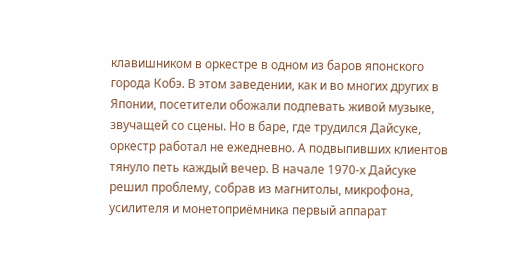клавишником в оркестре в одном из баров японского города Кобэ. В этом заведении, как и во многих других в Японии, посетители обожали подпевать живой музыке, звучащей со сцены. Но в баре, где трудился Дайсуке, оркестр работал не ежедневно. А подвыпивших клиентов тянуло петь каждый вечер. В начале 1970-х Дайсуке решил проблему, собрав из магнитолы, микрофона, усилителя и монетоприёмника первый аппарат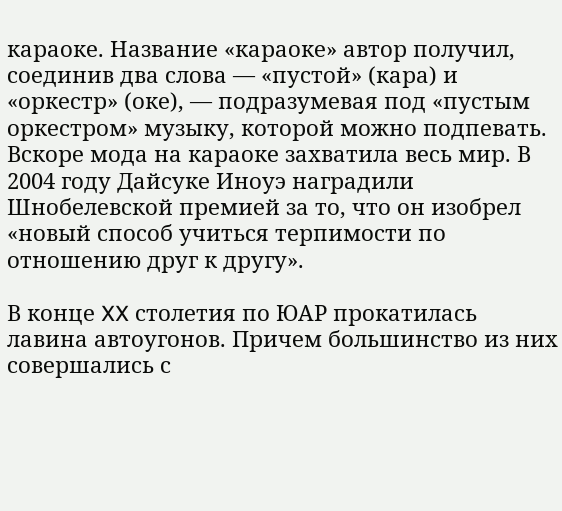караоке. Название «караоке» автор получил, соединив два слова — «пустой» (кара) и «оркестр» (оке), — подразумевая под «пустым оркестром» музыку, которой можно подпевать. Вскоре мода на караоке захватила весь мир. В 2004 году Дайсуке Иноуэ наградили Шнобелевской премией за то, что он изобрел «новый способ учиться терпимости по отношению друг к другу».

В конце XX столетия по ЮАР прокатилась лавина автоугонов. Причем большинство из них совершались с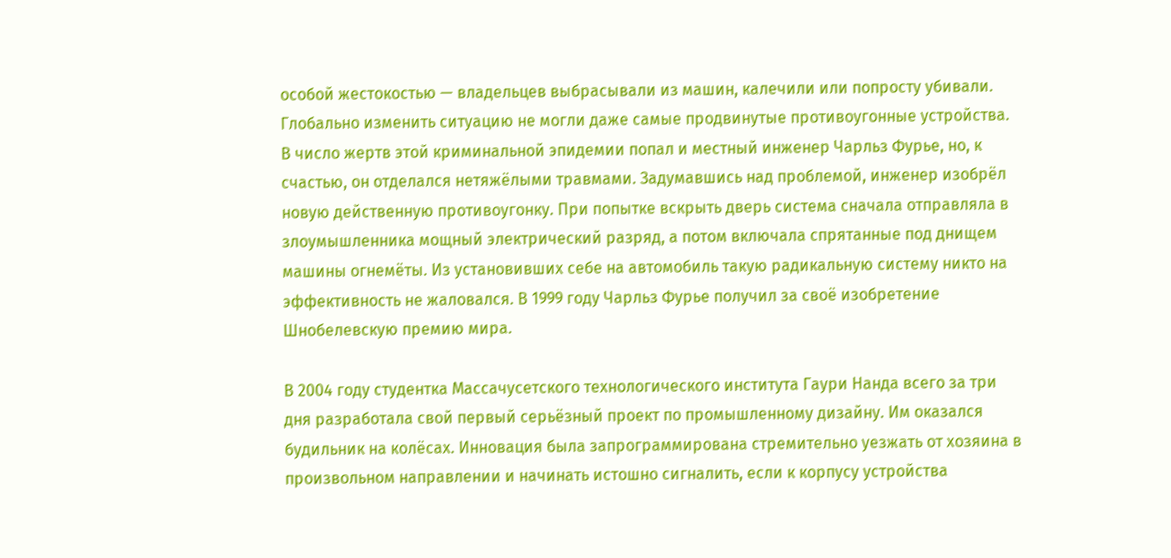особой жестокостью — владельцев выбрасывали из машин, калечили или попросту убивали. Глобально изменить ситуацию не могли даже самые продвинутые противоугонные устройства. В число жертв этой криминальной эпидемии попал и местный инженер Чарльз Фурье, но, к счастью, он отделался нетяжёлыми травмами. Задумавшись над проблемой, инженер изобрёл новую действенную противоугонку. При попытке вскрыть дверь система сначала отправляла в злоумышленника мощный электрический разряд, а потом включала спрятанные под днищем машины огнемёты. Из установивших себе на автомобиль такую радикальную систему никто на эффективность не жаловался. В 1999 году Чарльз Фурье получил за своё изобретение Шнобелевскую премию мира.

В 2004 году студентка Массачусетского технологического института Гаури Нанда всего за три дня разработала свой первый серьёзный проект по промышленному дизайну. Им оказался будильник на колёсах. Инновация была запрограммирована стремительно уезжать от хозяина в произвольном направлении и начинать истошно сигналить, если к корпусу устройства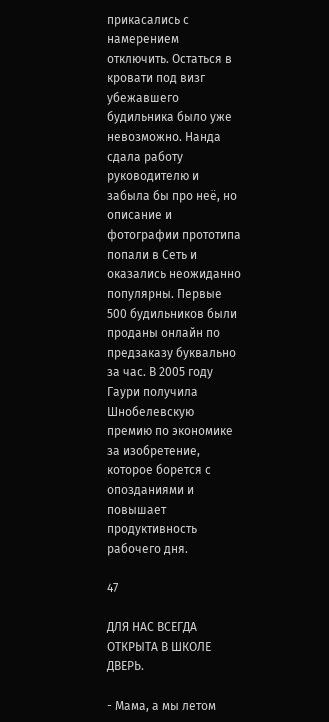прикасались с намерением отключить. Остаться в кровати под визг убежавшего будильника было уже невозможно. Нанда сдала работу руководителю и забыла бы про неё, но описание и фотографии прототипа попали в Сеть и оказались неожиданно популярны. Первые 500 будильников были проданы онлайн по предзаказу буквально за час. В 2005 году Гаури получила Шнобелевскую премию по экономике за изобретение, которое борется с опозданиями и повышает продуктивность рабочего дня.

47

ДЛЯ НАС ВСЕГДА ОТКРЫТА В ШКОЛЕ ДВЕРЬ.

- Мама, а мы летом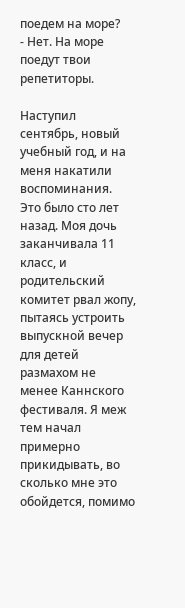поедем на море?
- Нет. На море поедут твои репетиторы.

Наступил сентябрь, новый учебный год, и на меня накатили воспоминания.
Это было сто лет назад. Моя дочь заканчивала 11 класс, и родительский комитет рвал жопу, пытаясь устроить выпускной вечер для детей размахом не менее Каннского фестиваля. Я меж тем начал примерно прикидывать, во сколько мне это обойдется, помимо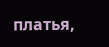платья,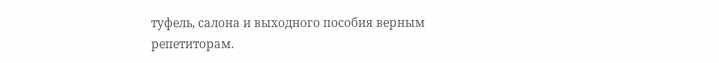туфель, салона и выходного пособия верным репетиторам.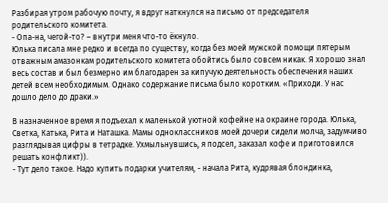Разбирая утром рабочую почту, я вдруг наткнулся на письмо от председателя родительского комитета.
- Опа-на, чегой-то? – внутри меня что-то ёкнуло.
Юлька писала мне редко и всегда по существу, когда без моей мужской помощи пятерым отважным амазонкам родительского комитета обойтись было совсем никак. Я хорошо знал весь состав и был безмерно им благодарен за кипучую деятельность обеспечения наших детей всем необходимым. Однако содержание письма было коротким. «Приходи. У нас дошло дело до драки.»

В назначенное время я подъехал к маленькой уютной кофейне на окраине города. Юлька, Светка, Катька, Рита и Наташка. Мамы одноклассников моей дочери сидели молча, задумчиво разглядывая цифры в тетрадке. Ухмыльнувшись, я подсел, заказал кофе и приготовился решать конфликт)).
- Тут дело такое. Надо купить подарки учителям, - начала Рита, кудрявая блондинка,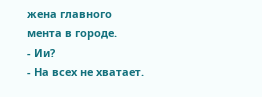жена главного мента в городе.
- Ии?
- На всех не хватает.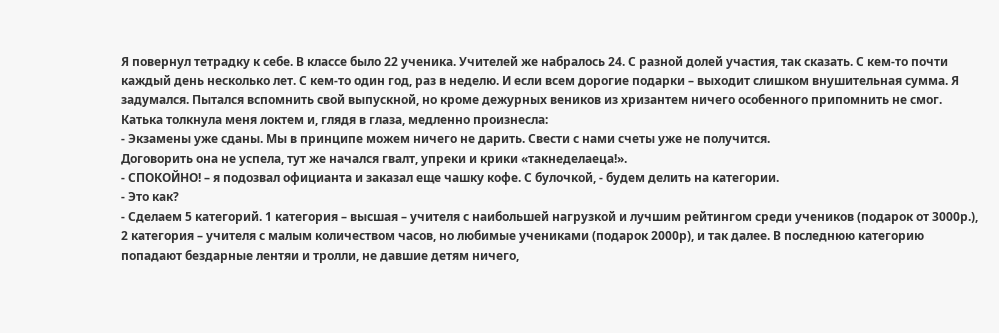Я повернул тетрадку к себе. В классе было 22 ученика. Учителей же набралось 24. С разной долей участия, так сказать. С кем-то почти каждый день несколько лет. С кем-то один год, раз в неделю. И если всем дорогие подарки – выходит слишком внушительная сумма. Я задумался. Пытался вспомнить свой выпускной, но кроме дежурных веников из хризантем ничего особенного припомнить не смог.
Катька толкнула меня локтем и, глядя в глаза, медленно произнесла:
- Экзамены уже сданы. Мы в принципе можем ничего не дарить. Свести с нами счеты уже не получится.
Договорить она не успела, тут же начался гвалт, упреки и крики «такнеделаеца!».
- СПОКОЙНО! – я подозвал официанта и заказал еще чашку кофе. С булочкой, - будем делить на категории.
- Это как?
- Сделаем 5 категорий. 1 категория – высшая – учителя с наибольшей нагрузкой и лучшим рейтингом среди учеников (подарок от 3000р.), 2 категория – учителя с малым количеством часов, но любимые учениками (подарок 2000р), и так далее. В последнюю категорию попадают бездарные лентяи и тролли, не давшие детям ничего,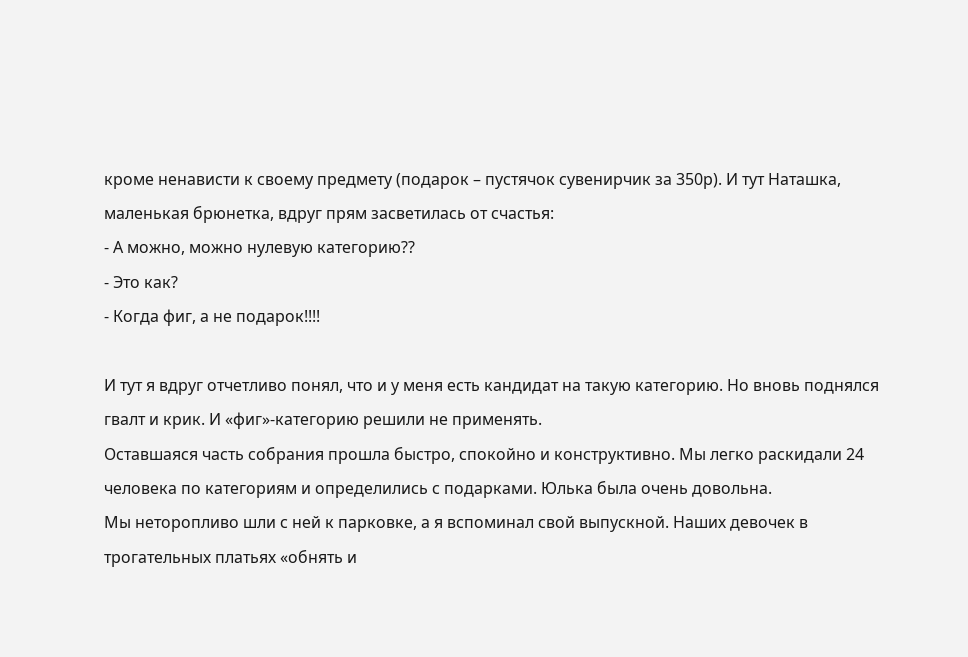кроме ненависти к своему предмету (подарок – пустячок сувенирчик за 350р). И тут Наташка, маленькая брюнетка, вдруг прям засветилась от счастья:
- А можно, можно нулевую категорию??
- Это как?
- Когда фиг, а не подарок!!!!

И тут я вдруг отчетливо понял, что и у меня есть кандидат на такую категорию. Но вновь поднялся гвалт и крик. И «фиг»-категорию решили не применять.
Оставшаяся часть собрания прошла быстро, спокойно и конструктивно. Мы легко раскидали 24 человека по категориям и определились с подарками. Юлька была очень довольна.
Мы неторопливо шли с ней к парковке, а я вспоминал свой выпускной. Наших девочек в трогательных платьях «обнять и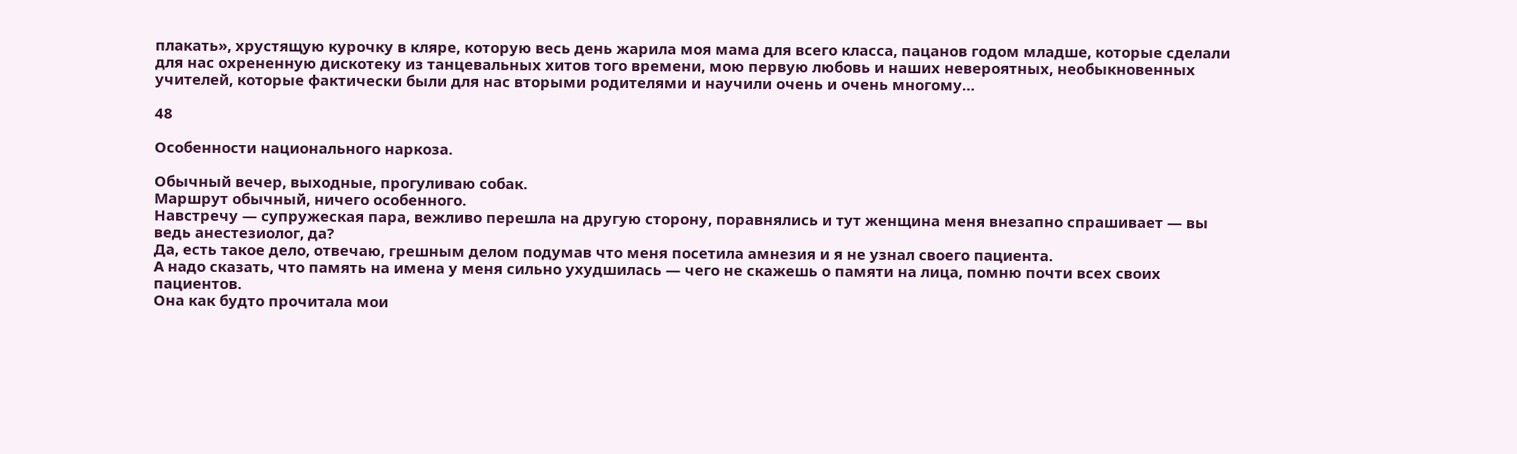плакать», хрустящую курочку в кляре, которую весь день жарила моя мама для всего класса, пацанов годом младше, которые сделали для нас охрененную дискотеку из танцевальных хитов того времени, мою первую любовь и наших невероятных, необыкновенных учителей, которые фактически были для нас вторыми родителями и научили очень и очень многому…

48

Особенности национального наркоза.

Обычный вечер, выходные, прогуливаю собак.
Маршрут обычный, ничего особенного.
Навстречу — супружеская пара, вежливо перешла на другую сторону, поравнялись и тут женщина меня внезапно спрашивает — вы ведь анестезиолог, да?
Да, есть такое дело, отвечаю, грешным делом подумав что меня посетила амнезия и я не узнал своего пациента.
А надо сказать, что память на имена у меня сильно ухудшилась — чего не скажешь о памяти на лица, помню почти всех своих пациентов.
Она как будто прочитала мои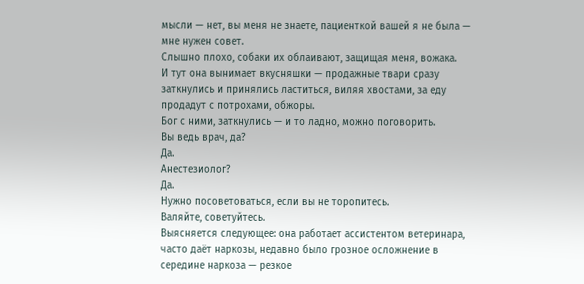мысли — нет, вы меня не знаете, пациенткой вашей я не была — мне нужен совет.
Слышно плохо, собаки их облаивают, защищая меня, вожака.
И тут она вынимает вкусняшки — продажные твари сразу заткнулись и принялись ластиться, виляя хвостами, за еду продадут с потрохами, обжоры.
Бог с ними, заткнулись — и то ладно, можно поговорить.
Вы ведь врач, да?
Да.
Анестезиолог?
Да.
Нужно посоветоваться, если вы не торопитесь.
Валяйте, советуйтесь.
Выясняется следующее: она работает ассистентом ветеринара, часто даёт наркозы, недавно было грозное осложнение в середине наркоза — резкое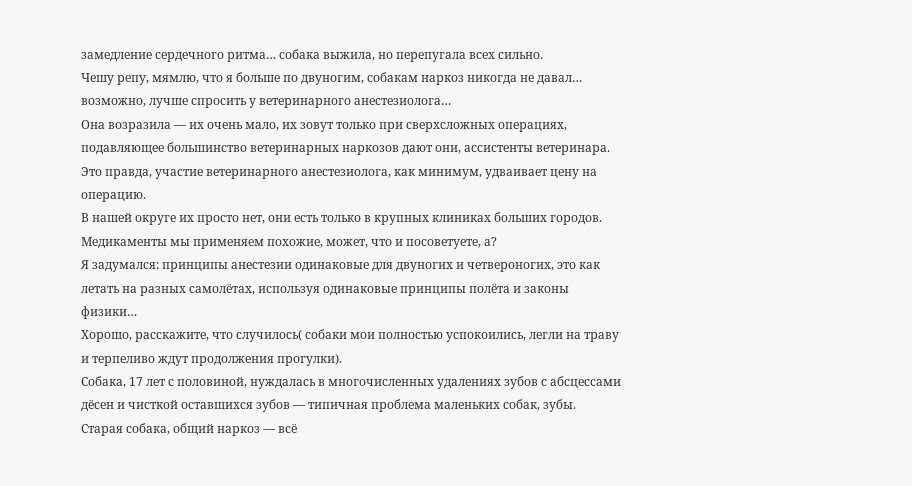замедление сердечного ритма… собака выжила, но перепугала всех сильно.
Чешу репу, мямлю, что я больше по двуногим, собакам наркоз никогда не давал… возможно, лучше спросить у ветеринарного анестезиолога…
Она возразила — их очень мало, их зовут только при сверхсложных операциях, подавляющее большинство ветеринарных наркозов дают они, ассистенты ветеринара.
Это правда, участие ветеринарного анестезиолога, как минимум, удваивает цену на операцию.
В нашей округе их просто нет, они есть только в крупных клиниках больших городов.
Медикаменты мы применяем похожие, может, что и посоветуете, а?
Я задумался: принципы анестезии одинаковые для двуногих и четвероногих, это как летать на разных самолётах, используя одинаковые принципы полёта и законы физики…
Хорошо, расскажите, что случилось( собаки мои полностью успокоились, легли на траву и терпеливо ждут продолжения прогулки).
Собака, 17 лет с половиной, нуждалась в многочисленных удалениях зубов с абсцессами дёсен и чисткой оставшихся зубов — типичная проблема маленьких собак, зубы.
Старая собака, общий наркоз — всё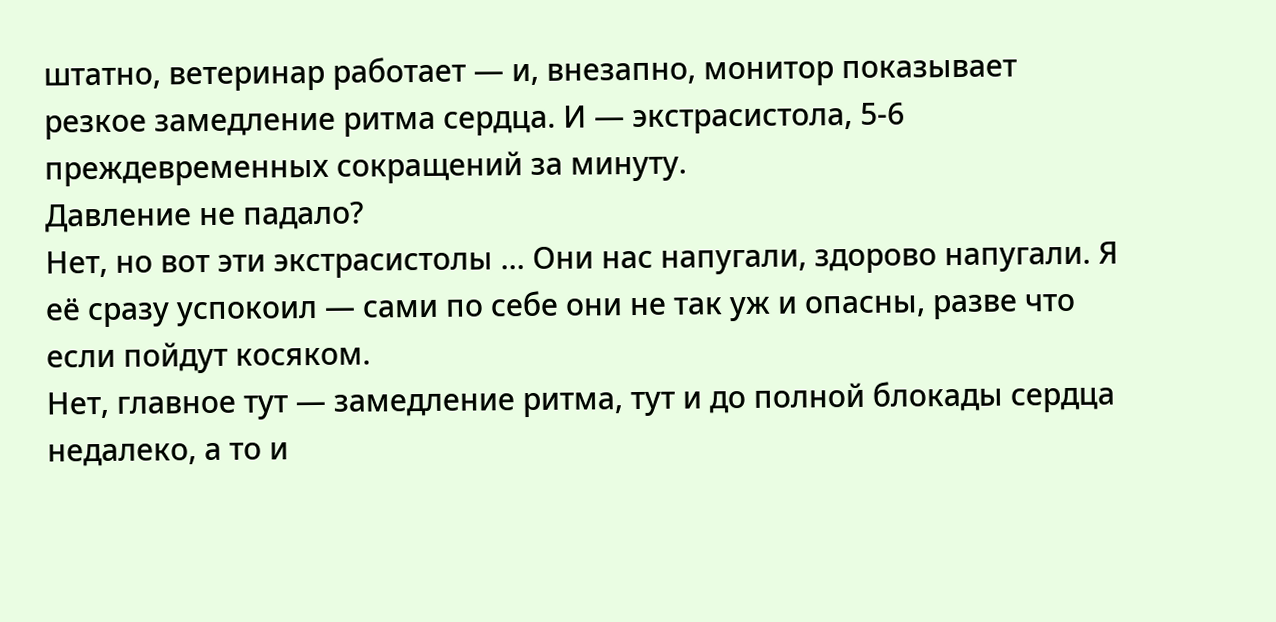штатно, ветеринар работает — и, внезапно, монитор показывает резкое замедление ритма сердца. И — экстрасистола, 5-6 преждевременных сокращений за минуту.
Давление не падало?
Нет, но вот эти экстрасистолы … Они нас напугали, здорово напугали. Я её сразу успокоил — сами по себе они не так уж и опасны, разве что если пойдут косяком.
Нет, главное тут — замедление ритма, тут и до полной блокады сердца недалеко, а то и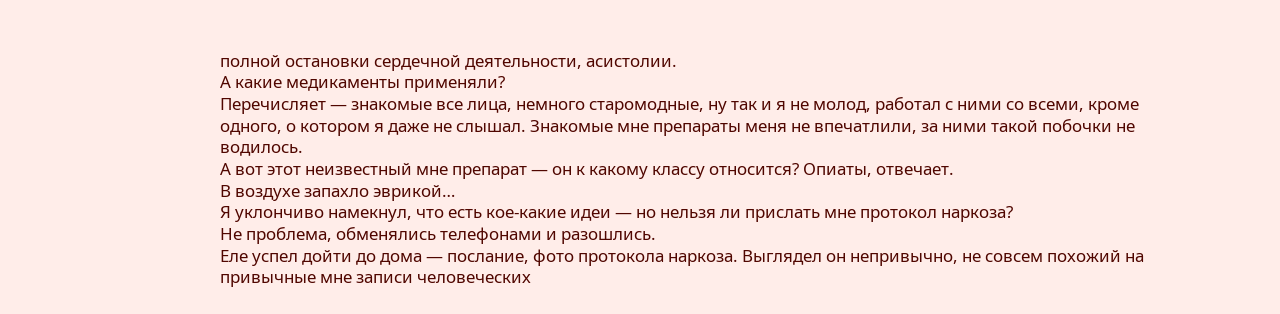полной остановки сердечной деятельности, асистолии.
А какие медикаменты применяли?
Перечисляет — знакомые все лица, немного старомодные, ну так и я не молод, работал с ними со всеми, кроме одного, о котором я даже не слышал. Знакомые мне препараты меня не впечатлили, за ними такой побочки не водилось.
А вот этот неизвестный мне препарат — он к какому классу относится? Опиаты, отвечает.
В воздухе запахло эврикой…
Я уклончиво намекнул, что есть кое-какие идеи — но нельзя ли прислать мне протокол наркоза?
Не проблема, обменялись телефонами и разошлись.
Еле успел дойти до дома — послание, фото протокола наркоза. Выглядел он непривычно, не совсем похожий на привычные мне записи человеческих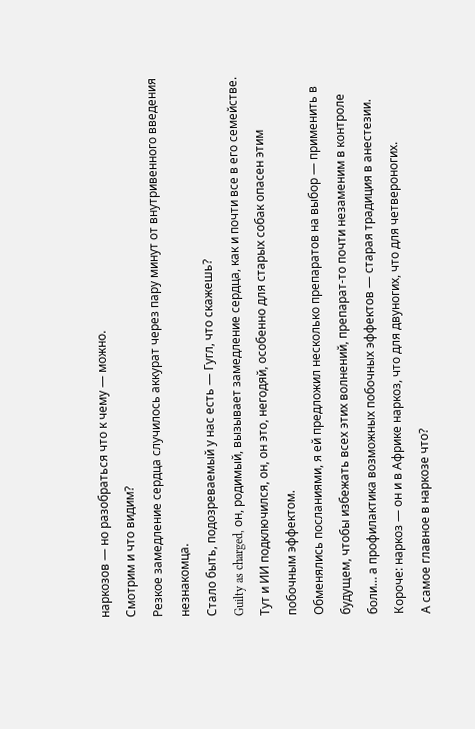наркозов — но разобраться что к чему — можно.
Смотрим и что видим?
Резкое замедление сердца случилось аккурат через пару минут от внутривенного введения незнакомца.
Стало быть, подозреваемый у нас есть — Гугл, что скажешь?
Guilty as charged, он, родимый, вызывает замедление сердца, как и почти все в его семействе. Тут и ИИ подключился, он, он это, негодяй, особенно для старых собак опасен этим побочным эффектом.
Обменялись посланиями, я ей предложил несколько препаратов на выбор — применить в будущем, чтобы избежать всех этих волнений, препарат-то почти незаменим в контроле боли… а профилактика возможных побочных эффектов — старая традиция в анестезии.
Короче: наркоз — он и в Африке наркоз, что для двуногих, что для четвероногих.
А самое главное в наркозе что?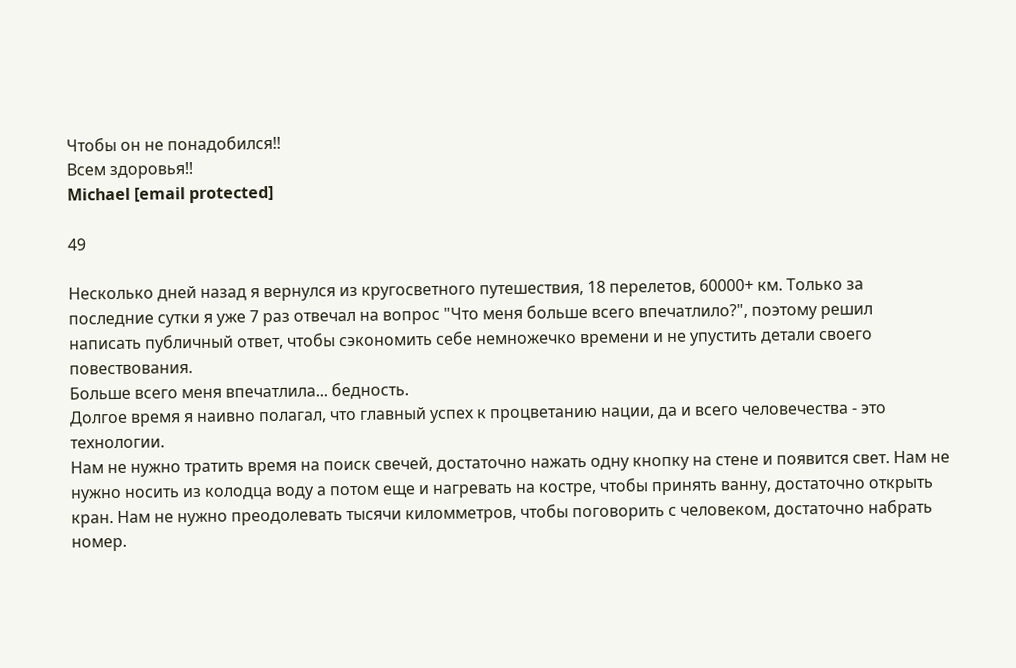Чтобы он не понадобился!!
Всем здоровья!!
Michael [email protected]

49

Несколько дней назад я вернулся из кругосветного путешествия, 18 перелетов, 60000+ км. Только за последние сутки я уже 7 раз отвечал на вопрос "Что меня больше всего впечатлило?", поэтому решил написать публичный ответ, чтобы сэкономить себе немножечко времени и не упустить детали своего повествования.
Больше всего меня впечатлила... бедность.
Долгое время я наивно полагал, что главный успех к процветанию нации, да и всего человечества - это технологии.
Нам не нужно тратить время на поиск свечей, достаточно нажать одну кнопку на стене и появится свет. Нам не нужно носить из колодца воду а потом еще и нагревать на костре, чтобы принять ванну, достаточно открыть кран. Нам не нужно преодолевать тысячи киломметров, чтобы поговорить с человеком, достаточно набрать номер.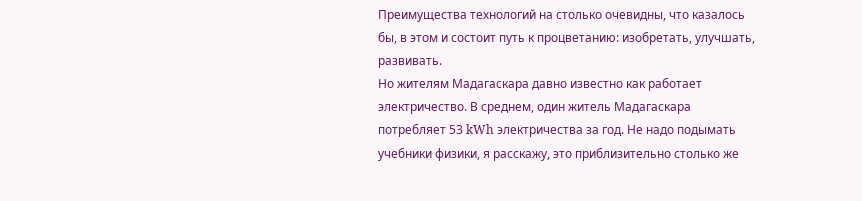Преимущества технологий на столько очевидны, что казалось бы, в этом и состоит путь к процветанию: изобретать, улучшать, развивать.
Но жителям Мадагаскара давно известно как работает электричество. В среднем, один житель Мадагаскара потребляет 53 kWh электричества за год. Не надо подымать учебники физики, я расскажу, это приблизительно столько же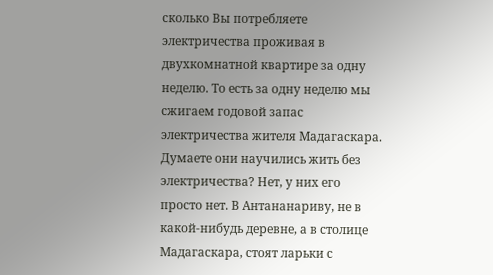сколько Вы потребляете электричества проживая в двухкомнатной квартире за одну неделю. То есть за одну неделю мы сжигаем годовой запас электричества жителя Мадагаскара. Думаете они научились жить без электричества? Нет, у них его просто нет. В Антананариву, не в какой-нибудь деревне, а в столице Мадагаскара, стоят ларьки с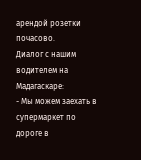арендой розетки почасово.
Диалог с нашим водителем на Мадагаскаре:
- Мы можем заехать в супермаркет по дороге в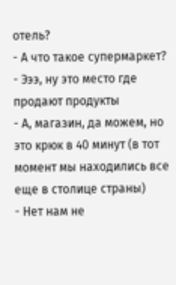отель?
- А что такое супермаркет?
- Эээ, ну это место где продают продукты
- А, магазин, да можем, но это крюк в 40 минут (в тот момент мы находились все еще в столице страны)
- Нет нам не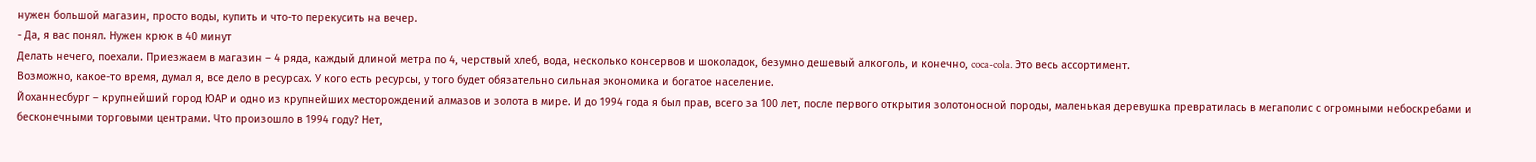нужен большой магазин, просто воды, купить и что-то перекусить на вечер.
- Да, я вас понял. Нужен крюк в 40 минут
Делать нечего, поехали. Приезжаем в магазин – 4 ряда, каждый длиной метра по 4, черствый хлеб, вода, несколько консервов и шоколадок, безумно дешевый алкоголь, и конечно, coca-cola. Это весь ассортимент.
Возможно, какое-то время, думал я, все дело в ресурсах. У кого есть ресурсы, у того будет обязательно сильная экономика и богатое население.
Йоханнесбург – крупнейший город ЮАР и одно из крупнейших месторождений алмазов и золота в мире. И до 1994 года я был прав, всего за 100 лет, после первого открытия золотоносной породы, маленькая деревушка превратилась в мегаполис с огромными небоскребами и бесконечными торговыми центрами. Что произошло в 1994 году? Нет,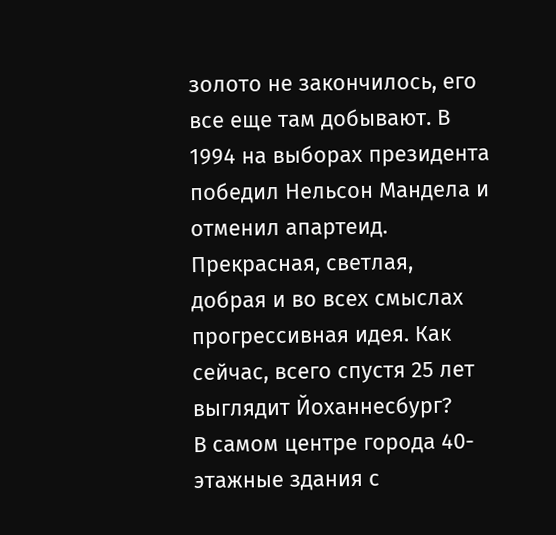золото не закончилось, его все еще там добывают. В 1994 на выборах президента победил Нельсон Мандела и отменил апартеид. Прекрасная, светлая, добрая и во всех смыслах прогрессивная идея. Как сейчас, всего спустя 25 лет выглядит Йоханнесбург?
В самом центре города 40-этажные здания с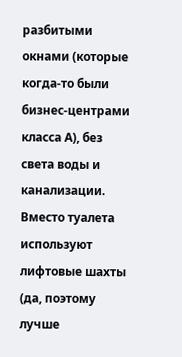разбитыми окнами (которые когда-то были бизнес-центрами класса А), без света воды и канализации. Вместо туалета используют лифтовые шахты (да, поэтому лучше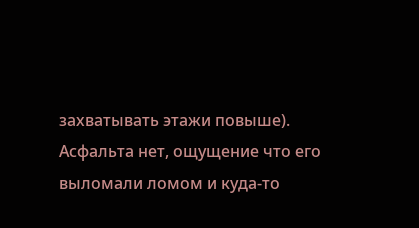захватывать этажи повыше). Асфальта нет, ощущение что его выломали ломом и куда-то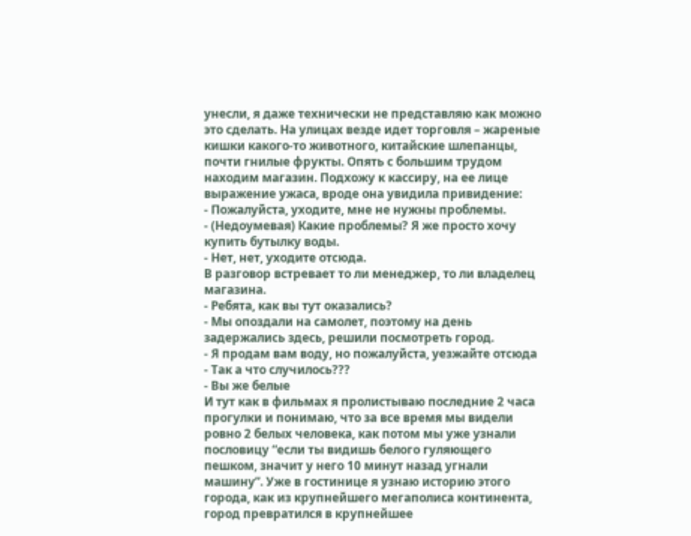унесли, я даже технически не представляю как можно это сделать. На улицах везде идет торговля – жареные кишки какого-то животного, китайские шлепанцы, почти гнилые фрукты. Опять с большим трудом находим магазин. Подхожу к кассиру, на ее лице выражение ужаса, вроде она увидила привидение:
- Пожалуйста, уходите, мне не нужны проблемы.
- (Недоумевая) Какие проблемы? Я же просто хочу купить бутылку воды.
- Нет, нет, уходите отсюда.
В разговор встревает то ли менеджер, то ли владелец магазина.
- Ребята, как вы тут оказались?
- Мы опоздали на самолет, поэтому на день задержались здесь, решили посмотреть город.
- Я продам вам воду, но пожалуйста, уезжайте отсюда
- Так а что случилось???
- Вы же белые
И тут как в фильмах я пролистываю последние 2 часа прогулки и понимаю, что за все время мы видели ровно 2 белых человека, как потом мы уже узнали пословицу “если ты видишь белого гуляющего пешком, значит у него 10 минут назад угнали машину”. Уже в гостинице я узнаю историю этого города, как из крупнейшего мегаполиса континента, город превратился в крупнейшее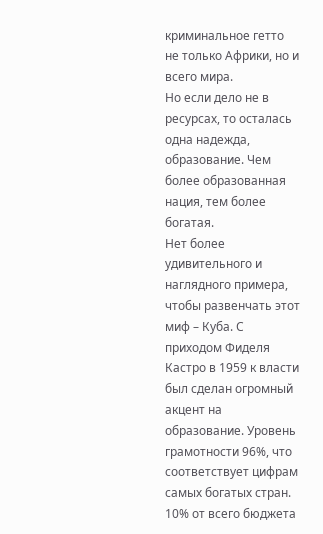криминальное гетто не только Африки, но и всего мира.
Но если дело не в ресурсах, то осталась одна надежда, образование. Чем более образованная нация, тем более богатая.
Нет более удивительного и наглядного примера, чтобы развенчать этот миф – Куба. С приходом Фиделя Кастро в 1959 к власти был сделан огромный акцент на образование. Уровень грамотности 96%, что соответствует цифрам самых богатых стран. 10% от всего бюджета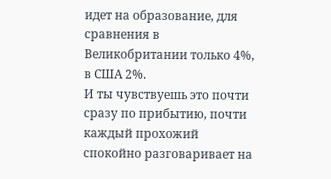идет на образование, для сравнения в Великобритании только 4%, в США 2%.
И ты чувствуешь это почти сразу по прибытию, почти каждый прохожий спокойно разговаривает на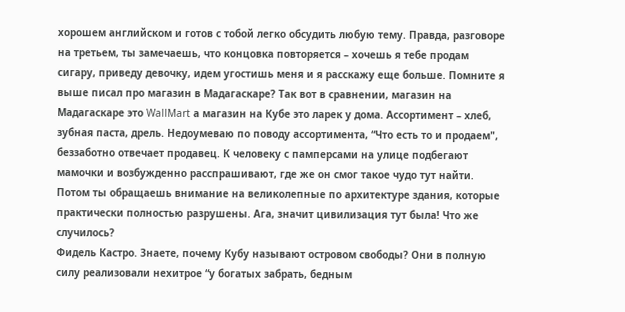хорошем английском и готов с тобой легко обсудить любую тему. Правда, разговоре на третьем, ты замечаешь, что концовка повторяется – хочешь я тебе продам сигару, приведу девочку, идем угостишь меня и я расскажу еще больше. Помните я выше писал про магазин в Мадагаскаре? Так вот в сравнении, магазин на Мадагаскаре это WallMart а магазин на Кубе это ларек у дома. Ассортимент – хлеб, зубная паста, дрель. Недоумеваю по поводу ассортимента, “Что есть то и продаем", беззаботно отвечает продавец. К человеку с памперсами на улице подбегают мамочки и возбужденно расспрашивают, где же он смог такое чудо тут найти. Потом ты обращаешь внимание на великолепные по архитектуре здания, которые практически полностью разрушены. Ага, значит цивилизация тут была! Что же случилось?
Фидель Кастро. Знаете, почему Кубу называют островом свободы? Они в полную силу реализовали нехитрое “у богатых забрать, бедным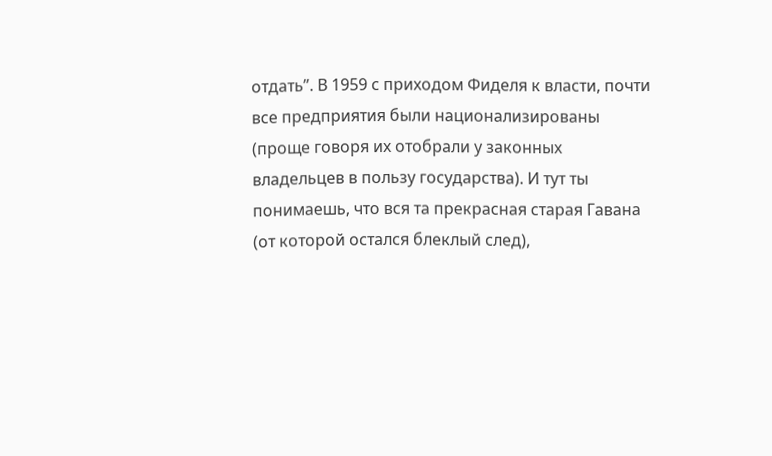отдать”. В 1959 с приходом Фиделя к власти, почти все предприятия были национализированы (проще говоря их отобрали у законных владельцев в пользу государства). И тут ты понимаешь, что вся та прекрасная старая Гавана (от которой остался блеклый след),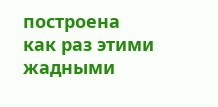построена как раз этими жадными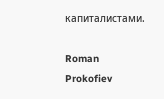капиталистами.

Roman Prokofiev